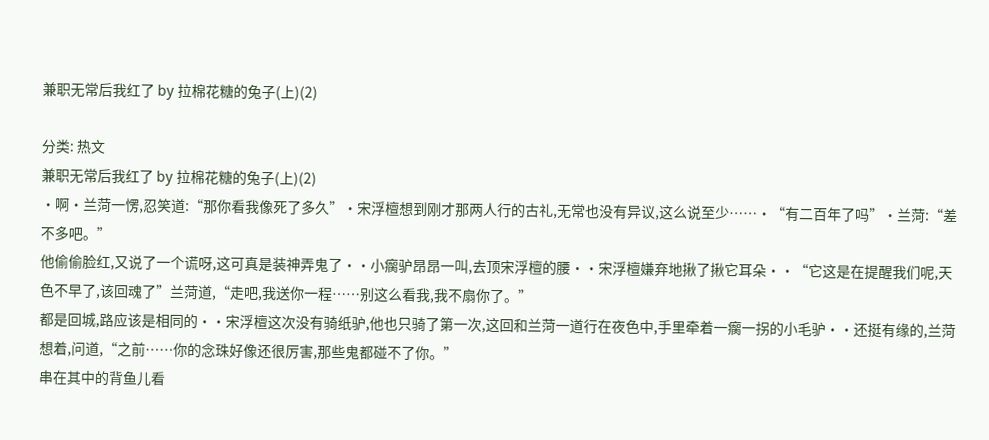兼职无常后我红了 by 拉棉花糖的兔子(上)(2)

分类: 热文
兼职无常后我红了 by 拉棉花糖的兔子(上)(2)
·啊·兰菏一愣,忍笑道:“那你看我像死了多久”·宋浮檀想到刚才那两人行的古礼,无常也没有异议,这么说至少……·“有二百年了吗”·兰菏:“差不多吧。”
他偷偷脸红,又说了一个谎呀,这可真是装神弄鬼了··小瘸驴昂昂一叫,去顶宋浮檀的腰··宋浮檀嫌弃地揪了揪它耳朵··“它这是在提醒我们呢,天色不早了,该回魂了”兰菏道,“走吧,我送你一程……别这么看我,我不扇你了。”
都是回城,路应该是相同的··宋浮檀这次没有骑纸驴,他也只骑了第一次,这回和兰菏一道行在夜色中,手里牵着一瘸一拐的小毛驴··还挺有缘的,兰菏想着,问道,“之前……你的念珠好像还很厉害,那些鬼都碰不了你。”
串在其中的背鱼儿看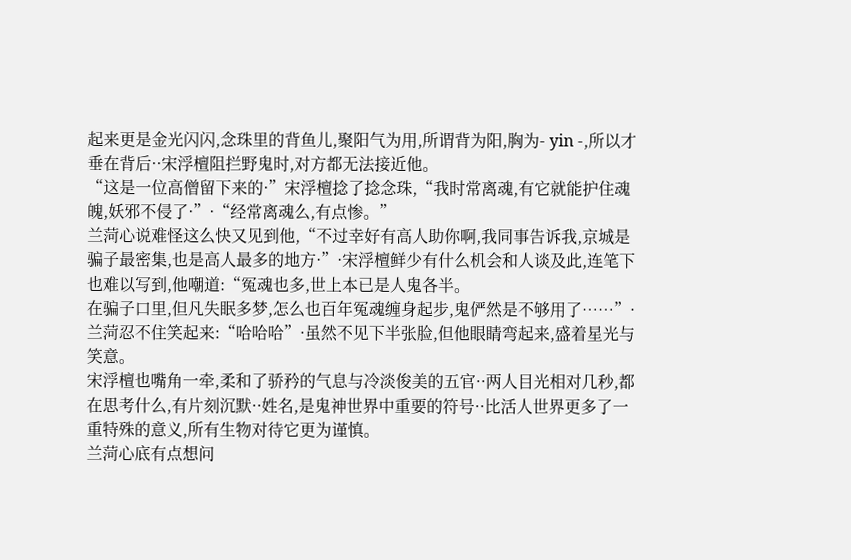起来更是金光闪闪,念珠里的背鱼儿,聚阳气为用,所谓背为阳,胸为- yin -,所以才垂在背后··宋浮檀阻拦野鬼时,对方都无法接近他。
“这是一位高僧留下来的·”宋浮檀捻了捻念珠,“我时常离魂,有它就能护住魂魄,妖邪不侵了·”·“经常离魂么,有点惨。”
兰菏心说难怪这么快又见到他,“不过幸好有高人助你啊,我同事告诉我,京城是骗子最密集,也是高人最多的地方·”·宋浮檀鲜少有什么机会和人谈及此,连笔下也难以写到,他嘲道:“冤魂也多,世上本已是人鬼各半。
在骗子口里,但凡失眠多梦,怎么也百年冤魂缠身起步,鬼俨然是不够用了……”·兰菏忍不住笑起来:“哈哈哈”·虽然不见下半张脸,但他眼睛弯起来,盛着星光与笑意。
宋浮檀也嘴角一牵,柔和了骄矜的气息与冷淡俊美的五官··两人目光相对几秒,都在思考什么,有片刻沉默··姓名,是鬼神世界中重要的符号··比活人世界更多了一重特殊的意义,所有生物对待它更为谨慎。
兰菏心底有点想问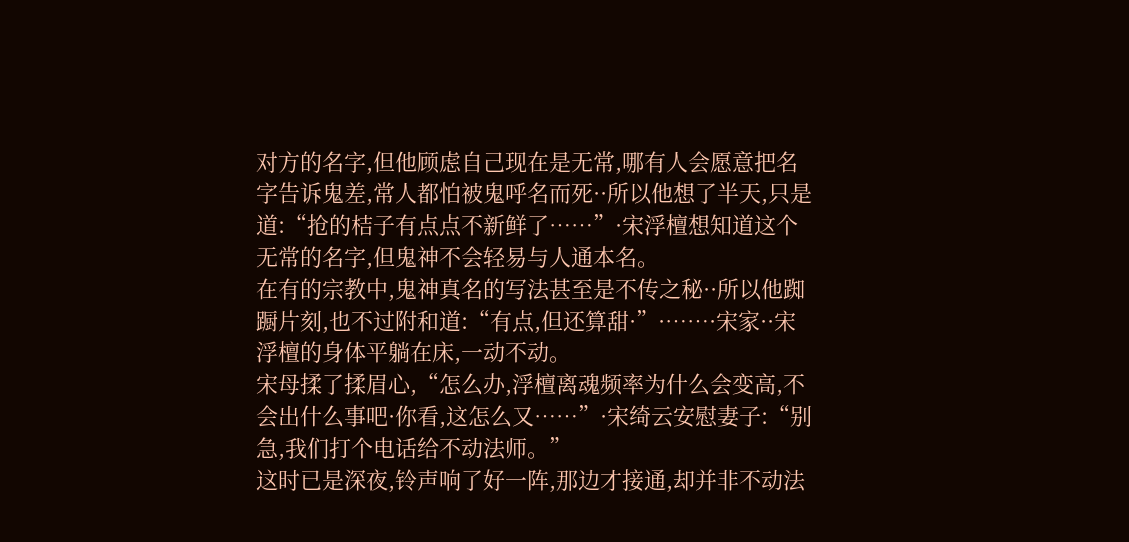对方的名字,但他顾虑自己现在是无常,哪有人会愿意把名字告诉鬼差,常人都怕被鬼呼名而死··所以他想了半天,只是道:“抢的桔子有点点不新鲜了……”·宋浮檀想知道这个无常的名字,但鬼神不会轻易与人通本名。
在有的宗教中,鬼神真名的写法甚至是不传之秘··所以他踟蹰片刻,也不过附和道:“有点,但还算甜·”·……·宋家··宋浮檀的身体平躺在床,一动不动。
宋母揉了揉眉心,“怎么办,浮檀离魂频率为什么会变高,不会出什么事吧·你看,这怎么又……”·宋绮云安慰妻子:“别急,我们打个电话给不动法师。”
这时已是深夜,铃声响了好一阵,那边才接通,却并非不动法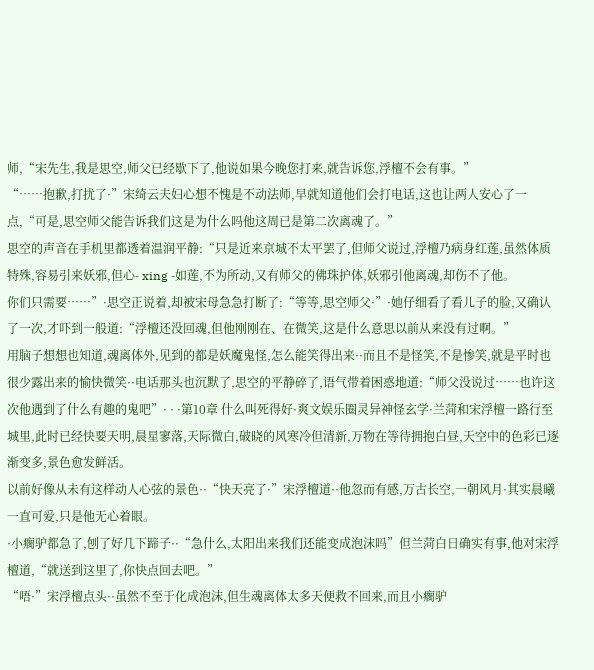师,“宋先生,我是思空,师父已经歇下了,他说如果今晚您打来,就告诉您,浮檀不会有事。”
“……抱歉,打扰了·”宋绮云夫妇心想不愧是不动法师,早就知道他们会打电话,这也让两人安心了一点,“可是,思空师父能告诉我们这是为什么吗他这周已是第二次离魂了。”
思空的声音在手机里都透着温润平静:“只是近来京城不太平罢了,但师父说过,浮檀乃病身红莲,虽然体质特殊,容易引来妖邪,但心- xing -如莲,不为所动,又有师父的佛珠护体,妖邪引他离魂,却伤不了他。
你们只需要……”·思空正说着,却被宋母急急打断了:“等等,思空师父·”·她仔细看了看儿子的脸,又确认了一次,才吓到一般道:“浮檀还没回魂,但他刚刚在、在微笑,这是什么意思以前从来没有过啊。”
用脑子想想也知道,魂离体外,见到的都是妖魔鬼怪,怎么能笑得出来··而且不是怪笑,不是惨笑,就是平时也很少露出来的愉快微笑··电话那头也沉默了,思空的平静碎了,语气带着困惑地道:“师父没说过……也许这次他遇到了什么有趣的鬼吧”· · ·第10章 什么叫死得好·爽文娱乐圈灵异神怪玄学·兰菏和宋浮檀一路行至城里,此时已经快要天明,晨星寥落,天际微白,破晓的风寒冷但清新,万物在等待拥抱白昼,天空中的色彩已逐渐变多,景色愈发鲜活。
以前好像从未有这样动人心弦的景色··“快天亮了·”宋浮檀道··他忽而有感,万古长空,一朝风月·其实晨曦一直可爱,只是他无心着眼。
·小瘸驴都急了,刨了好几下蹄子··“急什么,太阳出来我们还能变成泡沫吗”但兰菏白日确实有事,他对宋浮檀道,“就送到这里了,你快点回去吧。”
“唔·”宋浮檀点头··虽然不至于化成泡沫,但生魂离体太多天便救不回来,而且小瘸驴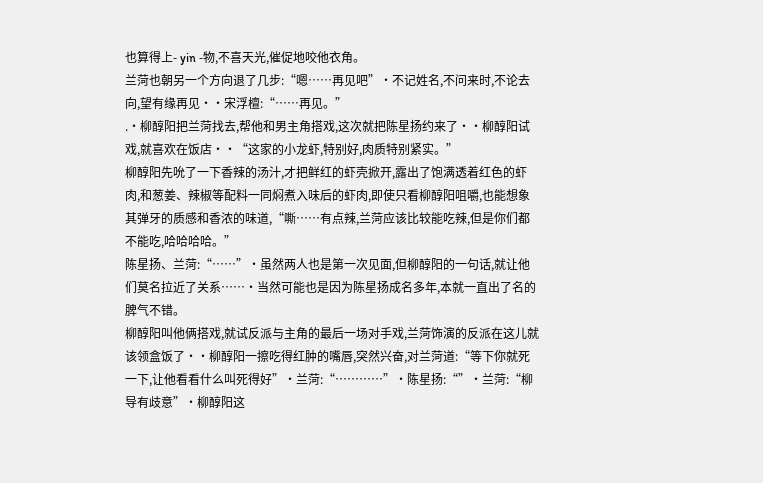也算得上- yin -物,不喜天光,催促地咬他衣角。
兰菏也朝另一个方向退了几步:“嗯……再见吧”·不记姓名,不问来时,不论去向,望有缘再见··宋浮檀:“……再见。”
.·柳醇阳把兰菏找去,帮他和男主角搭戏,这次就把陈星扬约来了··柳醇阳试戏,就喜欢在饭店··“这家的小龙虾,特别好,肉质特别紧实。”
柳醇阳先吮了一下香辣的汤汁,才把鲜红的虾壳掀开,露出了饱满透着红色的虾肉,和葱姜、辣椒等配料一同焖煮入味后的虾肉,即使只看柳醇阳咀嚼,也能想象其弹牙的质感和香浓的味道,“嘶……有点辣,兰菏应该比较能吃辣,但是你们都不能吃,哈哈哈哈。”
陈星扬、兰菏:“……”·虽然两人也是第一次见面,但柳醇阳的一句话,就让他们莫名拉近了关系……·当然可能也是因为陈星扬成名多年,本就一直出了名的脾气不错。
柳醇阳叫他俩搭戏,就试反派与主角的最后一场对手戏,兰菏饰演的反派在这儿就该领盒饭了··柳醇阳一擦吃得红肿的嘴唇,突然兴奋,对兰菏道:“等下你就死一下,让他看看什么叫死得好”·兰菏:“…………”·陈星扬:“”·兰菏:“柳导有歧意”·柳醇阳这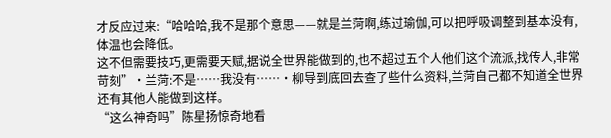才反应过来:“哈哈哈,我不是那个意思——就是兰菏啊,练过瑜伽,可以把呼吸调整到基本没有,体温也会降低。
这不但需要技巧,更需要天赋,据说全世界能做到的,也不超过五个人他们这个流派,找传人,非常苛刻”·兰菏:不是……我没有……·柳导到底回去查了些什么资料,兰菏自己都不知道全世界还有其他人能做到这样。
“这么神奇吗”陈星扬惊奇地看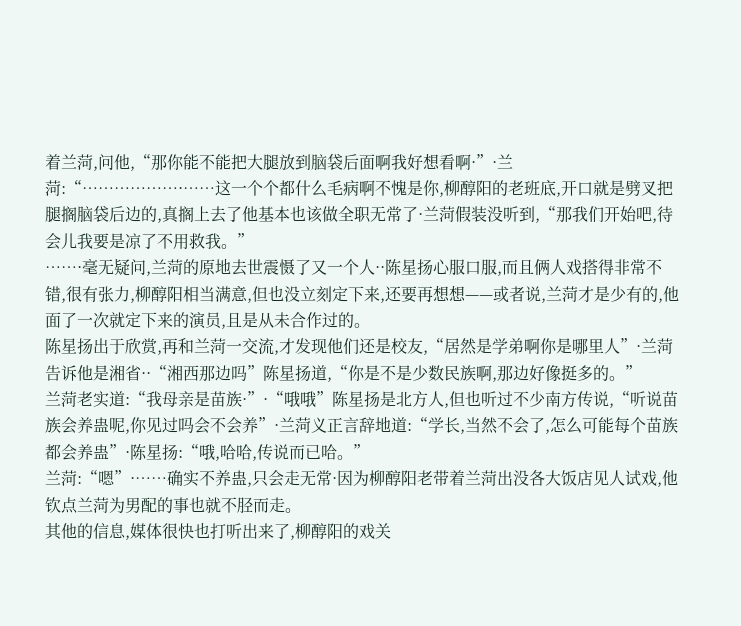着兰菏,问他,“那你能不能把大腿放到脑袋后面啊我好想看啊·”·兰菏:“………………·……这一个个都什么毛病啊不愧是你,柳醇阳的老班底,开口就是劈叉把腿搁脑袋后边的,真搁上去了他基本也该做全职无常了·兰菏假装没听到,“那我们开始吧,待会儿我要是凉了不用救我。”
……·毫无疑问,兰菏的原地去世震慑了又一个人··陈星扬心服口服,而且俩人戏搭得非常不错,很有张力,柳醇阳相当满意,但也没立刻定下来,还要再想想——或者说,兰菏才是少有的,他面了一次就定下来的演员,且是从未合作过的。
陈星扬出于欣赏,再和兰菏一交流,才发现他们还是校友,“居然是学弟啊你是哪里人”·兰菏告诉他是湘省··“湘西那边吗”陈星扬道,“你是不是少数民族啊,那边好像挺多的。”
兰菏老实道:“我母亲是苗族·”·“哦哦”陈星扬是北方人,但也听过不少南方传说,“听说苗族会养蛊呢,你见过吗会不会养”·兰菏义正言辞地道:“学长,当然不会了,怎么可能每个苗族都会养蛊”·陈星扬:“哦,哈哈,传说而已哈。”
兰菏:“嗯”·……确实不养蛊,只会走无常·因为柳醇阳老带着兰菏出没各大饭店见人试戏,他钦点兰菏为男配的事也就不胫而走。
其他的信息,媒体很快也打听出来了,柳醇阳的戏关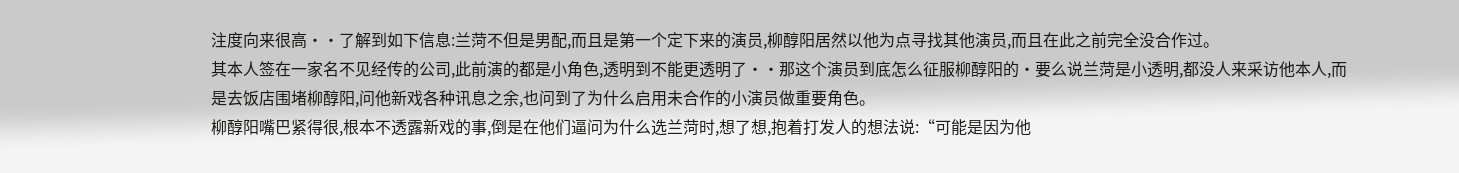注度向来很高··了解到如下信息:兰菏不但是男配,而且是第一个定下来的演员,柳醇阳居然以他为点寻找其他演员,而且在此之前完全没合作过。
其本人签在一家名不见经传的公司,此前演的都是小角色,透明到不能更透明了··那这个演员到底怎么征服柳醇阳的·要么说兰菏是小透明,都没人来采访他本人,而是去饭店围堵柳醇阳,问他新戏各种讯息之余,也问到了为什么启用未合作的小演员做重要角色。
柳醇阳嘴巴紧得很,根本不透露新戏的事,倒是在他们逼问为什么选兰菏时,想了想,抱着打发人的想法说:“可能是因为他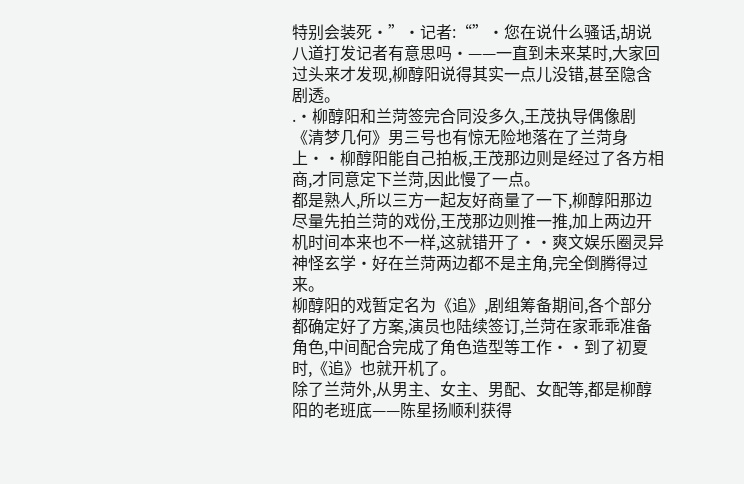特别会装死·”·记者:“”·您在说什么骚话,胡说八道打发记者有意思吗·——一直到未来某时,大家回过头来才发现,柳醇阳说得其实一点儿没错,甚至隐含剧透。
.·柳醇阳和兰菏签完合同没多久,王茂执导偶像剧《清梦几何》男三号也有惊无险地落在了兰菏身上··柳醇阳能自己拍板,王茂那边则是经过了各方相商,才同意定下兰菏,因此慢了一点。
都是熟人,所以三方一起友好商量了一下,柳醇阳那边尽量先拍兰菏的戏份,王茂那边则推一推,加上两边开机时间本来也不一样,这就错开了··爽文娱乐圈灵异神怪玄学·好在兰菏两边都不是主角,完全倒腾得过来。
柳醇阳的戏暂定名为《追》,剧组筹备期间,各个部分都确定好了方案,演员也陆续签订,兰菏在家乖乖准备角色,中间配合完成了角色造型等工作··到了初夏时,《追》也就开机了。
除了兰菏外,从男主、女主、男配、女配等,都是柳醇阳的老班底——陈星扬顺利获得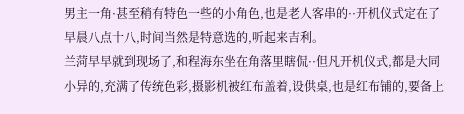男主一角·甚至稍有特色一些的小角色,也是老人客串的··开机仪式定在了早晨八点十八,时间当然是特意选的,听起来吉利。
兰菏早早就到现场了,和程海东坐在角落里瞎侃··但凡开机仪式,都是大同小异的,充满了传统色彩,摄影机被红布盖着,设供桌,也是红布铺的,要备上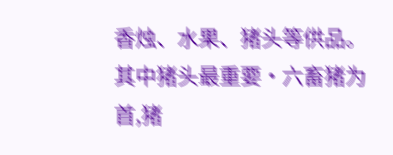香烛、水果、猪头等供品。
其中猪头最重要·六畜猪为首,猪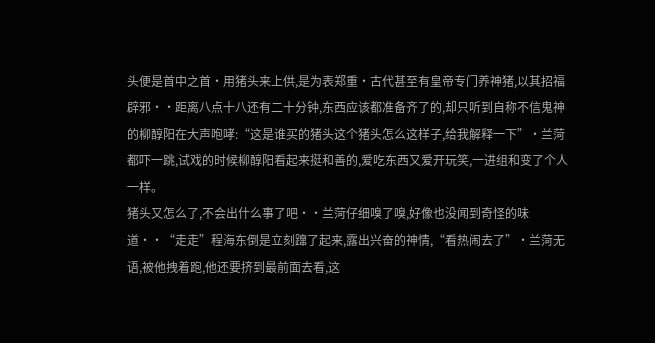头便是首中之首·用猪头来上供,是为表郑重·古代甚至有皇帝专门养神猪,以其招福辟邪··距离八点十八还有二十分钟,东西应该都准备齐了的,却只听到自称不信鬼神的柳醇阳在大声咆哮:“这是谁买的猪头这个猪头怎么这样子,给我解释一下”·兰菏都吓一跳,试戏的时候柳醇阳看起来挺和善的,爱吃东西又爱开玩笑,一进组和变了个人一样。
猪头又怎么了,不会出什么事了吧··兰菏仔细嗅了嗅,好像也没闻到奇怪的味道··“走走”程海东倒是立刻蹿了起来,露出兴奋的神情,“看热闹去了”·兰菏无语,被他拽着跑,他还要挤到最前面去看,这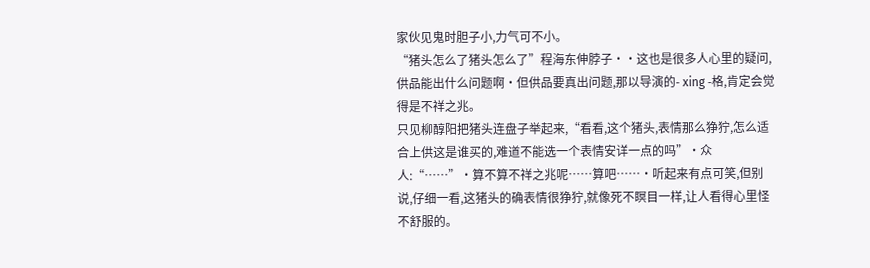家伙见鬼时胆子小,力气可不小。
“猪头怎么了猪头怎么了”程海东伸脖子··这也是很多人心里的疑问,供品能出什么问题啊·但供品要真出问题,那以导演的- xing -格,肯定会觉得是不祥之兆。
只见柳醇阳把猪头连盘子举起来,“看看,这个猪头,表情那么狰狞,怎么适合上供这是谁买的,难道不能选一个表情安详一点的吗”·众人:“……”·算不算不祥之兆呢……算吧……·听起来有点可笑,但别说,仔细一看,这猪头的确表情很狰狞,就像死不瞑目一样,让人看得心里怪不舒服的。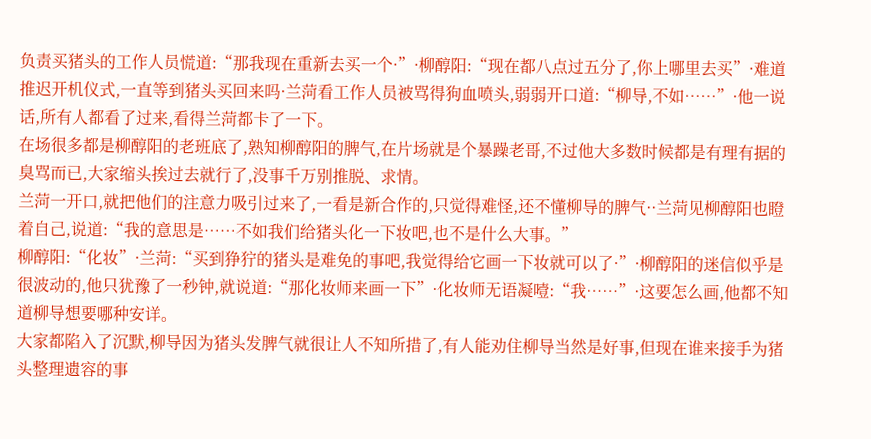负责买猪头的工作人员慌道:“那我现在重新去买一个·”·柳醇阳:“现在都八点过五分了,你上哪里去买”·难道推迟开机仪式,一直等到猪头买回来吗·兰菏看工作人员被骂得狗血喷头,弱弱开口道:“柳导,不如……”·他一说话,所有人都看了过来,看得兰菏都卡了一下。
在场很多都是柳醇阳的老班底了,熟知柳醇阳的脾气,在片场就是个暴躁老哥,不过他大多数时候都是有理有据的臭骂而已,大家缩头挨过去就行了,没事千万别推脱、求情。
兰菏一开口,就把他们的注意力吸引过来了,一看是新合作的,只觉得难怪,还不懂柳导的脾气··兰菏见柳醇阳也瞪着自己,说道:“我的意思是……不如我们给猪头化一下妆吧,也不是什么大事。”
柳醇阳:“化妆”·兰菏:“买到狰狞的猪头是难免的事吧,我觉得给它画一下妆就可以了·”·柳醇阳的迷信似乎是很波动的,他只犹豫了一秒钟,就说道:“那化妆师来画一下”·化妆师无语凝噎:“我……”·这要怎么画,他都不知道柳导想要哪种安详。
大家都陷入了沉默,柳导因为猪头发脾气就很让人不知所措了,有人能劝住柳导当然是好事,但现在谁来接手为猪头整理遗容的事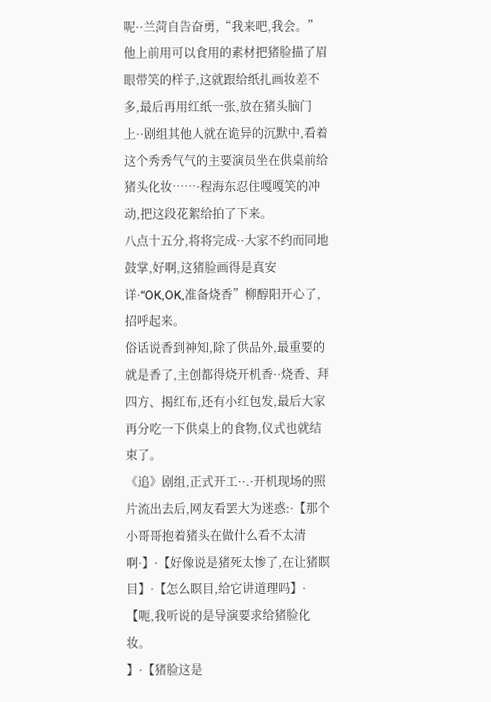呢··兰菏自告奋勇,“我来吧,我会。”
他上前用可以食用的素材把猪脸描了眉眼带笑的样子,这就跟给纸扎画妆差不多,最后再用红纸一张,放在猪头脑门上··剧组其他人就在诡异的沉默中,看着这个秀秀气气的主要演员坐在供桌前给猪头化妆……·程海东忍住嘎嘎笑的冲动,把这段花絮给拍了下来。
八点十五分,将将完成··大家不约而同地鼓掌,好啊,这猪脸画得是真安详·“OK,OK,准备烧香”柳醇阳开心了,招呼起来。
俗话说香到神知,除了供品外,最重要的就是香了,主创都得烧开机香··烧香、拜四方、揭红布,还有小红包发,最后大家再分吃一下供桌上的食物,仪式也就结束了。
《追》剧组,正式开工··.·开机现场的照片流出去后,网友看罢大为迷惑:·【那个小哥哥抱着猪头在做什么看不太清啊·】·【好像说是猪死太惨了,在让猪瞑目】·【怎么瞑目,给它讲道理吗】·【呃,我听说的是导演要求给猪脸化妆。
】·【猪脸这是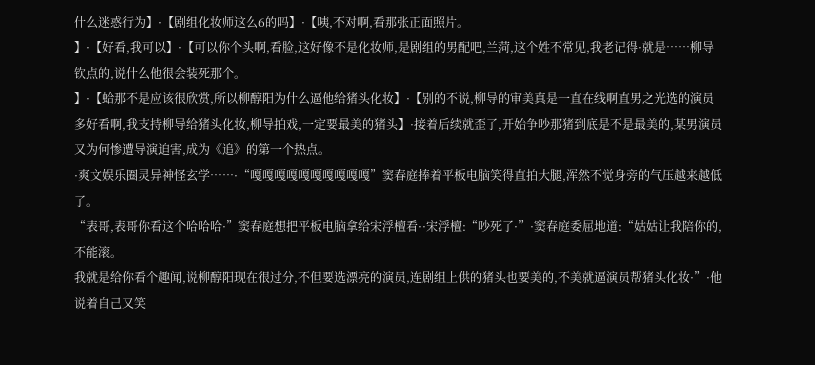什么迷惑行为】·【剧组化妆师这么6的吗】·【咦,不对啊,看那张正面照片。
】·【好看,我可以】·【可以你个头啊,看脸,这好像不是化妆师,是剧组的男配吧,兰菏,这个姓不常见,我老记得·就是……柳导钦点的,说什么他很会装死那个。
】·【蛤那不是应该很欣赏,所以柳醇阳为什么逼他给猪头化妆】·【别的不说,柳导的审美真是一直在线啊直男之光选的演员多好看啊,我支持柳导给猪头化妆,柳导拍戏,一定要最美的猪头】·接着后续就歪了,开始争吵那猪到底是不是最美的,某男演员又为何惨遭导演迫害,成为《追》的第一个热点。
·爽文娱乐圈灵异神怪玄学……·“嘎嘎嘎嘎嘎嘎嘎嘎嘎嘎”窦春庭捧着平板电脑笑得直拍大腿,浑然不觉身旁的气压越来越低了。
“表哥,表哥你看这个哈哈哈·”窦春庭想把平板电脑拿给宋浮檀看··宋浮檀:“吵死了·”·窦春庭委屈地道:“姑姑让我陪你的,不能滚。
我就是给你看个趣闻,说柳醇阳现在很过分,不但要选漂亮的演员,连剧组上供的猪头也要美的,不美就逼演员帮猪头化妆·”·他说着自己又笑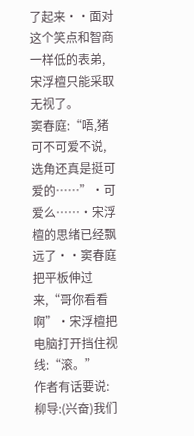了起来··面对这个笑点和智商一样低的表弟,宋浮檀只能采取无视了。
窦春庭:“唔,猪可不可爱不说,选角还真是挺可爱的……”·可爱么……·宋浮檀的思绪已经飘远了··窦春庭把平板伸过来,“哥你看看啊”·宋浮檀把电脑打开挡住视线:“滚。”
作者有话要说: 柳导:(兴奋)我们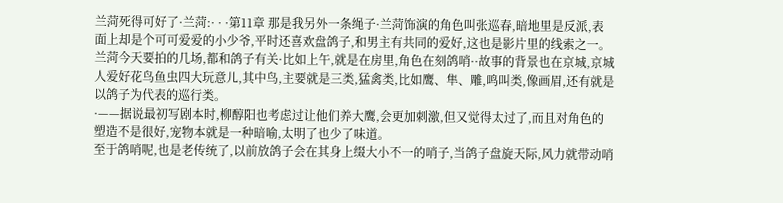兰菏死得可好了·兰菏:· · ·第11章 那是我另外一条绳子·兰菏饰演的角色叫张巡春,暗地里是反派,表面上却是个可可爱爱的小少爷,平时还喜欢盘鸽子,和男主有共同的爱好,这也是影片里的线索之一。
兰菏今天要拍的几场,都和鸽子有关·比如上午,就是在房里,角色在刻鸽哨··故事的背景也在京城,京城人爱好花鸟鱼虫四大玩意儿,其中鸟,主要就是三类,猛禽类,比如鹰、隼、雕,鸣叫类,像画眉,还有就是以鸽子为代表的巡行类。
·——据说最初写剧本时,柳醇阳也考虑过让他们养大鹰,会更加刺激,但又觉得太过了,而且对角色的塑造不是很好,宠物本就是一种暗喻,太明了也少了味道。
至于鸽哨呢,也是老传统了,以前放鸽子会在其身上缀大小不一的哨子,当鸽子盘旋天际,风力就带动哨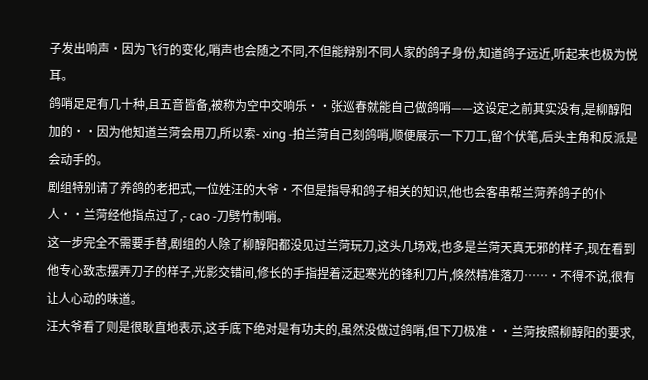子发出响声·因为飞行的变化,哨声也会随之不同,不但能辩别不同人家的鸽子身份,知道鸽子远近,听起来也极为悦耳。
鸽哨足足有几十种,且五音皆备,被称为空中交响乐··张巡春就能自己做鸽哨——这设定之前其实没有,是柳醇阳加的··因为他知道兰菏会用刀,所以索- xing -拍兰菏自己刻鸽哨,顺便展示一下刀工,留个伏笔,后头主角和反派是会动手的。
剧组特别请了养鸽的老把式,一位姓汪的大爷·不但是指导和鸽子相关的知识,他也会客串帮兰菏养鸽子的仆人··兰菏经他指点过了,- cao -刀劈竹制哨。
这一步完全不需要手替,剧组的人除了柳醇阳都没见过兰菏玩刀,这头几场戏,也多是兰菏天真无邪的样子,现在看到他专心致志摆弄刀子的样子,光影交错间,修长的手指捏着泛起寒光的锋利刀片,倏然精准落刀……·不得不说,很有让人心动的味道。
汪大爷看了则是很耿直地表示,这手底下绝对是有功夫的,虽然没做过鸽哨,但下刀极准··兰菏按照柳醇阳的要求,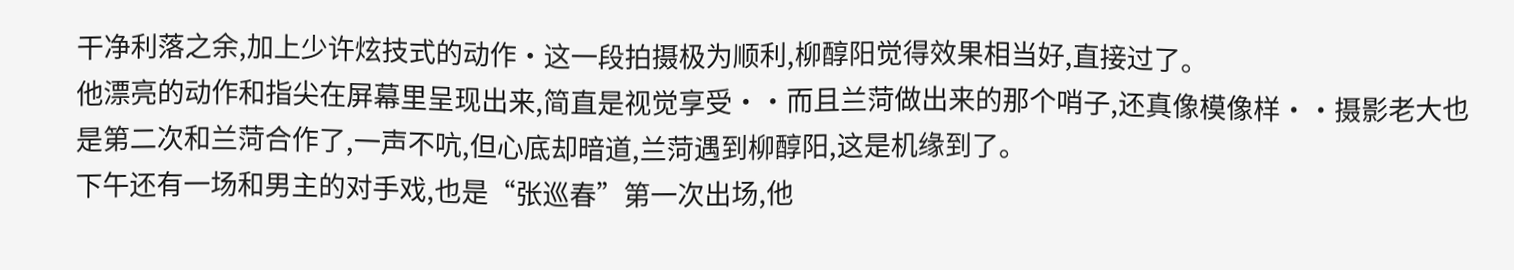干净利落之余,加上少许炫技式的动作·这一段拍摄极为顺利,柳醇阳觉得效果相当好,直接过了。
他漂亮的动作和指尖在屏幕里呈现出来,简直是视觉享受··而且兰菏做出来的那个哨子,还真像模像样··摄影老大也是第二次和兰菏合作了,一声不吭,但心底却暗道,兰菏遇到柳醇阳,这是机缘到了。
下午还有一场和男主的对手戏,也是“张巡春”第一次出场,他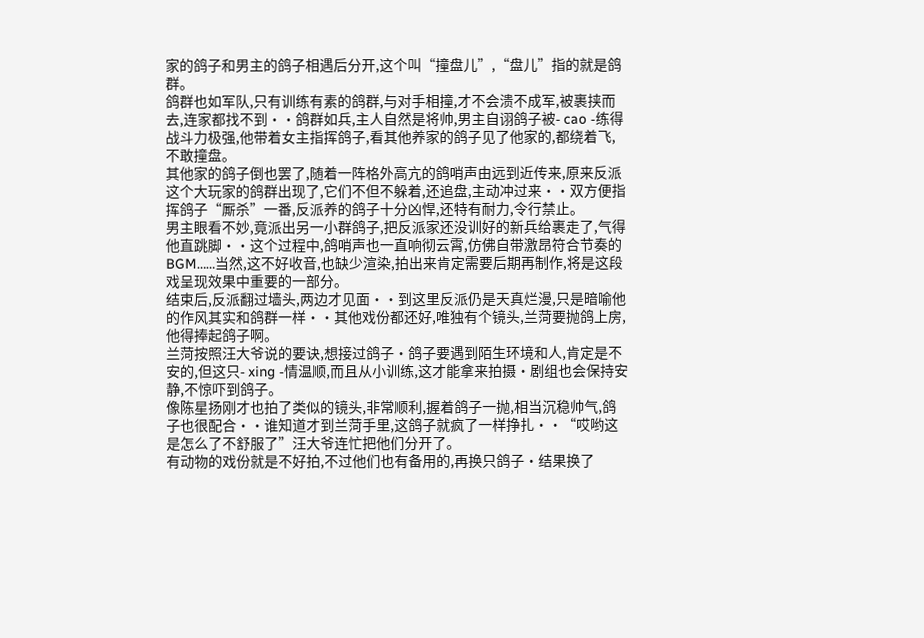家的鸽子和男主的鸽子相遇后分开,这个叫“撞盘儿”,“盘儿”指的就是鸽群。
鸽群也如军队,只有训练有素的鸽群,与对手相撞,才不会溃不成军,被裹挟而去,连家都找不到··鸽群如兵,主人自然是将帅,男主自诩鸽子被- cao -练得战斗力极强,他带着女主指挥鸽子,看其他养家的鸽子见了他家的,都绕着飞,不敢撞盘。
其他家的鸽子倒也罢了,随着一阵格外高亢的鸽哨声由远到近传来,原来反派这个大玩家的鸽群出现了,它们不但不躲着,还追盘,主动冲过来··双方便指挥鸽子“厮杀”一番,反派养的鸽子十分凶悍,还特有耐力,令行禁止。
男主眼看不妙,竟派出另一小群鸽子,把反派家还没训好的新兵给裹走了,气得他直跳脚··这个过程中,鸽哨声也一直响彻云霄,仿佛自带激昂符合节奏的BGM……当然,这不好收音,也缺少渲染,拍出来肯定需要后期再制作,将是这段戏呈现效果中重要的一部分。
结束后,反派翻过墙头,两边才见面··到这里反派仍是天真烂漫,只是暗喻他的作风其实和鸽群一样··其他戏份都还好,唯独有个镜头,兰菏要抛鸽上房,他得捧起鸽子啊。
兰菏按照汪大爷说的要诀,想接过鸽子·鸽子要遇到陌生环境和人,肯定是不安的,但这只- xing -情温顺,而且从小训练,这才能拿来拍摄·剧组也会保持安静,不惊吓到鸽子。
像陈星扬刚才也拍了类似的镜头,非常顺利,握着鸽子一抛,相当沉稳帅气,鸽子也很配合··谁知道才到兰菏手里,这鸽子就疯了一样挣扎··“哎哟这是怎么了不舒服了”汪大爷连忙把他们分开了。
有动物的戏份就是不好拍,不过他们也有备用的,再换只鸽子·结果换了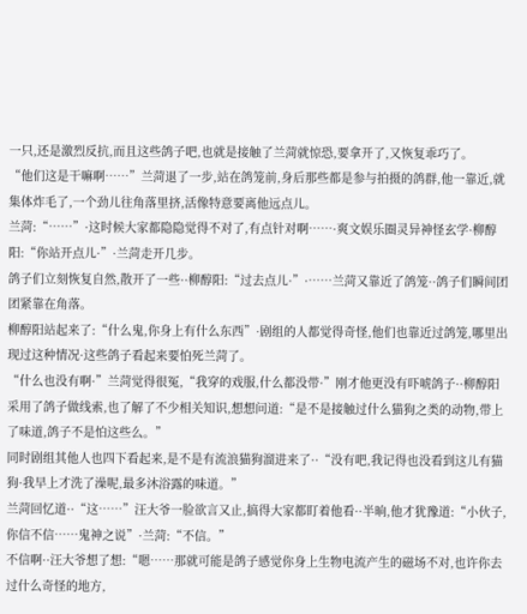一只,还是激烈反抗,而且这些鸽子吧,也就是接触了兰菏就惊恐,要拿开了,又恢复乖巧了。
“他们这是干嘛啊……”兰菏退了一步,站在鸽笼前,身后那些都是参与拍摄的鸽群,他一靠近,就集体炸毛了,一个劲儿往角落里挤,活像特意要离他远点儿。
兰菏:“……”·这时候大家都隐隐觉得不对了,有点针对啊……·爽文娱乐圈灵异神怪玄学·柳醇阳:“你站开点儿·”·兰菏走开几步。
鸽子们立刻恢复自然,散开了一些··柳醇阳:“过去点儿·”·……兰菏又靠近了鸽笼··鸽子们瞬间团团紧靠在角落。
柳醇阳站起来了:“什么鬼,你身上有什么东西”·剧组的人都觉得奇怪,他们也靠近过鸽笼,哪里出现过这种情况·这些鸽子看起来要怕死兰菏了。
“什么也没有啊·”兰菏觉得很冤,“我穿的戏服,什么都没带·”刚才他更没有吓唬鸽子··柳醇阳采用了鸽子做线索,也了解了不少相关知识,想想问道:“是不是接触过什么猫狗之类的动物,带上了味道,鸽子不是怕这些么。”
同时剧组其他人也四下看起来,是不是有流浪猫狗溜进来了··“没有吧,我记得也没看到这儿有猫狗·我早上才洗了澡呢,最多沐浴露的味道。”
兰菏回忆道··“这……”汪大爷一脸欲言又止,搞得大家都盯着他看··半晌,他才犹豫道:“小伙子,你信不信……鬼神之说”·兰菏:“不信。”
不信啊··汪大爷想了想:“嗯……那就可能是鸽子感觉你身上生物电流产生的磁场不对,也许你去过什么奇怪的地方,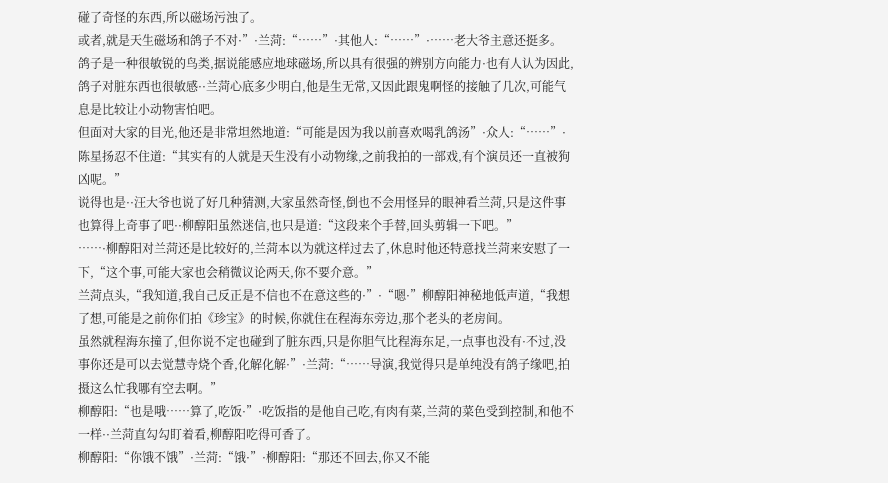碰了奇怪的东西,所以磁场污浊了。
或者,就是天生磁场和鸽子不对·”·兰菏:“……”·其他人:“……”·……老大爷主意还挺多。
鸽子是一种很敏锐的鸟类,据说能感应地球磁场,所以具有很强的辨别方向能力·也有人认为因此,鸽子对脏东西也很敏感··兰菏心底多少明白,他是生无常,又因此跟鬼啊怪的接触了几次,可能气息是比较让小动物害怕吧。
但面对大家的目光,他还是非常坦然地道:“可能是因为我以前喜欢喝乳鸽汤”·众人:“……”·陈星扬忍不住道:“其实有的人就是天生没有小动物缘,之前我拍的一部戏,有个演员还一直被狗凶呢。”
说得也是··汪大爷也说了好几种猜测,大家虽然奇怪,倒也不会用怪异的眼神看兰菏,只是这件事也算得上奇事了吧··柳醇阳虽然迷信,也只是道:“这段来个手替,回头剪辑一下吧。”
……·柳醇阳对兰菏还是比较好的,兰菏本以为就这样过去了,休息时他还特意找兰菏来安慰了一下,“这个事,可能大家也会稍微议论两天,你不要介意。”
兰菏点头,“我知道,我自己反正是不信也不在意这些的·”·“嗯·”柳醇阳神秘地低声道,“我想了想,可能是之前你们拍《珍宝》的时候,你就住在程海东旁边,那个老头的老房间。
虽然就程海东撞了,但你说不定也碰到了脏东西,只是你胆气比程海东足,一点事也没有·不过,没事你还是可以去觉慧寺烧个香,化解化解·”·兰菏:“……导演,我觉得只是单纯没有鸽子缘吧,拍摄这么忙我哪有空去啊。”
柳醇阳:“也是哦……算了,吃饭·”·吃饭指的是他自己吃,有肉有菜,兰菏的菜色受到控制,和他不一样··兰菏直勾勾盯着看,柳醇阳吃得可香了。
柳醇阳:“你饿不饿”·兰菏:“饿·”·柳醇阳:“那还不回去,你又不能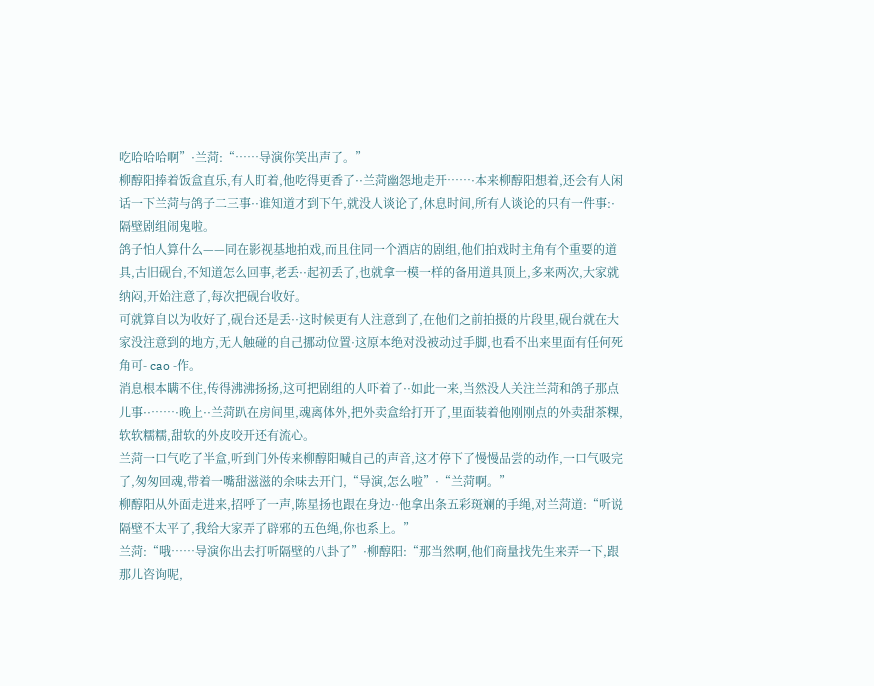吃哈哈哈啊”·兰菏:“……导演你笑出声了。”
柳醇阳捧着饭盒直乐,有人盯着,他吃得更香了··兰菏幽怨地走开……·本来柳醇阳想着,还会有人闲话一下兰菏与鸽子二三事··谁知道才到下午,就没人谈论了,休息时间,所有人谈论的只有一件事:·隔壁剧组闹鬼啦。
鸽子怕人算什么——同在影视基地拍戏,而且住同一个酒店的剧组,他们拍戏时主角有个重要的道具,古旧砚台,不知道怎么回事,老丢··起初丢了,也就拿一模一样的备用道具顶上,多来两次,大家就纳闷,开始注意了,每次把砚台收好。
可就算自以为收好了,砚台还是丢··这时候更有人注意到了,在他们之前拍摄的片段里,砚台就在大家没注意到的地方,无人触碰的自己挪动位置·这原本绝对没被动过手脚,也看不出来里面有任何死角可- cao -作。
消息根本瞒不住,传得沸沸扬扬,这可把剧组的人吓着了··如此一来,当然没人关注兰菏和鸽子那点儿事··……·晚上··兰菏趴在房间里,魂离体外,把外卖盒给打开了,里面装着他刚刚点的外卖甜茶粿,软软糯糯,甜软的外皮咬开还有流心。
兰菏一口气吃了半盒,听到门外传来柳醇阳喊自己的声音,这才停下了慢慢品尝的动作,一口气吸完了,匆匆回魂,带着一嘴甜滋滋的余味去开门,“导演,怎么啦”·“兰菏啊。”
柳醇阳从外面走进来,招呼了一声,陈星扬也跟在身边··他拿出条五彩斑斓的手绳,对兰菏道:“听说隔壁不太平了,我给大家弄了辟邪的五色绳,你也系上。”
兰菏:“哦……导演你出去打听隔壁的八卦了”·柳醇阳:“那当然啊,他们商量找先生来弄一下,跟那儿咨询呢,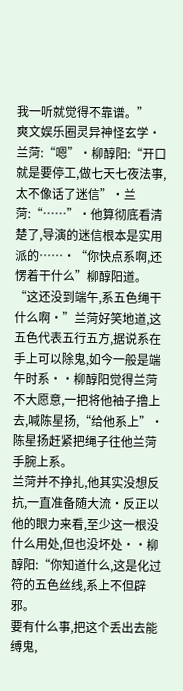我一听就觉得不靠谱。”
爽文娱乐圈灵异神怪玄学·兰菏:“嗯”·柳醇阳:“开口就是要停工,做七天七夜法事,太不像话了迷信”·兰菏:“……”·他算彻底看清楚了,导演的迷信根本是实用派的……·“你快点系啊,还愣着干什么”柳醇阳道。
“这还没到端午,系五色绳干什么啊·”兰菏好笑地道,这五色代表五行五方,据说系在手上可以除鬼,如今一般是端午时系··柳醇阳觉得兰菏不大愿意,一把将他袖子撸上去,喊陈星扬,“给他系上”·陈星扬赶紧把绳子往他兰菏手腕上系。
兰菏并不挣扎,他其实没想反抗,一直准备随大流·反正以他的眼力来看,至少这一根没什么用处,但也没坏处··柳醇阳:“你知道什么,这是化过符的五色丝线,系上不但辟邪。
要有什么事,把这个丢出去能缚鬼,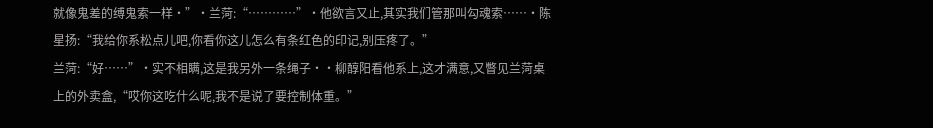就像鬼差的缚鬼索一样·”·兰菏:“…………”·他欲言又止,其实我们管那叫勾魂索……·陈星扬:“我给你系松点儿吧,你看你这儿怎么有条红色的印记,别压疼了。”
兰菏:“好……”·实不相瞒,这是我另外一条绳子··柳醇阳看他系上,这才满意,又瞥见兰菏桌上的外卖盒,“哎你这吃什么呢,我不是说了要控制体重。”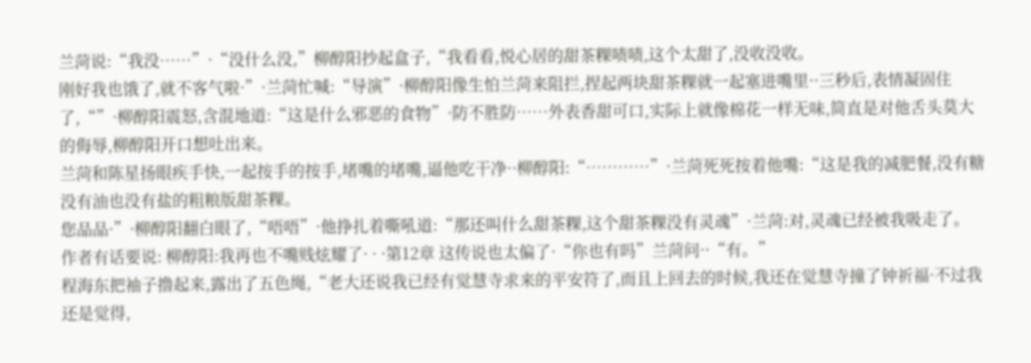兰菏说:“我没……”·“没什么没,”柳醇阳抄起盒子,“我看看,悦心居的甜茶粿啧啧,这个太甜了,没收没收。
刚好我也饿了,就不客气啦·”·兰菏忙喊:“导演”·柳醇阳像生怕兰菏来阻拦,捏起两块甜茶粿就一起塞进嘴里··三秒后,表情凝固住了,“”·柳醇阳震怒,含混地道:“这是什么邪恶的食物”·防不胜防……外表香甜可口,实际上就像棉花一样无味,简直是对他舌头莫大的侮辱,柳醇阳开口想吐出来。
兰菏和陈星扬眼疾手快,一起按手的按手,堵嘴的堵嘴,逼他吃干净··柳醇阳:“…………”·兰菏死死按着他嘴:“这是我的减肥餐,没有糖没有油也没有盐的粗粮版甜茶粿。
您品品·”·柳醇阳翻白眼了,“唔唔”·他挣扎着嘶吼道:“那还叫什么甜茶粿,这个甜茶粿没有灵魂”·兰菏:对,灵魂已经被我吸走了。
作者有话要说: 柳醇阳:我再也不嘴贱炫耀了· · ·第12章 这传说也太偏了·“你也有吗”兰菏问··“有。”
程海东把袖子撸起来,露出了五色绳,“老大还说我已经有觉慧寺求来的平安符了,而且上回去的时候,我还在觉慧寺撞了钟祈福·不过我还是觉得,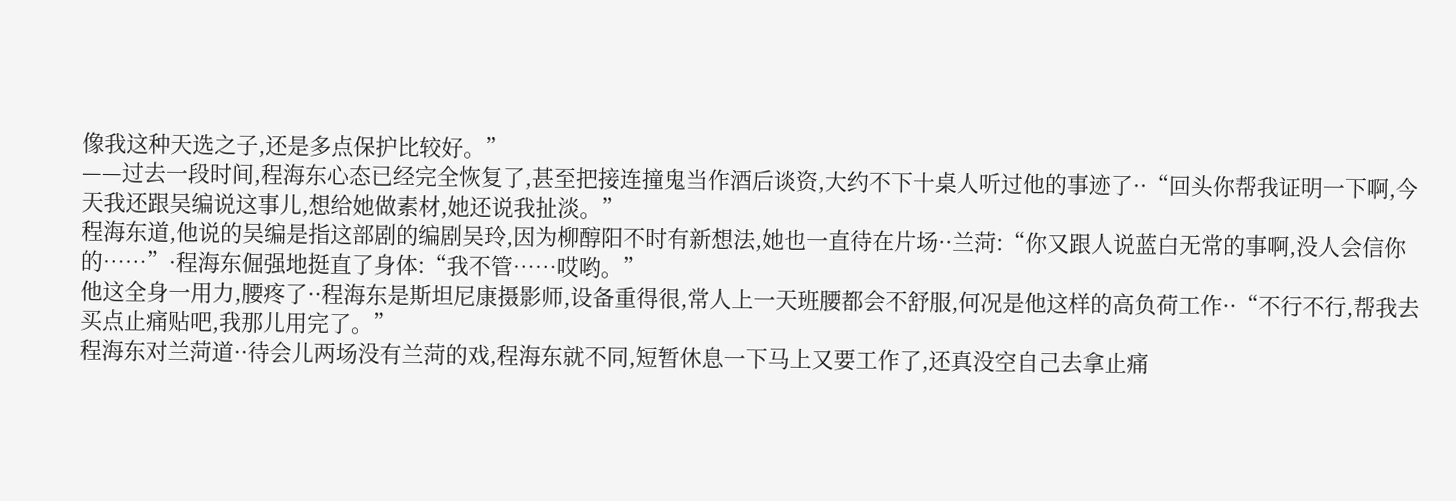像我这种天选之子,还是多点保护比较好。”
——过去一段时间,程海东心态已经完全恢复了,甚至把接连撞鬼当作酒后谈资,大约不下十桌人听过他的事迹了··“回头你帮我证明一下啊,今天我还跟吴编说这事儿,想给她做素材,她还说我扯淡。”
程海东道,他说的吴编是指这部剧的编剧吴玲,因为柳醇阳不时有新想法,她也一直待在片场··兰菏:“你又跟人说蓝白无常的事啊,没人会信你的……”·程海东倔强地挺直了身体:“我不管……哎哟。”
他这全身一用力,腰疼了··程海东是斯坦尼康摄影师,设备重得很,常人上一天班腰都会不舒服,何况是他这样的高负荷工作··“不行不行,帮我去买点止痛贴吧,我那儿用完了。”
程海东对兰菏道··待会儿两场没有兰菏的戏,程海东就不同,短暂休息一下马上又要工作了,还真没空自己去拿止痛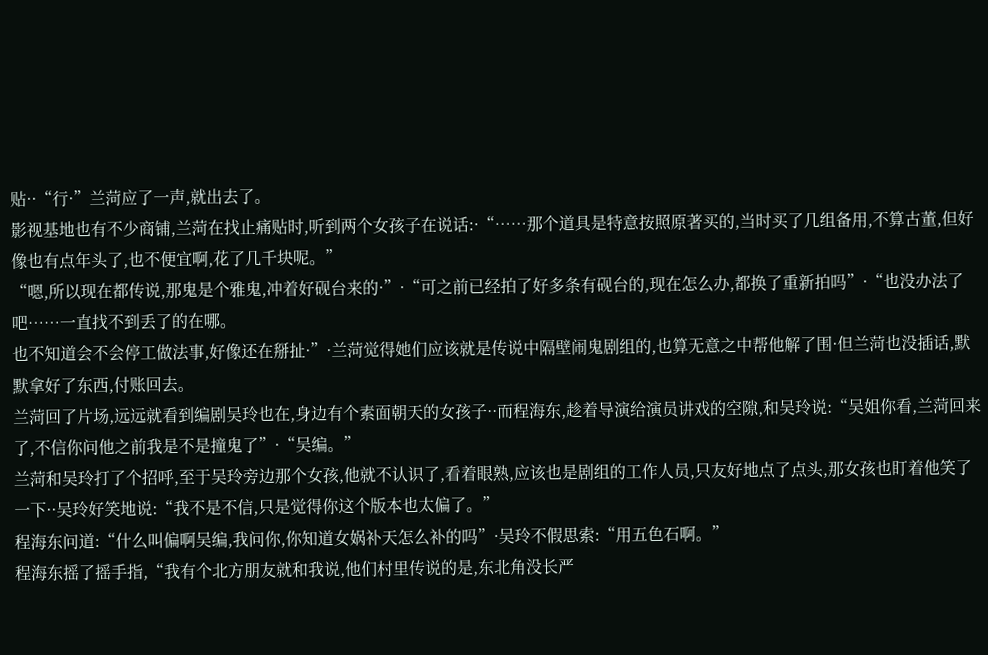贴··“行·”兰菏应了一声,就出去了。
影视基地也有不少商铺,兰菏在找止痛贴时,听到两个女孩子在说话:·“……那个道具是特意按照原著买的,当时买了几组备用,不算古董,但好像也有点年头了,也不便宜啊,花了几千块呢。”
“嗯,所以现在都传说,那鬼是个雅鬼,冲着好砚台来的·”·“可之前已经拍了好多条有砚台的,现在怎么办,都换了重新拍吗”·“也没办法了吧……一直找不到丢了的在哪。
也不知道会不会停工做法事,好像还在掰扯·”·兰菏觉得她们应该就是传说中隔壁闹鬼剧组的,也算无意之中帮他解了围·但兰菏也没插话,默默拿好了东西,付账回去。
兰菏回了片场,远远就看到编剧吴玲也在,身边有个素面朝天的女孩子··而程海东,趁着导演给演员讲戏的空隙,和吴玲说:“吴姐你看,兰菏回来了,不信你问他之前我是不是撞鬼了”·“吴编。”
兰菏和吴玲打了个招呼,至于吴玲旁边那个女孩,他就不认识了,看着眼熟,应该也是剧组的工作人员,只友好地点了点头,那女孩也盯着他笑了一下··吴玲好笑地说:“我不是不信,只是觉得你这个版本也太偏了。”
程海东问道:“什么叫偏啊吴编,我问你,你知道女娲补天怎么补的吗”·吴玲不假思索:“用五色石啊。”
程海东摇了摇手指,“我有个北方朋友就和我说,他们村里传说的是,东北角没长严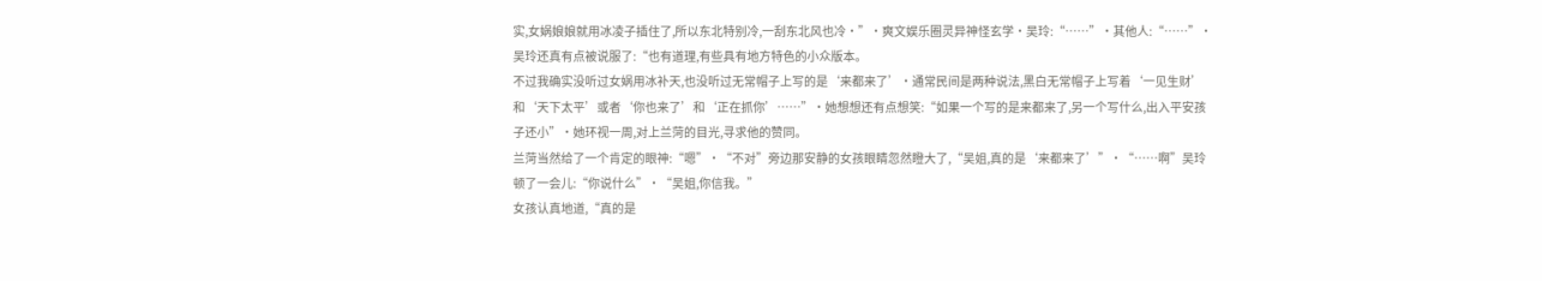实,女娲娘娘就用冰凌子插住了,所以东北特别冷,一刮东北风也冷·”·爽文娱乐圈灵异神怪玄学·吴玲:“……”·其他人:“……”·吴玲还真有点被说服了:“也有道理,有些具有地方特色的小众版本。
不过我确实没听过女娲用冰补天,也没听过无常帽子上写的是‘来都来了’·通常民间是两种说法,黑白无常帽子上写着‘一见生财’和‘天下太平’或者‘你也来了’和‘正在抓你’……”·她想想还有点想笑:“如果一个写的是来都来了,另一个写什么,出入平安孩子还小”·她环视一周,对上兰菏的目光,寻求他的赞同。
兰菏当然给了一个肯定的眼神:“嗯”·“不对”旁边那安静的女孩眼睛忽然瞪大了,“吴姐,真的是‘来都来了’”·“……啊”吴玲顿了一会儿:“你说什么”·“吴姐,你信我。”
女孩认真地道,“真的是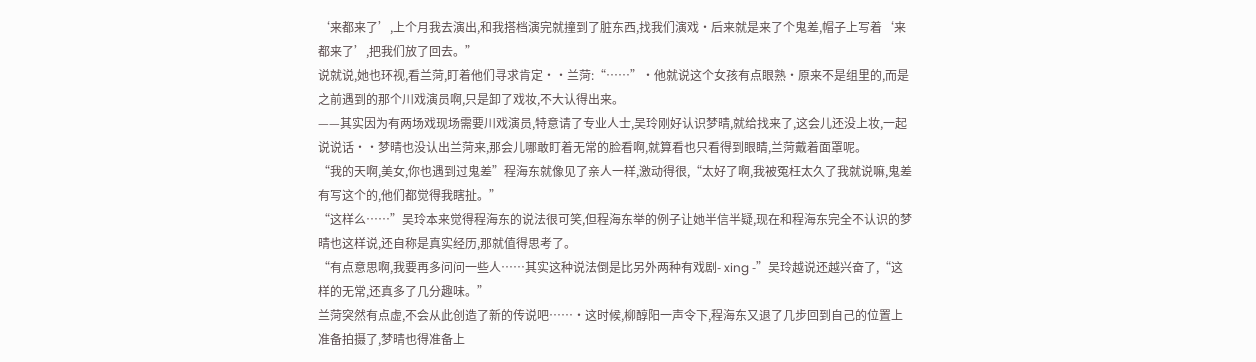‘来都来了’,上个月我去演出,和我搭档演完就撞到了脏东西,找我们演戏·后来就是来了个鬼差,帽子上写着‘来都来了’,把我们放了回去。”
说就说,她也环视,看兰菏,盯着他们寻求肯定··兰菏:“……”·他就说这个女孩有点眼熟·原来不是组里的,而是之前遇到的那个川戏演员啊,只是卸了戏妆,不大认得出来。
——其实因为有两场戏现场需要川戏演员,特意请了专业人士,吴玲刚好认识梦晴,就给找来了,这会儿还没上妆,一起说说话··梦晴也没认出兰菏来,那会儿哪敢盯着无常的脸看啊,就算看也只看得到眼睛,兰菏戴着面罩呢。
“我的天啊,美女,你也遇到过鬼差”程海东就像见了亲人一样,激动得很,“太好了啊,我被冤枉太久了我就说嘛,鬼差有写这个的,他们都觉得我瞎扯。”
“这样么……”吴玲本来觉得程海东的说法很可笑,但程海东举的例子让她半信半疑,现在和程海东完全不认识的梦晴也这样说,还自称是真实经历,那就值得思考了。
“有点意思啊,我要再多问问一些人……其实这种说法倒是比另外两种有戏剧- xing -”吴玲越说还越兴奋了,“这样的无常,还真多了几分趣味。”
兰菏突然有点虚,不会从此创造了新的传说吧……·这时候,柳醇阳一声令下,程海东又退了几步回到自己的位置上准备拍摄了,梦晴也得准备上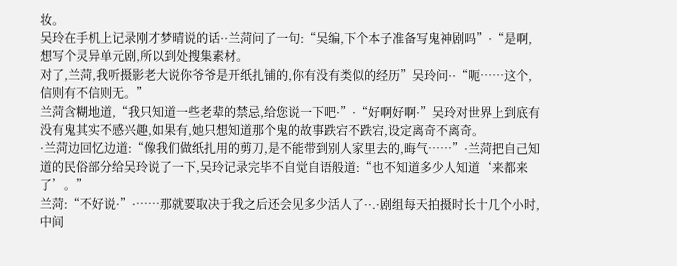妆。
吴玲在手机上记录刚才梦晴说的话··兰菏问了一句:“吴编,下个本子准备写鬼神剧吗”·“是啊,想写个灵异单元剧,所以到处搜集素材。
对了,兰菏,我听摄影老大说你爷爷是开纸扎铺的,你有没有类似的经历”吴玲问··“呃……这个,信则有不信则无。”
兰菏含糊地道,“我只知道一些老辈的禁忌,给您说一下吧·”·“好啊好啊·”吴玲对世界上到底有没有鬼其实不感兴趣,如果有,她只想知道那个鬼的故事跌宕不跌宕,设定离奇不离奇。
·兰菏边回忆边道:“像我们做纸扎用的剪刀,是不能带到别人家里去的,晦气……”·兰菏把自己知道的民俗部分给吴玲说了一下,吴玲记录完毕不自觉自语般道:“也不知道多少人知道‘来都来了’。”
兰菏:“不好说·”·……那就要取决于我之后还会见多少活人了··.·剧组每天拍摄时长十几个小时,中间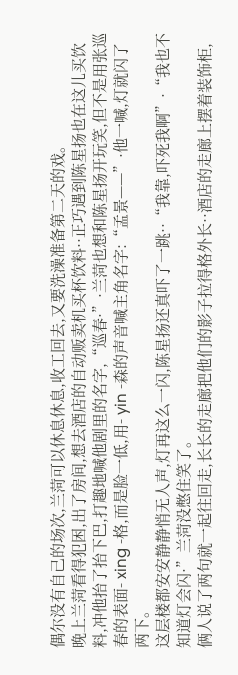偶尔没有自己的场次,兰菏可以休息休息,收工回去,又要洗澡准备第二天的戏。
晚上兰菏看得犯困,出了房间,想去酒店的自动贩卖机买杯饮料··正巧遇到陈星扬也在这儿买饮料,冲他抬了抬下巴,打趣地喊他剧里的名字,“巡春·”·兰菏也想和陈星扬开玩笑,但不是用张巡春的表面- xing -格,而是脸一低,用- yin -森的声音喊主角名字:“孟景——”·他一喊,灯就闪了两下。
这层楼都安安静静悄无人声,灯再这么一闪,陈星扬还真吓了一跳··“我靠,吓死我啊”·“我也不知道灯会闪·”兰菏没憋住笑了。
俩人说了两句就一起往回走,长长的走廊把他们的影子拉得格外长··酒店的走廊上摆着装饰柜,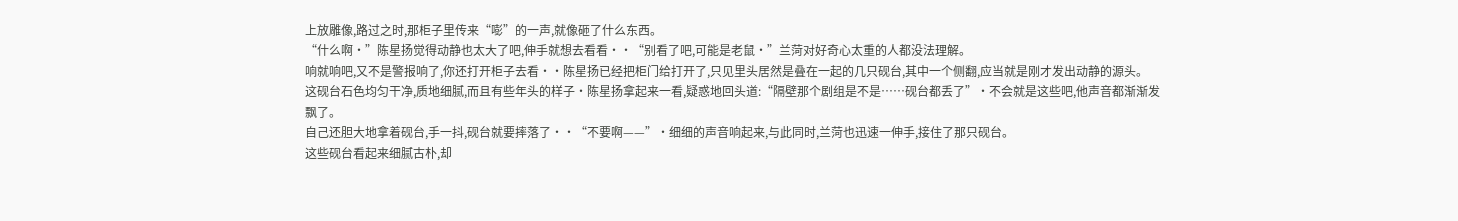上放雕像,路过之时,那柜子里传来“嘭”的一声,就像砸了什么东西。
“什么啊·”陈星扬觉得动静也太大了吧,伸手就想去看看··“别看了吧,可能是老鼠·”兰菏对好奇心太重的人都没法理解。
响就响吧,又不是警报响了,你还打开柜子去看··陈星扬已经把柜门给打开了,只见里头居然是叠在一起的几只砚台,其中一个侧翻,应当就是刚才发出动静的源头。
这砚台石色均匀干净,质地细腻,而且有些年头的样子·陈星扬拿起来一看,疑惑地回头道:“隔壁那个剧组是不是……砚台都丢了”·不会就是这些吧,他声音都渐渐发飘了。
自己还胆大地拿着砚台,手一抖,砚台就要摔落了··“不要啊——”·细细的声音响起来,与此同时,兰菏也迅速一伸手,接住了那只砚台。
这些砚台看起来细腻古朴,却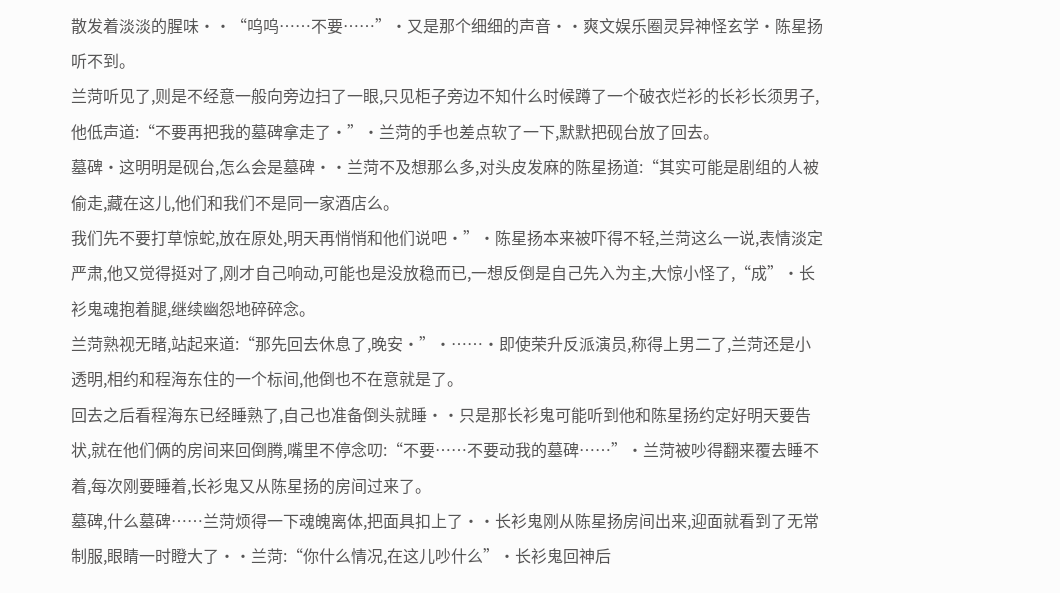散发着淡淡的腥味··“呜呜……不要……”·又是那个细细的声音··爽文娱乐圈灵异神怪玄学·陈星扬听不到。
兰菏听见了,则是不经意一般向旁边扫了一眼,只见柜子旁边不知什么时候蹲了一个破衣烂衫的长衫长须男子,他低声道:“不要再把我的墓碑拿走了·”·兰菏的手也差点软了一下,默默把砚台放了回去。
墓碑·这明明是砚台,怎么会是墓碑··兰菏不及想那么多,对头皮发麻的陈星扬道:“其实可能是剧组的人被偷走,藏在这儿,他们和我们不是同一家酒店么。
我们先不要打草惊蛇,放在原处,明天再悄悄和他们说吧·”·陈星扬本来被吓得不轻,兰菏这么一说,表情淡定严肃,他又觉得挺对了,刚才自己响动,可能也是没放稳而已,一想反倒是自己先入为主,大惊小怪了,“成”·长衫鬼魂抱着腿,继续幽怨地碎碎念。
兰菏熟视无睹,站起来道:“那先回去休息了,晚安·”·……·即使荣升反派演员,称得上男二了,兰菏还是小透明,相约和程海东住的一个标间,他倒也不在意就是了。
回去之后看程海东已经睡熟了,自己也准备倒头就睡··只是那长衫鬼可能听到他和陈星扬约定好明天要告状,就在他们俩的房间来回倒腾,嘴里不停念叨:“不要……不要动我的墓碑……”·兰菏被吵得翻来覆去睡不着,每次刚要睡着,长衫鬼又从陈星扬的房间过来了。
墓碑,什么墓碑……兰菏烦得一下魂魄离体,把面具扣上了··长衫鬼刚从陈星扬房间出来,迎面就看到了无常制服,眼睛一时瞪大了··兰菏:“你什么情况,在这儿吵什么”·长衫鬼回神后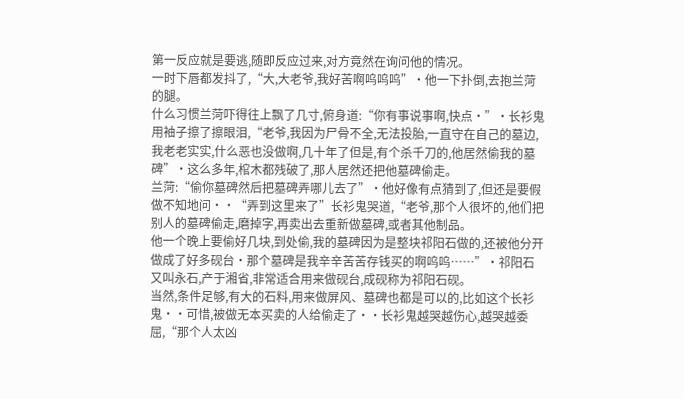第一反应就是要逃,随即反应过来,对方竟然在询问他的情况。
一时下唇都发抖了,“大,大老爷,我好苦啊呜呜呜”·他一下扑倒,去抱兰菏的腿。
什么习惯兰菏吓得往上飘了几寸,俯身道:“你有事说事啊,快点·”·长衫鬼用袖子擦了擦眼泪,“老爷,我因为尸骨不全,无法投胎,一直守在自己的墓边,我老老实实,什么恶也没做啊,几十年了但是,有个杀千刀的,他居然偷我的墓碑”·这么多年,棺木都残破了,那人居然还把他墓碑偷走。
兰菏:“偷你墓碑然后把墓碑弄哪儿去了”·他好像有点猜到了,但还是要假做不知地问··“弄到这里来了”长衫鬼哭道,“老爷,那个人很坏的,他们把别人的墓碑偷走,磨掉字,再卖出去重新做墓碑,或者其他制品。
他一个晚上要偷好几块,到处偷,我的墓碑因为是整块祁阳石做的,还被他分开做成了好多砚台·那个墓碑是我辛辛苦苦存钱买的啊呜呜……”·祁阳石又叫永石,产于湘省,非常适合用来做砚台,成砚称为祁阳石砚。
当然,条件足够,有大的石料,用来做屏风、墓碑也都是可以的,比如这个长衫鬼··可惜,被做无本买卖的人给偷走了··长衫鬼越哭越伤心,越哭越委屈,“那个人太凶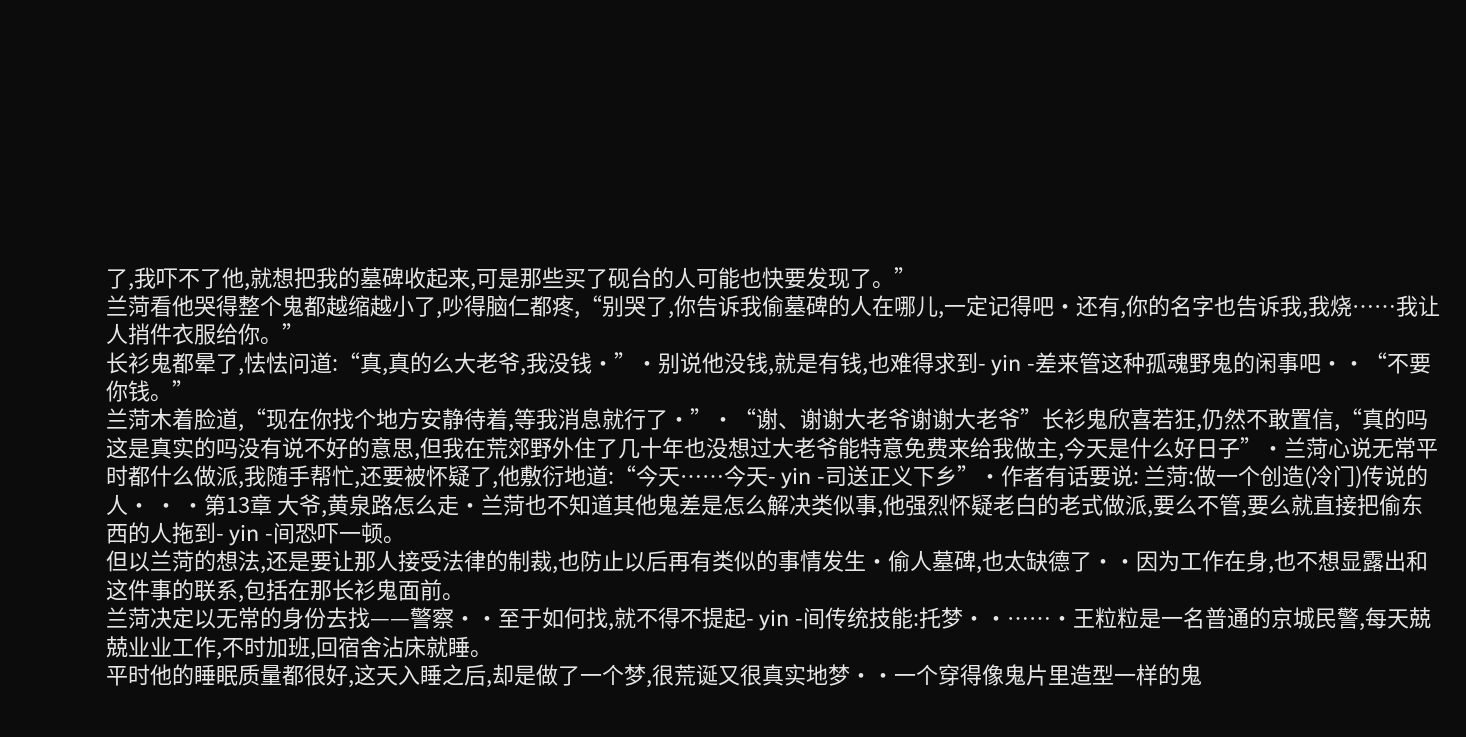了,我吓不了他,就想把我的墓碑收起来,可是那些买了砚台的人可能也快要发现了。”
兰菏看他哭得整个鬼都越缩越小了,吵得脑仁都疼,“别哭了,你告诉我偷墓碑的人在哪儿,一定记得吧·还有,你的名字也告诉我,我烧……我让人捎件衣服给你。”
长衫鬼都晕了,怯怯问道:“真,真的么大老爷,我没钱·”·别说他没钱,就是有钱,也难得求到- yin -差来管这种孤魂野鬼的闲事吧··“不要你钱。”
兰菏木着脸道,“现在你找个地方安静待着,等我消息就行了·”·“谢、谢谢大老爷谢谢大老爷”长衫鬼欣喜若狂,仍然不敢置信,“真的吗这是真实的吗没有说不好的意思,但我在荒郊野外住了几十年也没想过大老爷能特意免费来给我做主,今天是什么好日子”·兰菏心说无常平时都什么做派,我随手帮忙,还要被怀疑了,他敷衍地道:“今天……今天- yin -司送正义下乡”·作者有话要说: 兰菏:做一个创造(冷门)传说的人· · ·第13章 大爷,黄泉路怎么走·兰菏也不知道其他鬼差是怎么解决类似事,他强烈怀疑老白的老式做派,要么不管,要么就直接把偷东西的人拖到- yin -间恐吓一顿。
但以兰菏的想法,还是要让那人接受法律的制裁,也防止以后再有类似的事情发生·偷人墓碑,也太缺德了··因为工作在身,也不想显露出和这件事的联系,包括在那长衫鬼面前。
兰菏决定以无常的身份去找——警察··至于如何找,就不得不提起- yin -间传统技能:托梦··……·王粒粒是一名普通的京城民警,每天兢兢业业工作,不时加班,回宿舍沾床就睡。
平时他的睡眠质量都很好,这天入睡之后,却是做了一个梦,很荒诞又很真实地梦··一个穿得像鬼片里造型一样的鬼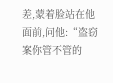差,蒙着脸站在他面前,问他:“盗窃案你管不管的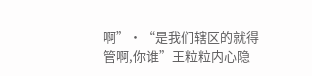啊”·“是我们辖区的就得管啊,你谁”王粒粒内心隐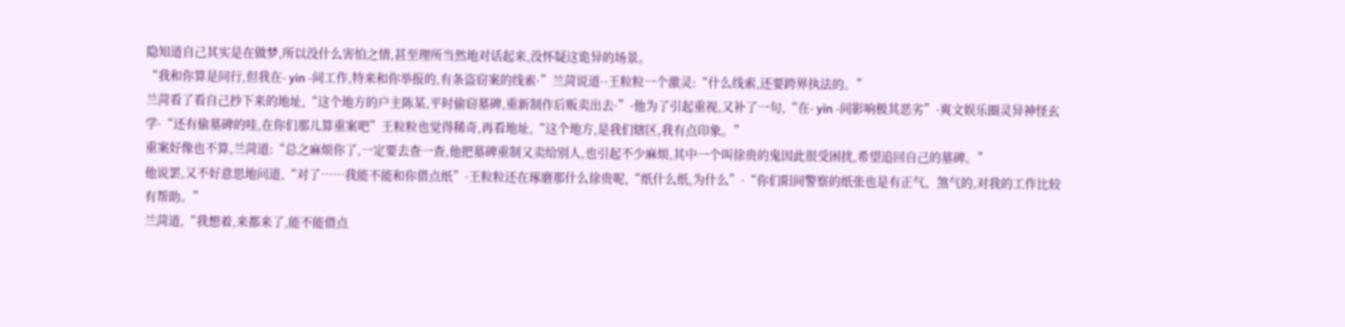隐知道自己其实是在做梦,所以没什么害怕之情,甚至理所当然地对话起来,没怀疑这诡异的场景。
“我和你算是同行,但我在- yin -间工作,特来和你举报的,有条盗窃案的线索·”兰菏说道··王粒粒一个激灵:“什么线索,还要跨界执法的。”
兰菏看了看自己抄下来的地址,“这个地方的户主陈某,平时偷窃墓碑,重新制作后贩卖出去·”·他为了引起重视,又补了一句,“在- yin -间影响极其恶劣”·爽文娱乐圈灵异神怪玄学·“还有偷墓碑的哇,在你们那儿算重案吧”王粒粒也觉得稀奇,再看地址,“这个地方,是我们辖区,我有点印象。”
重案好像也不算,兰菏道:“总之麻烦你了,一定要去查一查,他把墓碑重制又卖给别人,也引起不少麻烦,其中一个叫徐贵的鬼因此很受困扰,希望追回自己的墓碑。”
他说罢,又不好意思地问道,“对了……我能不能和你借点纸”·王粒粒还在琢磨那什么徐贵呢,“纸什么纸,为什么”·“你们阳间警察的纸张也是有正气、煞气的,对我的工作比较有帮助。”
兰菏道,“我想着,来都来了,能不能借点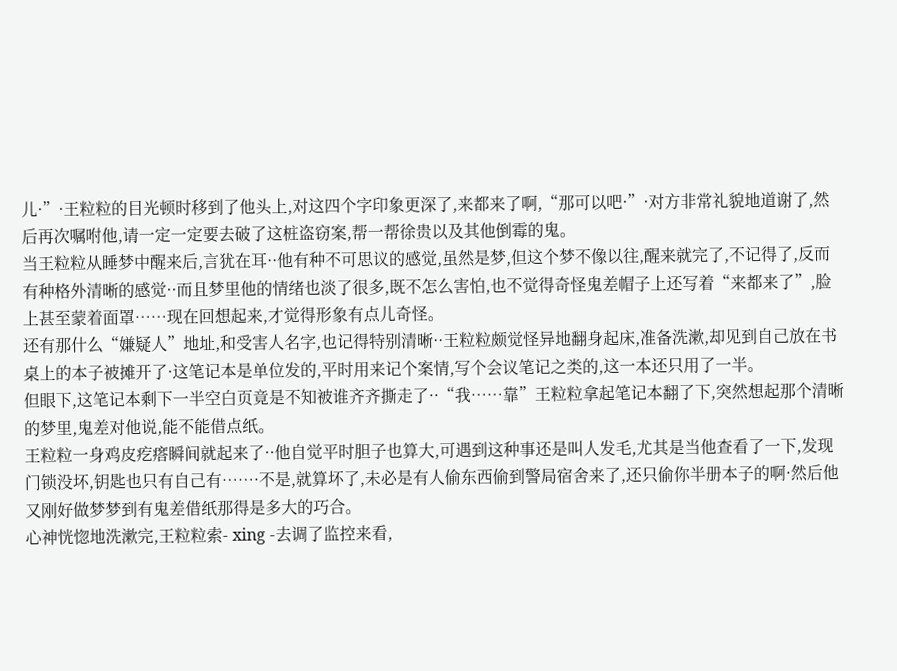儿·”·王粒粒的目光顿时移到了他头上,对这四个字印象更深了,来都来了啊,“那可以吧·”·对方非常礼貌地道谢了,然后再次嘱咐他,请一定一定要去破了这桩盗窃案,帮一帮徐贵以及其他倒霉的鬼。
当王粒粒从睡梦中醒来后,言犹在耳··他有种不可思议的感觉,虽然是梦,但这个梦不像以往,醒来就完了,不记得了,反而有种格外清晰的感觉··而且梦里他的情绪也淡了很多,既不怎么害怕,也不觉得奇怪鬼差帽子上还写着“来都来了”,脸上甚至蒙着面罩……现在回想起来,才觉得形象有点儿奇怪。
还有那什么“嫌疑人”地址,和受害人名字,也记得特别清晰··王粒粒颇觉怪异地翻身起床,准备洗漱,却见到自己放在书桌上的本子被摊开了·这笔记本是单位发的,平时用来记个案情,写个会议笔记之类的,这一本还只用了一半。
但眼下,这笔记本剩下一半空白页竟是不知被谁齐齐撕走了··“我……靠”王粒粒拿起笔记本翻了下,突然想起那个清晰的梦里,鬼差对他说,能不能借点纸。
王粒粒一身鸡皮疙瘩瞬间就起来了··他自觉平时胆子也算大,可遇到这种事还是叫人发毛,尤其是当他查看了一下,发现门锁没坏,钥匙也只有自己有……·不是,就算坏了,未必是有人偷东西偷到警局宿舍来了,还只偷你半册本子的啊·然后他又刚好做梦梦到有鬼差借纸那得是多大的巧合。
心神恍惚地洗漱完,王粒粒索- xing -去调了监控来看,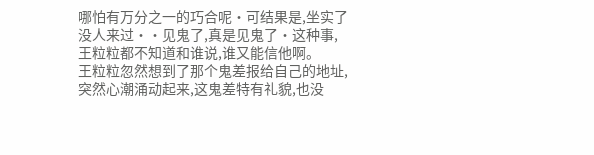哪怕有万分之一的巧合呢·可结果是,坐实了没人来过··见鬼了,真是见鬼了·这种事,王粒粒都不知道和谁说,谁又能信他啊。
王粒粒忽然想到了那个鬼差报给自己的地址,突然心潮涌动起来,这鬼差特有礼貌,也没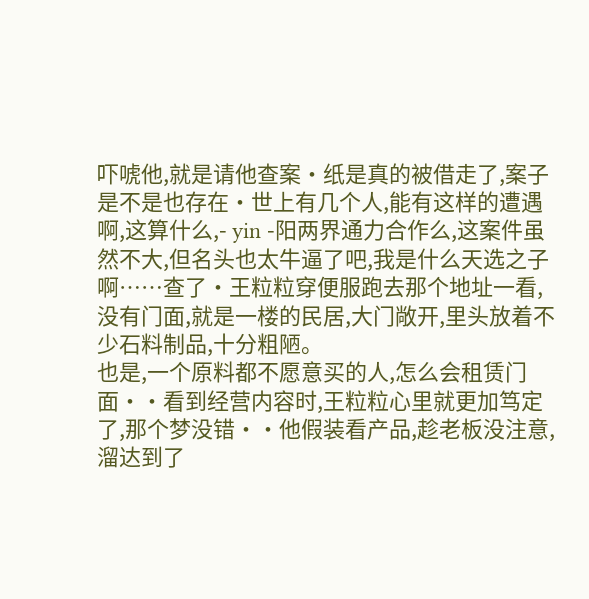吓唬他,就是请他查案·纸是真的被借走了,案子是不是也存在·世上有几个人,能有这样的遭遇啊,这算什么,- yin -阳两界通力合作么,这案件虽然不大,但名头也太牛逼了吧,我是什么天选之子啊……查了·王粒粒穿便服跑去那个地址一看,没有门面,就是一楼的民居,大门敞开,里头放着不少石料制品,十分粗陋。
也是,一个原料都不愿意买的人,怎么会租赁门面··看到经营内容时,王粒粒心里就更加笃定了,那个梦没错··他假装看产品,趁老板没注意,溜达到了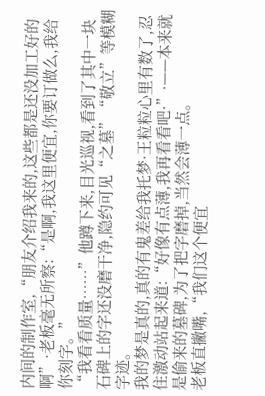内间的制作室,“朋友介绍我来的,这些都是还没加工好的啊”·老板毫无所察:“是啊,我这里便宜,你要订做么,我给你刻字。”
“我看看质量……”他蹲下来,目光巡视,看到了其中一块石碑上的字还没磨干净,隐约可见“之墓”“敬立”等模糊字迹。
我的梦是真的,真的有鬼差给我托梦·王粒粒心里有数了,忍住激动站起来道:“好像有点薄,我再看看吧·”·——本来就是偷来的墓碑,为了把字磨掉,当然会薄一点。
老板直撇嘴,“我们这个便宜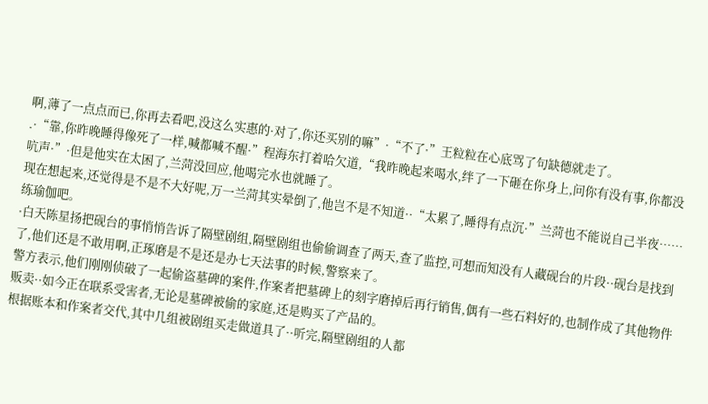啊,薄了一点点而已,你再去看吧,没这么实惠的·对了,你还买别的嘛”·“不了·”王粒粒在心底骂了句缺德就走了。
.·“靠,你昨晚睡得像死了一样,喊都喊不醒·”程海东打着哈欠道,“我昨晚起来喝水,绊了一下砸在你身上,问你有没有事,你都没吭声·”·但是他实在太困了,兰菏没回应,他喝完水也就睡了。
现在想起来,还觉得是不是不大好呢,万一兰菏其实晕倒了,他岂不是不知道··“太累了,睡得有点沉·”兰菏也不能说自己半夜……练瑜伽吧。
·白天陈星扬把砚台的事悄悄告诉了隔壁剧组,隔壁剧组也偷偷调查了两天,查了监控,可想而知没有人藏砚台的片段··砚台是找到了,他们还是不敢用啊,正琢磨是不是还是办七天法事的时候,警察来了。
警方表示,他们刚刚侦破了一起偷盗墓碑的案件,作案者把墓碑上的刻字磨掉后再行销售,偶有一些石料好的,也制作成了其他物件贩卖··如今正在联系受害者,无论是墓碑被偷的家庭,还是购买了产品的。
根据账本和作案者交代,其中几组被剧组买走做道具了··听完,隔壁剧组的人都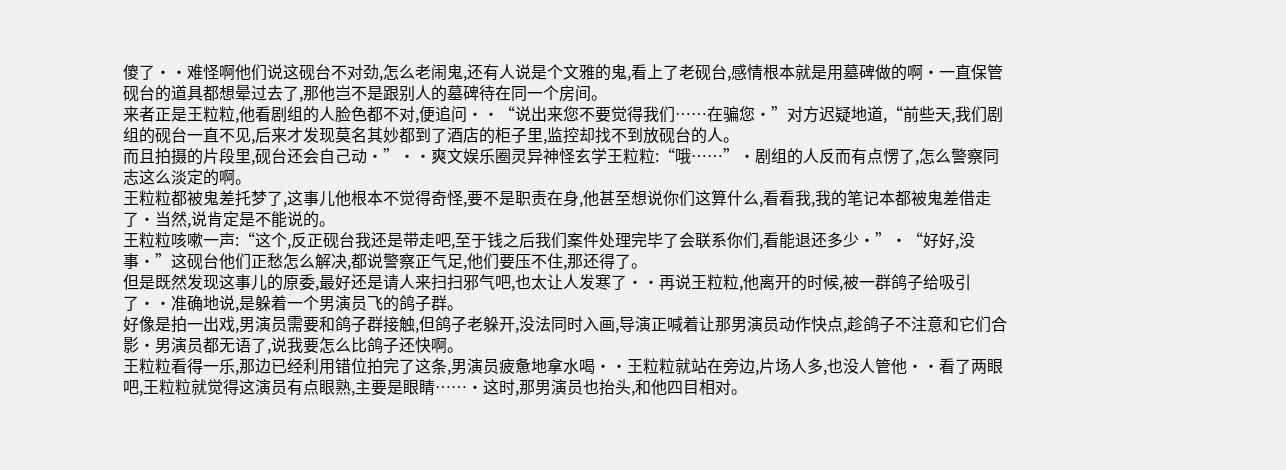傻了··难怪啊他们说这砚台不对劲,怎么老闹鬼,还有人说是个文雅的鬼,看上了老砚台,感情根本就是用墓碑做的啊·一直保管砚台的道具都想晕过去了,那他岂不是跟别人的墓碑待在同一个房间。
来者正是王粒粒,他看剧组的人脸色都不对,便追问··“说出来您不要觉得我们……在骗您·”对方迟疑地道,“前些天,我们剧组的砚台一直不见,后来才发现莫名其妙都到了酒店的柜子里,监控却找不到放砚台的人。
而且拍摄的片段里,砚台还会自己动·”··爽文娱乐圈灵异神怪玄学王粒粒:“哦……”·剧组的人反而有点愣了,怎么警察同志这么淡定的啊。
王粒粒都被鬼差托梦了,这事儿他根本不觉得奇怪,要不是职责在身,他甚至想说你们这算什么,看看我,我的笔记本都被鬼差借走了·当然,说肯定是不能说的。
王粒粒咳嗽一声:“这个,反正砚台我还是带走吧,至于钱之后我们案件处理完毕了会联系你们,看能退还多少·”·“好好,没事·”这砚台他们正愁怎么解决,都说警察正气足,他们要压不住,那还得了。
但是既然发现这事儿的原委,最好还是请人来扫扫邪气吧,也太让人发寒了··再说王粒粒,他离开的时候,被一群鸽子给吸引了··准确地说,是躲着一个男演员飞的鸽子群。
好像是拍一出戏,男演员需要和鸽子群接触,但鸽子老躲开,没法同时入画,导演正喊着让那男演员动作快点,趁鸽子不注意和它们合影·男演员都无语了,说我要怎么比鸽子还快啊。
王粒粒看得一乐,那边已经利用错位拍完了这条,男演员疲惫地拿水喝··王粒粒就站在旁边,片场人多,也没人管他··看了两眼吧,王粒粒就觉得这演员有点眼熟,主要是眼睛……·这时,那男演员也抬头,和他四目相对。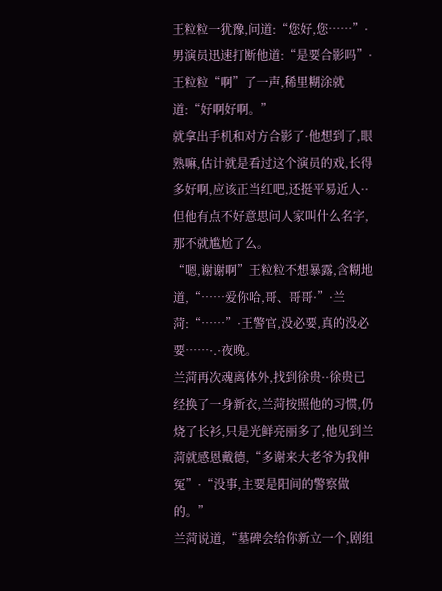王粒粒一犹豫,问道:“您好,您……”·男演员迅速打断他道:“是要合影吗”·王粒粒“啊”了一声,稀里糊涂就道:“好啊好啊。”
就拿出手机和对方合影了·他想到了,眼熟嘛,估计就是看过这个演员的戏,长得多好啊,应该正当红吧,还挺平易近人··但他有点不好意思问人家叫什么名字,那不就尴尬了么。
“嗯,谢谢啊”王粒粒不想暴露,含糊地道,“……爱你哈,哥、哥哥·”·兰菏:“……”·王警官,没必要,真的没必要……·.·夜晚。
兰菏再次魂离体外,找到徐贵··徐贵已经换了一身新衣,兰菏按照他的习惯,仍烧了长衫,只是光鲜亮丽多了,他见到兰菏就感恩戴德,“多谢来大老爷为我伸冤”·“没事,主要是阳间的警察做的。”
兰菏说道,“墓碑会给你新立一个,剧组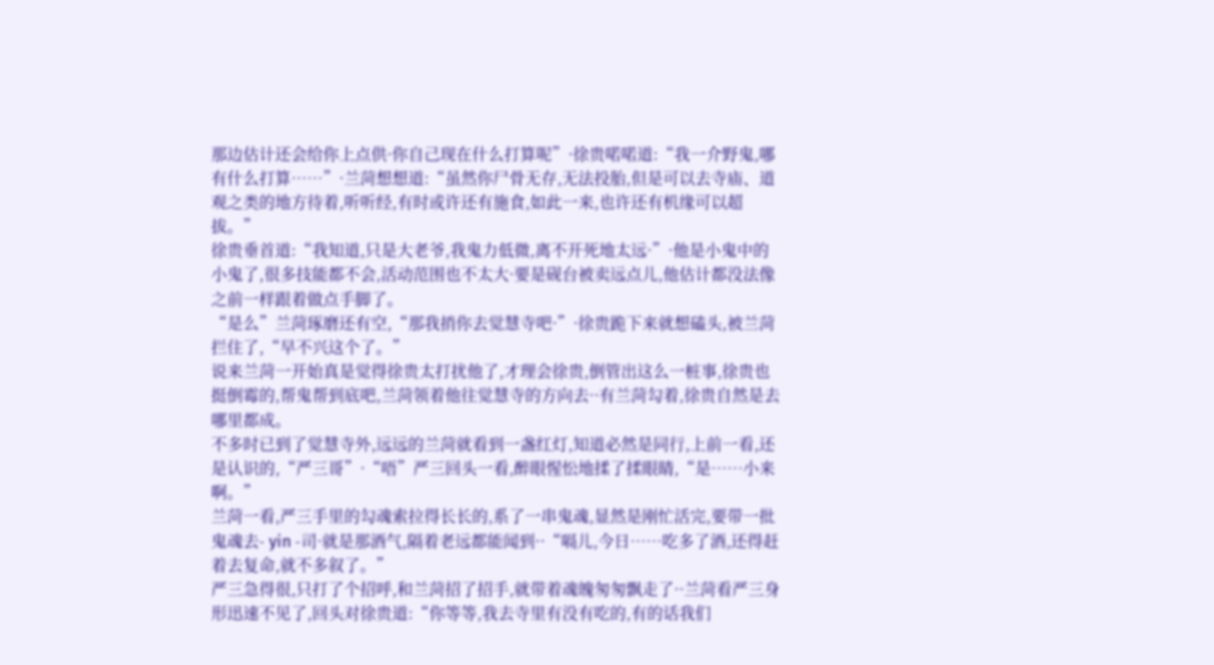那边估计还会给你上点供·你自己现在什么打算呢”·徐贵喏喏道:“我一介野鬼,哪有什么打算……”·兰菏想想道:“虽然你尸骨无存,无法投胎,但是可以去寺庙、道观之类的地方待着,听听经,有时或许还有施食,如此一来,也许还有机缘可以超拔。”
徐贵垂首道:“我知道,只是大老爷,我鬼力低微,离不开死地太远·”·他是小鬼中的小鬼了,很多技能都不会,活动范围也不太大·要是砚台被卖远点儿,他估计都没法像之前一样跟着做点手脚了。
“是么”兰菏琢磨还有空,“那我捎你去觉慧寺吧·”·徐贵跪下来就想磕头,被兰菏拦住了,“早不兴这个了。”
说来兰菏一开始真是觉得徐贵太打扰他了,才理会徐贵,倒管出这么一桩事,徐贵也挺倒霉的,帮鬼帮到底吧,兰菏领着他往觉慧寺的方向去··有兰菏勾着,徐贵自然是去哪里都成。
不多时已到了觉慧寺外,远远的兰菏就看到一盏红灯,知道必然是同行,上前一看,还是认识的,“严三哥”·“唔”严三回头一看,醉眼惺忪地揉了揉眼睛,“是……小来啊。”
兰菏一看,严三手里的勾魂索拉得长长的,系了一串鬼魂,显然是刚忙活完,要带一批鬼魂去- yin -司·就是那酒气,隔着老远都能闻到··“嗝儿,今日……吃多了酒,还得赶着去复命,就不多叙了。”
严三急得很,只打了个招呼,和兰菏招了招手,就带着魂魄匆匆飘走了··兰菏看严三身形迅速不见了,回头对徐贵道:“你等等,我去寺里有没有吃的,有的话我们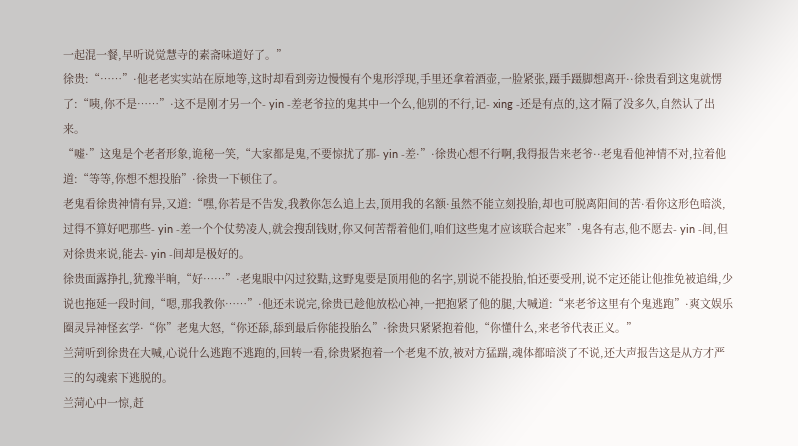一起混一餐,早听说觉慧寺的素斋味道好了。”
徐贵:“……”·他老老实实站在原地等,这时却看到旁边慢慢有个鬼形浮现,手里还拿着酒壶,一脸紧张,蹑手蹑脚想离开··徐贵看到这鬼就愣了:“咦,你不是……”·这不是刚才另一个- yin -差老爷拉的鬼其中一个么,他别的不行,记- xing -还是有点的,这才隔了没多久,自然认了出来。
“嘘·”这鬼是个老者形象,诡秘一笑,“大家都是鬼,不要惊扰了那- yin -差·”·徐贵心想不行啊,我得报告来老爷··老鬼看他神情不对,拉着他道:“等等,你想不想投胎”·徐贵一下顿住了。
老鬼看徐贵神情有异,又道:“嘿,你若是不告发,我教你怎么追上去,顶用我的名额·虽然不能立刻投胎,却也可脱离阳间的苦·看你这形色暗淡,过得不算好吧那些- yin -差一个个仗势凌人,就会搜刮钱财,你又何苦帮着他们,咱们这些鬼才应该联合起来”·鬼各有志,他不愿去- yin -间,但对徐贵来说,能去- yin -间却是极好的。
徐贵面露挣扎,犹豫半晌,“好……”·老鬼眼中闪过狡黠,这野鬼要是顶用他的名字,别说不能投胎,怕还要受刑,说不定还能让他推免被追缉,少说也拖延一段时间,“嗯,那我教你……”·他还未说完,徐贵已趁他放松心神,一把抱紧了他的腿,大喊道:“来老爷这里有个鬼逃跑”·爽文娱乐圈灵异神怪玄学·“你”老鬼大怒,“你还舔,舔到最后你能投胎么”·徐贵只紧紧抱着他,“你懂什么,来老爷代表正义。”
兰菏听到徐贵在大喊,心说什么逃跑不逃跑的,回转一看,徐贵紧抱着一个老鬼不放,被对方猛踹,魂体都暗淡了不说,还大声报告这是从方才严三的勾魂索下逃脱的。
兰菏心中一惊,赶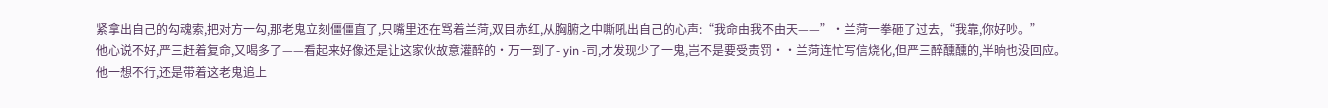紧拿出自己的勾魂索,把对方一勾,那老鬼立刻僵僵直了,只嘴里还在骂着兰菏,双目赤红,从胸腑之中嘶吼出自己的心声:“我命由我不由天——”·兰菏一拳砸了过去,“我靠,你好吵。”
他心说不好,严三赶着复命,又喝多了——看起来好像还是让这家伙故意灌醉的·万一到了- yin -司,才发现少了一鬼,岂不是要受责罚··兰菏连忙写信烧化,但严三醉醺醺的,半晌也没回应。
他一想不行,还是带着这老鬼追上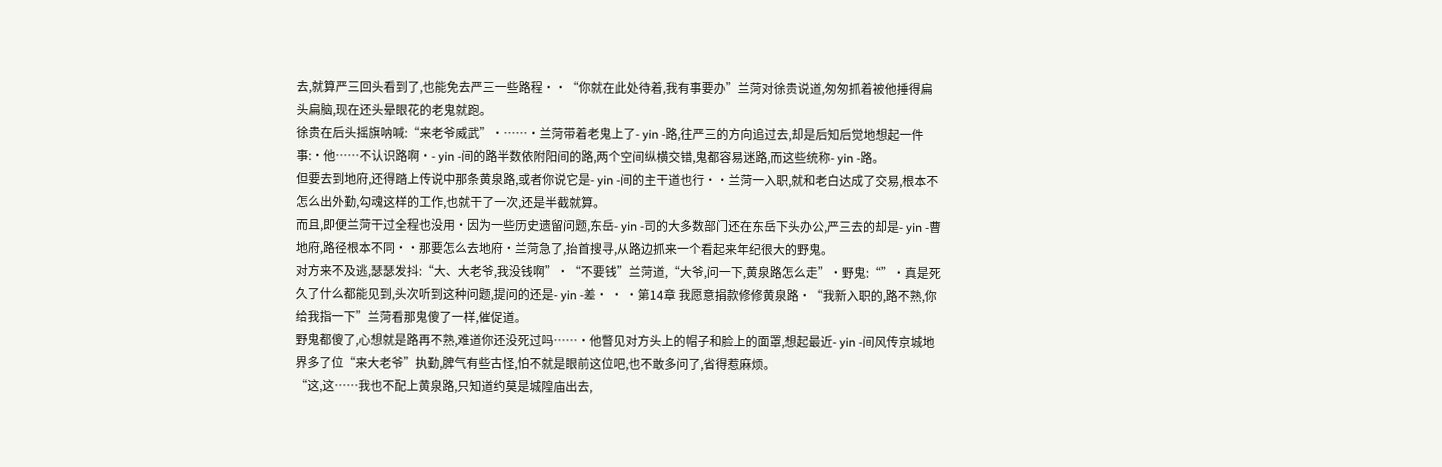去,就算严三回头看到了,也能免去严三一些路程··“你就在此处待着,我有事要办”兰菏对徐贵说道,匆匆抓着被他捶得扁头扁脑,现在还头晕眼花的老鬼就跑。
徐贵在后头摇旗呐喊:“来老爷威武”·……·兰菏带着老鬼上了- yin -路,往严三的方向追过去,却是后知后觉地想起一件事:·他……不认识路啊·- yin -间的路半数依附阳间的路,两个空间纵横交错,鬼都容易迷路,而这些统称- yin -路。
但要去到地府,还得踏上传说中那条黄泉路,或者你说它是- yin -间的主干道也行··兰菏一入职,就和老白达成了交易,根本不怎么出外勤,勾魂这样的工作,也就干了一次,还是半截就算。
而且,即便兰菏干过全程也没用·因为一些历史遗留问题,东岳- yin -司的大多数部门还在东岳下头办公,严三去的却是- yin -曹地府,路径根本不同··那要怎么去地府·兰菏急了,抬首搜寻,从路边抓来一个看起来年纪很大的野鬼。
对方来不及逃,瑟瑟发抖:“大、大老爷,我没钱啊”·“不要钱”兰菏道,“大爷,问一下,黄泉路怎么走”·野鬼:“”·真是死久了什么都能见到,头次听到这种问题,提问的还是- yin -差· · ·第14章 我愿意捐款修修黄泉路·“我新入职的,路不熟,你给我指一下”兰菏看那鬼傻了一样,催促道。
野鬼都傻了,心想就是路再不熟,难道你还没死过吗……·他瞥见对方头上的帽子和脸上的面罩,想起最近- yin -间风传京城地界多了位“来大老爷”执勤,脾气有些古怪,怕不就是眼前这位吧,也不敢多问了,省得惹麻烦。
“这,这……我也不配上黄泉路,只知道约莫是城隍庙出去,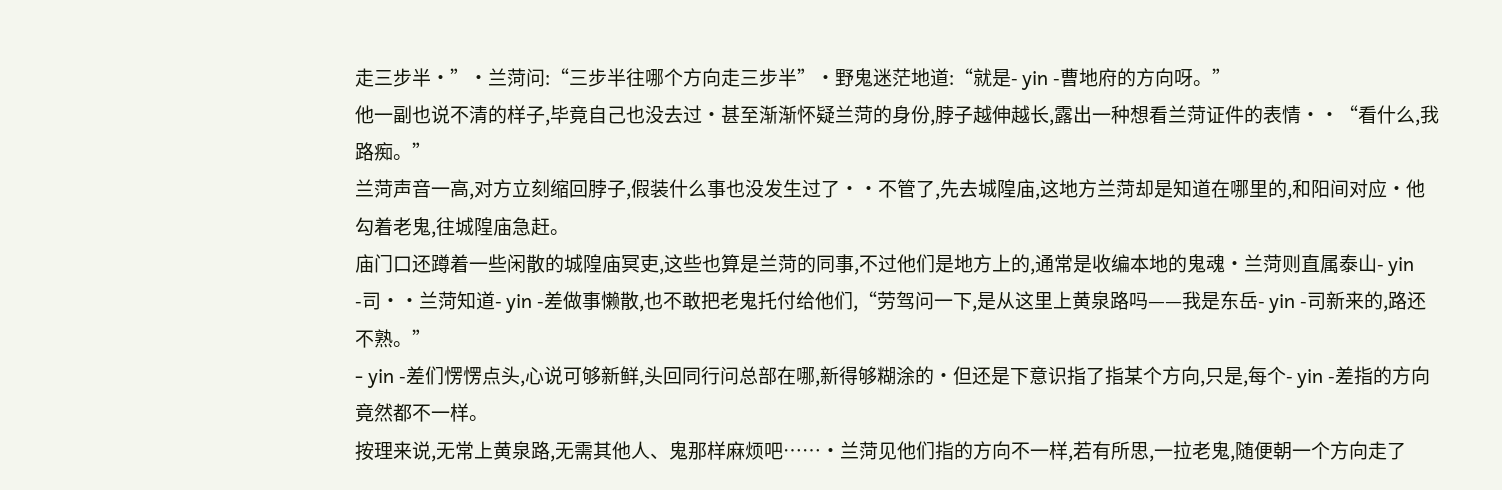走三步半·”·兰菏问:“三步半往哪个方向走三步半”·野鬼迷茫地道:“就是- yin -曹地府的方向呀。”
他一副也说不清的样子,毕竟自己也没去过·甚至渐渐怀疑兰菏的身份,脖子越伸越长,露出一种想看兰菏证件的表情··“看什么,我路痴。”
兰菏声音一高,对方立刻缩回脖子,假装什么事也没发生过了··不管了,先去城隍庙,这地方兰菏却是知道在哪里的,和阳间对应·他勾着老鬼,往城隍庙急赶。
庙门口还蹲着一些闲散的城隍庙冥吏,这些也算是兰菏的同事,不过他们是地方上的,通常是收编本地的鬼魂·兰菏则直属泰山- yin -司··兰菏知道- yin -差做事懒散,也不敢把老鬼托付给他们,“劳驾问一下,是从这里上黄泉路吗——我是东岳- yin -司新来的,路还不熟。”
- yin -差们愣愣点头,心说可够新鲜,头回同行问总部在哪,新得够糊涂的·但还是下意识指了指某个方向,只是,每个- yin -差指的方向竟然都不一样。
按理来说,无常上黄泉路,无需其他人、鬼那样麻烦吧……·兰菏见他们指的方向不一样,若有所思,一拉老鬼,随便朝一个方向走了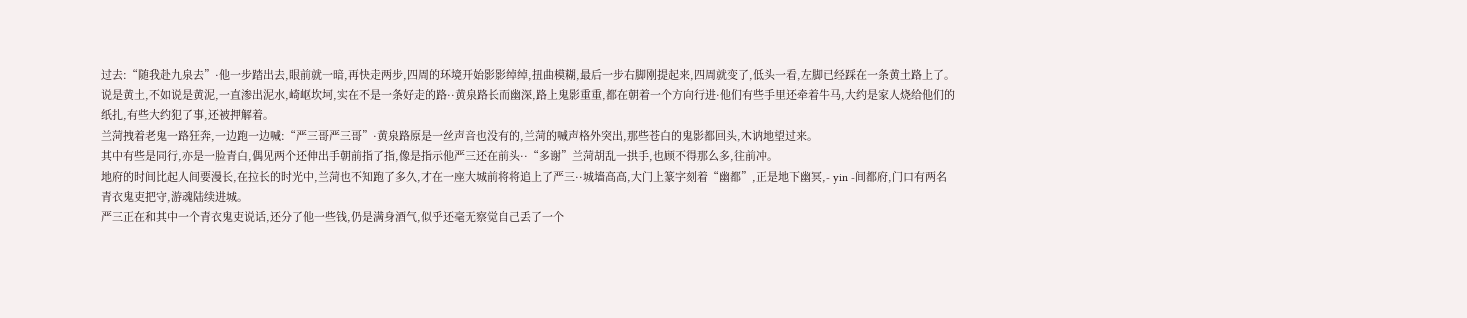过去:“随我赴九泉去”·他一步踏出去,眼前就一暗,再快走两步,四周的环境开始影影绰绰,扭曲模糊,最后一步右脚刚提起来,四周就变了,低头一看,左脚已经踩在一条黄土路上了。
说是黄土,不如说是黄泥,一直渗出泥水,崎岖坎坷,实在不是一条好走的路··黄泉路长而幽深,路上鬼影重重,都在朝着一个方向行进·他们有些手里还牵着牛马,大约是家人烧给他们的纸扎,有些大约犯了事,还被押解着。
兰菏拽着老鬼一路狂奔,一边跑一边喊:“严三哥严三哥”·黄泉路原是一丝声音也没有的,兰菏的喊声格外突出,那些苍白的鬼影都回头,木讷地望过来。
其中有些是同行,亦是一脸青白,偶见两个还伸出手朝前指了指,像是指示他严三还在前头··“多谢”兰菏胡乱一拱手,也顾不得那么多,往前冲。
地府的时间比起人间要漫长,在拉长的时光中,兰菏也不知跑了多久,才在一座大城前将将追上了严三··城墙高高,大门上篆字刻着“幽都”,正是地下幽冥,- yin -间都府,门口有两名青衣鬼吏把守,游魂陆续进城。
严三正在和其中一个青衣鬼吏说话,还分了他一些钱,仍是满身酒气,似乎还毫无察觉自己丢了一个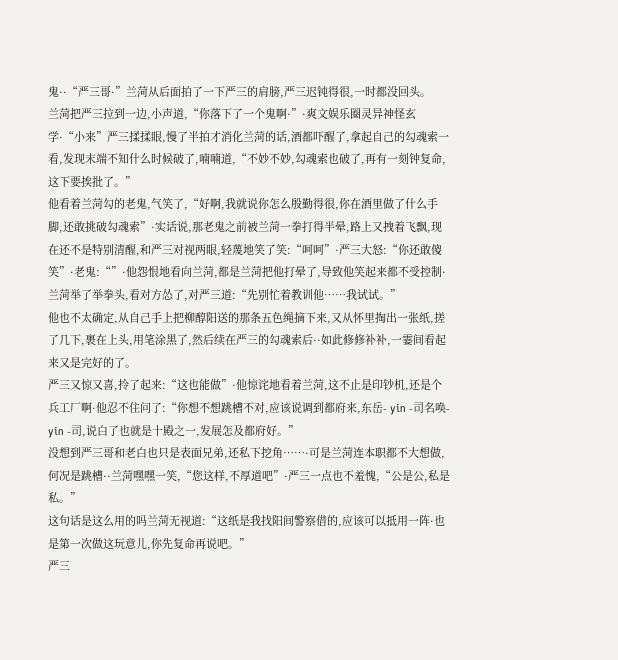鬼··“严三哥·”兰菏从后面拍了一下严三的肩膀,严三迟钝得很,一时都没回头。
兰菏把严三拉到一边,小声道,“你落下了一个鬼啊·”·爽文娱乐圈灵异神怪玄学·“小来”严三揉揉眼,慢了半拍才消化兰菏的话,酒都吓醒了,拿起自己的勾魂索一看,发现末端不知什么时候破了,喃喃道,“不妙不妙,勾魂索也破了,再有一刻钟复命,这下要挨批了。”
他看着兰菏勾的老鬼,气笑了,“好啊,我就说你怎么殷勤得很,你在酒里做了什么手脚,还敢挑破勾魂索”·实话说,那老鬼之前被兰菏一拳打得半晕,路上又拽着飞飘,现在还不是特别清醒,和严三对视两眼,轻蔑地笑了笑:“呵呵”·严三大怒:“你还敢傻笑”·老鬼:“”·他怨恨地看向兰菏,都是兰菏把他打晕了,导致他笑起来都不受控制·兰菏举了举拳头,看对方怂了,对严三道:“先别忙着教训他……我试试。”
他也不太确定,从自己手上把柳醇阳送的那条五色绳摘下来,又从怀里掏出一张纸,搓了几下,裹在上头,用笔涂黑了,然后续在严三的勾魂索后··如此修修补补,一霎间看起来又是完好的了。
严三又惊又喜,拎了起来:“这也能做”·他惊诧地看着兰菏,这不止是印钞机,还是个兵工厂啊·他忍不住问了:“你想不想跳槽不对,应该说调到都府来,东岳- yin -司名唤- yin -司,说白了也就是十殿之一,发展怎及都府好。”
没想到严三哥和老白也只是表面兄弟,还私下挖角……·可是兰菏连本职都不大想做,何况是跳槽··兰菏嘿嘿一笑,“您这样,不厚道吧”·严三一点也不羞愧,“公是公,私是私。”
这句话是这么用的吗兰菏无视道:“这纸是我找阳间警察借的,应该可以抵用一阵·也是第一次做这玩意儿,你先复命再说吧。”
严三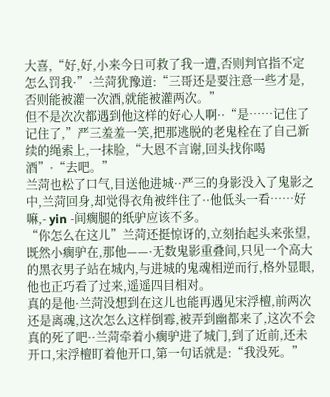大喜,“好,好,小来今日可救了我一遭,否则判官指不定怎么罚我·”·兰菏犹豫道:“三哥还是要注意一些才是,否则能被灌一次酒,就能被灌两次。”
但不是次次都遇到他这样的好心人啊··“是……记住了记住了,”严三羞羞一笑,把那逃脱的老鬼栓在了自己新续的绳索上,一抹脸,“大恩不言谢,回头找你喝酒”·“去吧。”
兰菏也松了口气,目送他进城··严三的身影没入了鬼影之中,兰菏回身,却觉得衣角被绊住了··他低头一看……好嘛,- yin -间瘸腿的纸驴应该不多。
“你怎么在这儿”兰菏还挺惊讶的,立刻抬起头来张望,既然小瘸驴在,那他——·无数鬼影重叠间,只见一个高大的黑衣男子站在城内,与进城的鬼魂相逆而行,格外显眼,他也正巧看了过来,遥遥四目相对。
真的是他·兰菏没想到在这儿也能再遇见宋浮檀,前两次还是离魂,这次怎么这样倒霉,被弄到幽都来了,这次不会真的死了吧··兰菏牵着小瘸驴进了城门,到了近前,还未开口,宋浮檀盯着他开口,第一句话就是:“我没死。”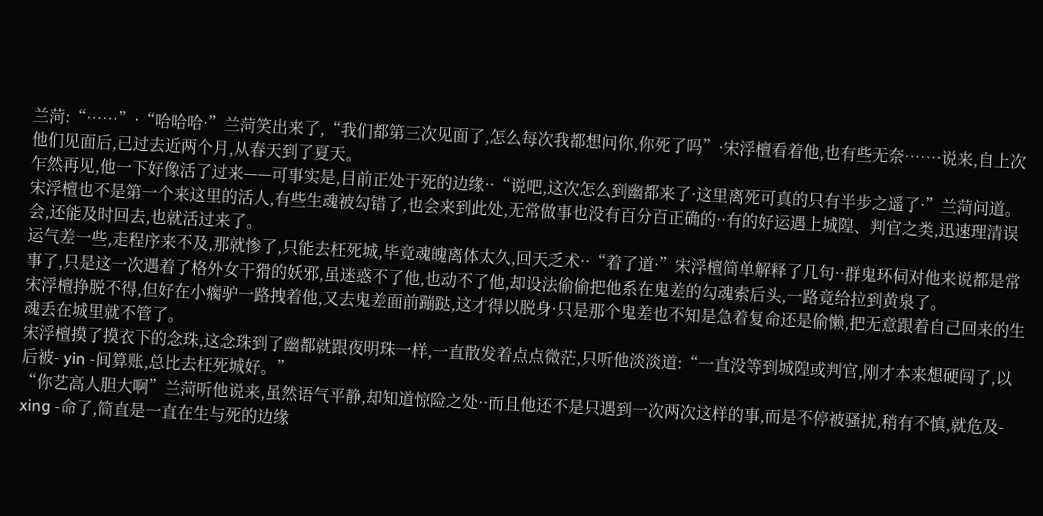兰菏:“……”·“哈哈哈·”兰菏笑出来了,“我们都第三次见面了,怎么每次我都想问你,你死了吗”·宋浮檀看着他,也有些无奈……·说来,自上次他们见面后,已过去近两个月,从春天到了夏天。
乍然再见,他一下好像活了过来——可事实是,目前正处于死的边缘··“说吧,这次怎么到幽都来了·这里离死可真的只有半步之遥了·”兰菏问道。
宋浮檀也不是第一个来这里的活人,有些生魂被勾错了,也会来到此处,无常做事也没有百分百正确的··有的好运遇上城隍、判官之类,迅速理清误会,还能及时回去,也就活过来了。
运气差一些,走程序来不及,那就惨了,只能去枉死城,毕竟魂魄离体太久,回天乏术··“着了道·”宋浮檀简单解释了几句··群鬼环伺对他来说都是常事了,只是这一次遇着了格外女干猾的妖邪,虽迷惑不了他,也动不了他,却设法偷偷把他系在鬼差的勾魂索后头,一路竟给拉到黄泉了。
宋浮檀挣脱不得,但好在小瘸驴一路拽着他,又去鬼差面前蹦跶,这才得以脱身·只是那个鬼差也不知是急着复命还是偷懒,把无意跟着自己回来的生魂丢在城里就不管了。
宋浮檀摸了摸衣下的念珠,这念珠到了幽都就跟夜明珠一样,一直散发着点点微茫,只听他淡淡道:“一直没等到城隍或判官,刚才本来想硬闯了,以后被- yin -间算账,总比去枉死城好。”
“你艺高人胆大啊”兰菏听他说来,虽然语气平静,却知道惊险之处··而且他还不是只遇到一次两次这样的事,而是不停被骚扰,稍有不慎,就危及- xing -命了,简直是一直在生与死的边缘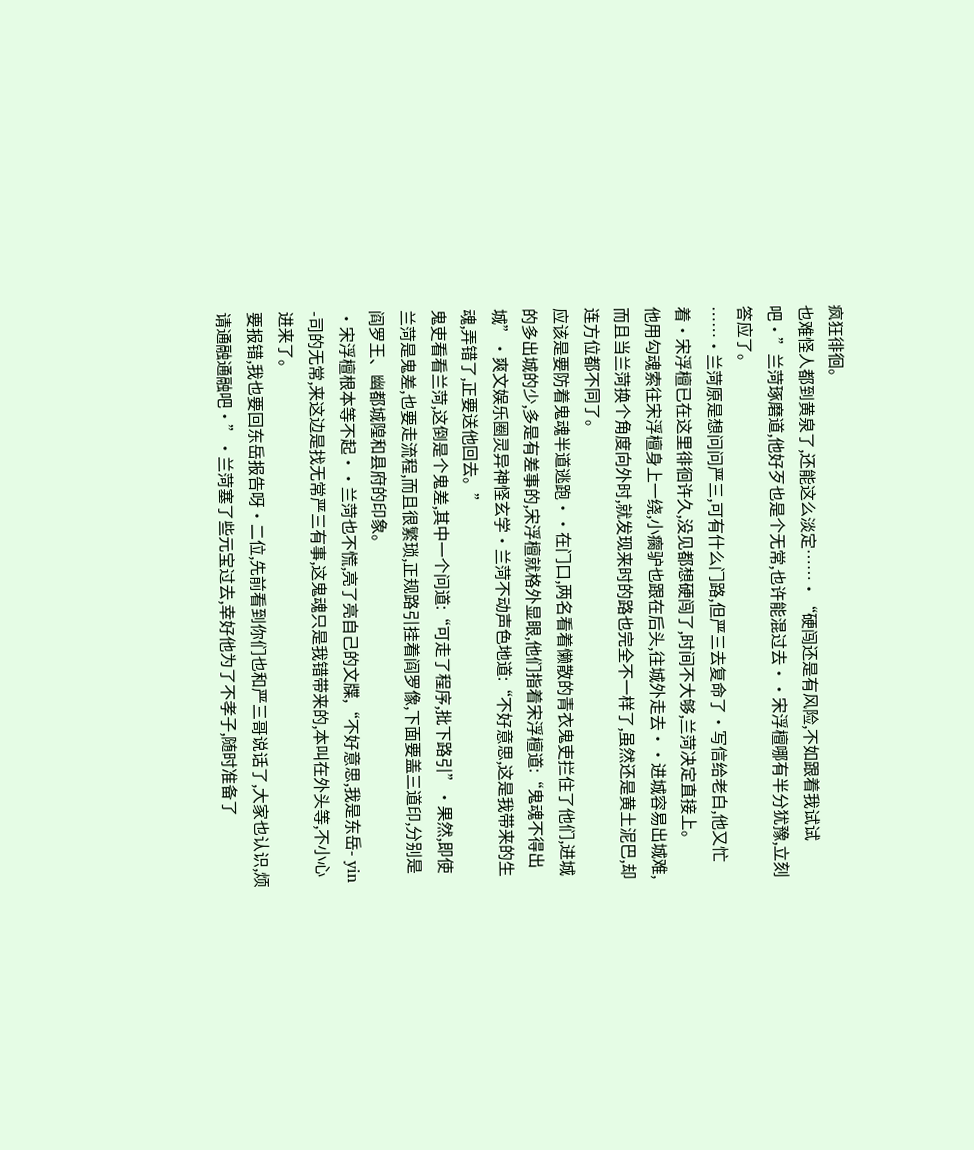疯狂徘徊。
也难怪人都到黄泉了,还能这么淡定……·“硬闯还是有风险,不如跟着我试试吧·”兰菏琢磨道,他好歹也是个无常,也许能混过去··宋浮檀哪有半分犹豫,立刻答应了。
……·兰菏原是想问问严三,可有什么门路,但严三去复命了·写信给老白,他又忙着·宋浮檀已在这里徘徊许久,没见都想硬闯了,时间不大够,兰菏决定直接上。
他用勾魂索往宋浮檀身上一绕,小瘸驴也跟在后头,往城外走去··进城容易出城难,而且当兰菏换个角度向外时,就发现来时的路也完全不一样了,虽然还是黄土泥巴,却连方位都不同了。
应该是要防着鬼魂半道逃跑··在门口,两名看着懒散的青衣鬼吏拦住了他们,进城的多出城的少,多是有差事的,宋浮檀就格外显眼,他们指着宋浮檀道:“鬼魂不得出城”·爽文娱乐圈灵异神怪玄学·兰菏不动声色地道:“不好意思,这是我带来的生魂,弄错了,正要送他回去。”
鬼吏看看兰菏,这倒是个鬼差,其中一个问道:“可走了程序,批下路引”·果然,即使兰菏是鬼差,也要走流程,而且很繁琐,正规路引挂着阎罗像,下面要盖三道印,分别是阎罗王、幽都城隍和县府的印象。
·宋浮檀根本等不起··兰菏也不慌,亮了亮自己的文牒,“不好意思,我是东岳- yin -司的无常,来这边是找无常严三有事,这鬼魂只是我错带来的,本叫在外头等,不小心进来了。
要报错,我也要回东岳报告呀·二位,先前看到你们也和严三哥说话了,大家也认识,烦请通融通融吧·”·兰菏塞了些元宝过去,幸好他为了不孝子,随时准备了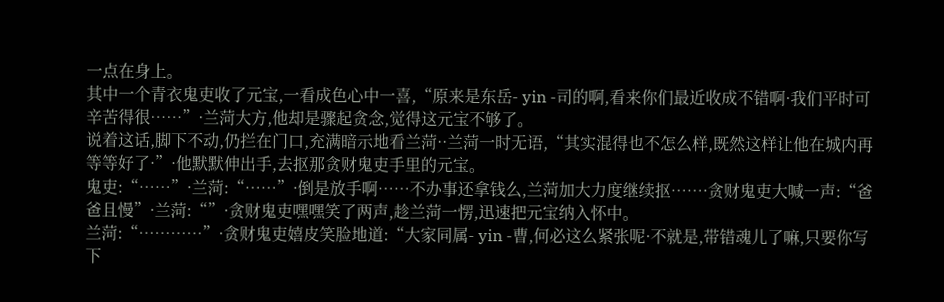一点在身上。
其中一个青衣鬼吏收了元宝,一看成色心中一喜,“原来是东岳- yin -司的啊,看来你们最近收成不错啊·我们平时可辛苦得很……”·兰菏大方,他却是骤起贪念,觉得这元宝不够了。
说着这话,脚下不动,仍拦在门口,充满暗示地看兰菏··兰菏一时无语,“其实混得也不怎么样,既然这样让他在城内再等等好了·”·他默默伸出手,去抠那贪财鬼吏手里的元宝。
鬼吏:“……”·兰菏:“……”·倒是放手啊……不办事还拿钱么,兰菏加大力度继续抠……·贪财鬼吏大喊一声:“爸爸且慢”·兰菏:“”·贪财鬼吏嘿嘿笑了两声,趁兰菏一愣,迅速把元宝纳入怀中。
兰菏:“…………”·贪财鬼吏嬉皮笑脸地道:“大家同属- yin -曹,何必这么紧张呢·不就是,带错魂儿了嘛,只要你写下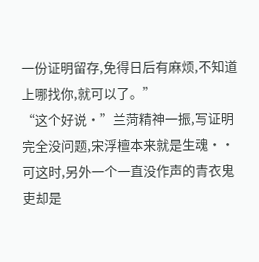一份证明留存,免得日后有麻烦,不知道上哪找你,就可以了。”
“这个好说·”兰菏精神一振,写证明完全没问题,宋浮檀本来就是生魂··可这时,另外一个一直没作声的青衣鬼吏却是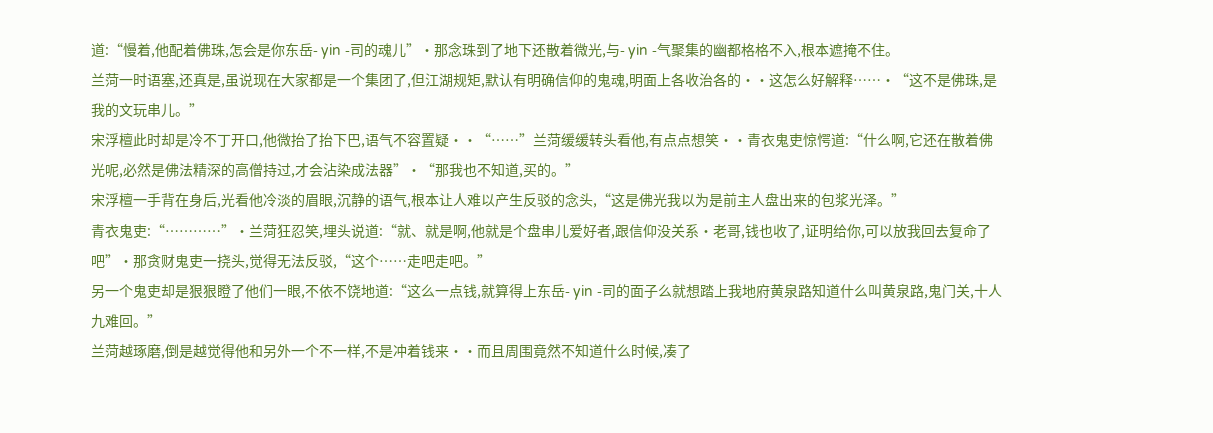道:“慢着,他配着佛珠,怎会是你东岳- yin -司的魂儿”·那念珠到了地下还散着微光,与- yin -气聚集的幽都格格不入,根本遮掩不住。
兰菏一时语塞,还真是,虽说现在大家都是一个集团了,但江湖规矩,默认有明确信仰的鬼魂,明面上各收治各的··这怎么好解释……·“这不是佛珠,是我的文玩串儿。”
宋浮檀此时却是冷不丁开口,他微抬了抬下巴,语气不容置疑··“……”兰菏缓缓转头看他,有点点想笑··青衣鬼吏惊愕道:“什么啊,它还在散着佛光呢,必然是佛法精深的高僧持过,才会沾染成法器”·“那我也不知道,买的。”
宋浮檀一手背在身后,光看他冷淡的眉眼,沉静的语气,根本让人难以产生反驳的念头,“这是佛光我以为是前主人盘出来的包浆光泽。”
青衣鬼吏:“…………”·兰菏狂忍笑,埋头说道:“就、就是啊,他就是个盘串儿爱好者,跟信仰没关系·老哥,钱也收了,证明给你,可以放我回去复命了吧”·那贪财鬼吏一挠头,觉得无法反驳,“这个……走吧走吧。”
另一个鬼吏却是狠狠瞪了他们一眼,不依不饶地道:“这么一点钱,就算得上东岳- yin -司的面子么就想踏上我地府黄泉路知道什么叫黄泉路,鬼门关,十人九难回。”
兰菏越琢磨,倒是越觉得他和另外一个不一样,不是冲着钱来··而且周围竟然不知道什么时候,凑了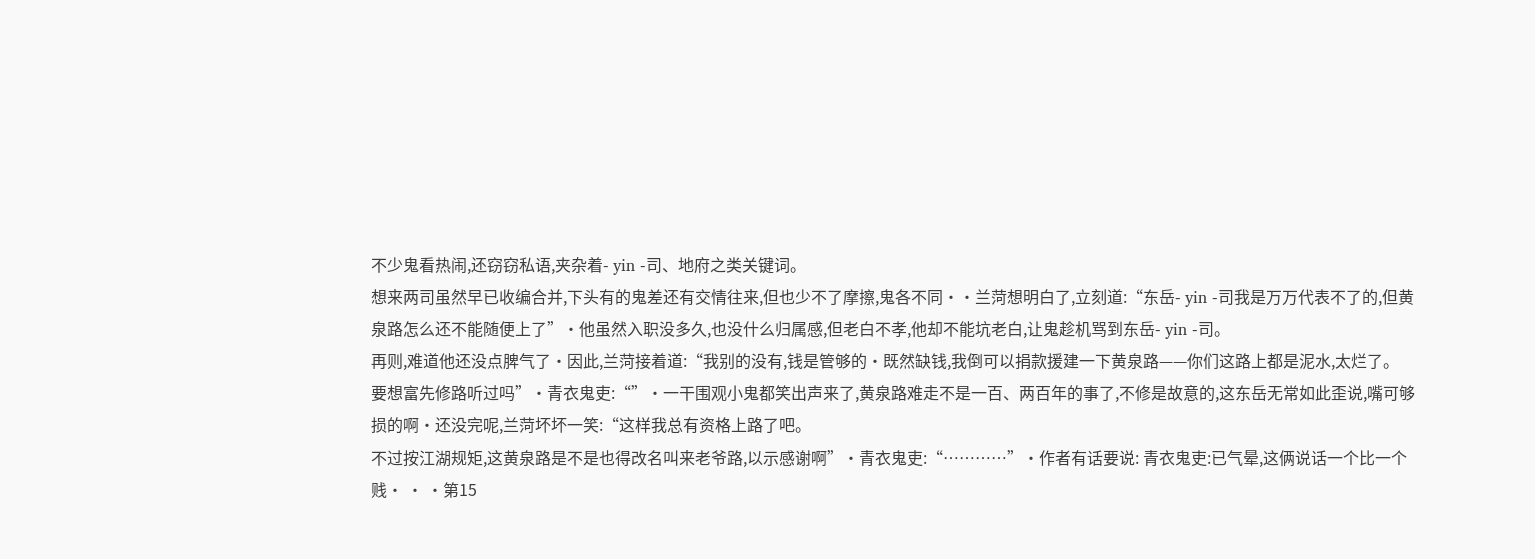不少鬼看热闹,还窃窃私语,夹杂着- yin -司、地府之类关键词。
想来两司虽然早已收编合并,下头有的鬼差还有交情往来,但也少不了摩擦,鬼各不同··兰菏想明白了,立刻道:“东岳- yin -司我是万万代表不了的,但黄泉路怎么还不能随便上了”·他虽然入职没多久,也没什么归属感,但老白不孝,他却不能坑老白,让鬼趁机骂到东岳- yin -司。
再则,难道他还没点脾气了·因此,兰菏接着道:“我别的没有,钱是管够的·既然缺钱,我倒可以捐款援建一下黄泉路——你们这路上都是泥水,太烂了。
要想富先修路听过吗”·青衣鬼吏:“”·一干围观小鬼都笑出声来了,黄泉路难走不是一百、两百年的事了,不修是故意的,这东岳无常如此歪说,嘴可够损的啊·还没完呢,兰菏坏坏一笑:“这样我总有资格上路了吧。
不过按江湖规矩,这黄泉路是不是也得改名叫来老爷路,以示感谢啊”·青衣鬼吏:“…………”·作者有话要说: 青衣鬼吏:已气晕,这俩说话一个比一个贱· · ·第15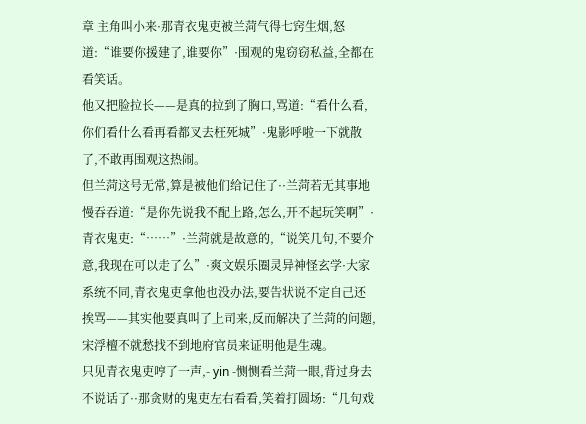章 主角叫小来·那青衣鬼吏被兰菏气得七窍生烟,怒道:“谁要你援建了,谁要你”·围观的鬼窃窃私益,全都在看笑话。
他又把脸拉长——是真的拉到了胸口,骂道:“看什么看,你们看什么看再看都叉去枉死城”·鬼影呼啦一下就散了,不敢再围观这热闹。
但兰菏这号无常,算是被他们给记住了··兰菏若无其事地慢吞吞道:“是你先说我不配上路,怎么,开不起玩笑啊”·青衣鬼吏:“……”·兰菏就是故意的,“说笑几句,不要介意,我现在可以走了么”·爽文娱乐圈灵异神怪玄学·大家系统不同,青衣鬼吏拿他也没办法,要告状说不定自己还挨骂——其实他要真叫了上司来,反而解决了兰菏的问题,宋浮檀不就愁找不到地府官员来证明他是生魂。
只见青衣鬼吏哼了一声,- yin -恻恻看兰菏一眼,背过身去不说话了··那贪财的鬼吏左右看看,笑着打圆场:“几句戏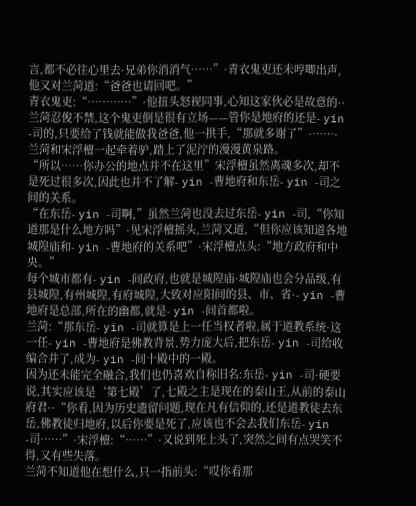言,都不必往心里去·兄弟你消消气……”·青衣鬼吏还未哼唧出声,他又对兰菏道:“爸爸也请回吧。”
青衣鬼吏:“…………”·他扭头怒视同事,心知这家伙必是故意的··兰菏忍俊不禁,这个鬼吏倒是很有立场——管你是地府的还是- yin -司的,只要给了钱就能做我爸爸,他一拱手,“那就多谢了”·……·兰菏和宋浮檀一起牵着驴,踏上了泥泞的漫漫黄泉路。
“所以……你办公的地点并不在这里”宋浮檀虽然离魂多次,却不是死过很多次,因此也并不了解- yin -曹地府和东岳- yin -司之间的关系。
“在东岳- yin -司啊,”虽然兰菏也没去过东岳- yin -司,“你知道那是什么地方吗”·见宋浮檀摇头,兰菏又道,“但你应该知道各地城隍庙和- yin -曹地府的关系吧”·宋浮檀点头:“地方政府和中央。”
每个城市都有- yin -间政府,也就是城隍庙·城隍庙也会分品级,有县城隍,有州城隍,有府城隍,大致对应阳间的县、市、省·- yin -曹地府是总部,所在的幽都,就是- yin -间首都啦。
兰菏:“那东岳- yin -司就算是上一任当权者啦,属于道教系统·这一任- yin -曹地府是佛教背景,势力庞大后,把东岳- yin -司给收编合并了,成为- yin -间十殿中的一殿。
因为还未能完全融合,我们也仍喜欢自称旧名:东岳- yin -司·硬要说,其实应该是‘第七殿’了,七殿之主是现在的泰山王,从前的泰山府君··“你看,因为历史遗留问题,现在凡有信仰的,还是道教徒去东岳,佛教徒归地府,以后你要是死了,应该也不会去我们东岳- yin -司……”·宋浮檀:“……”·又说到死上头了,突然之间有点哭笑不得,又有些失落。
兰菏不知道他在想什么,只一指前头:“哎你看那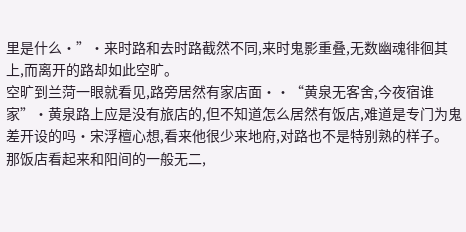里是什么·”·来时路和去时路截然不同,来时鬼影重叠,无数幽魂徘徊其上,而离开的路却如此空旷。
空旷到兰菏一眼就看见,路旁居然有家店面··“黄泉无客舍,今夜宿谁家”·黄泉路上应是没有旅店的,但不知道怎么居然有饭店,难道是专门为鬼差开设的吗·宋浮檀心想,看来他很少来地府,对路也不是特别熟的样子。
那饭店看起来和阳间的一般无二,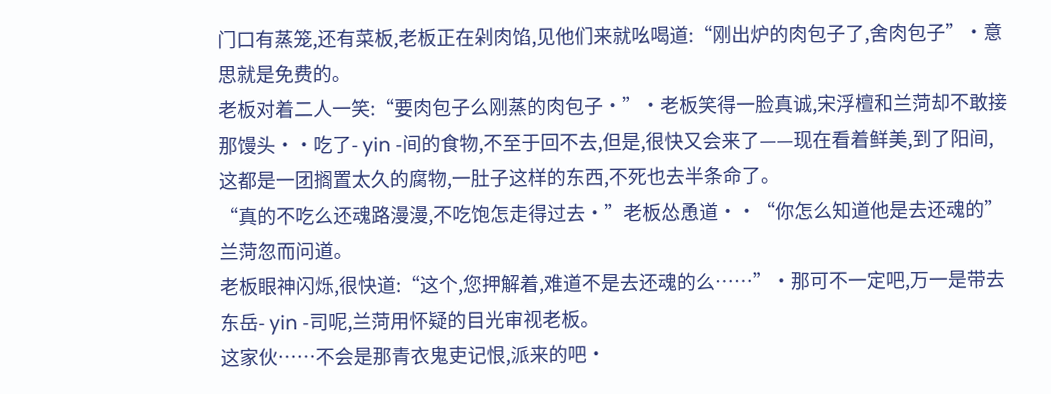门口有蒸笼,还有菜板,老板正在剁肉馅,见他们来就吆喝道:“刚出炉的肉包子了,舍肉包子”·意思就是免费的。
老板对着二人一笑:“要肉包子么刚蒸的肉包子·”·老板笑得一脸真诚,宋浮檀和兰菏却不敢接那馒头··吃了- yin -间的食物,不至于回不去,但是,很快又会来了——现在看着鲜美,到了阳间,这都是一团搁置太久的腐物,一肚子这样的东西,不死也去半条命了。
“真的不吃么还魂路漫漫,不吃饱怎走得过去·”老板怂恿道··“你怎么知道他是去还魂的”兰菏忽而问道。
老板眼神闪烁,很快道:“这个,您押解着,难道不是去还魂的么……”·那可不一定吧,万一是带去东岳- yin -司呢,兰菏用怀疑的目光审视老板。
这家伙……不会是那青衣鬼吏记恨,派来的吧·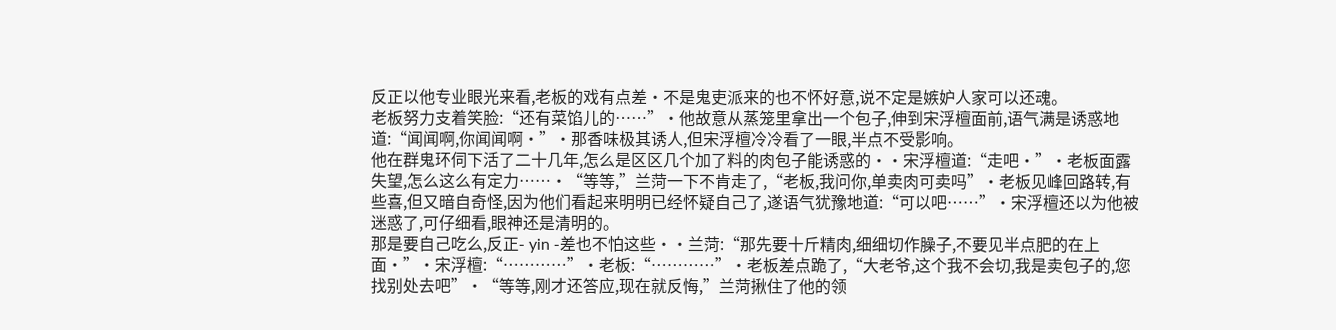反正以他专业眼光来看,老板的戏有点差·不是鬼吏派来的也不怀好意,说不定是嫉妒人家可以还魂。
老板努力支着笑脸:“还有菜馅儿的……”·他故意从蒸笼里拿出一个包子,伸到宋浮檀面前,语气满是诱惑地道:“闻闻啊,你闻闻啊·”·那香味极其诱人,但宋浮檀冷冷看了一眼,半点不受影响。
他在群鬼环伺下活了二十几年,怎么是区区几个加了料的肉包子能诱惑的··宋浮檀道:“走吧·”·老板面露失望,怎么这么有定力……·“等等,”兰菏一下不肯走了,“老板,我问你,单卖肉可卖吗”·老板见峰回路转,有些喜,但又暗自奇怪,因为他们看起来明明已经怀疑自己了,遂语气犹豫地道:“可以吧……”·宋浮檀还以为他被迷惑了,可仔细看,眼神还是清明的。
那是要自己吃么,反正- yin -差也不怕这些··兰菏:“那先要十斤精肉,细细切作臊子,不要见半点肥的在上面·”·宋浮檀:“…………”·老板:“…………”·老板差点跪了,“大老爷,这个我不会切,我是卖包子的,您找别处去吧”·“等等,刚才还答应,现在就反悔,”兰菏揪住了他的领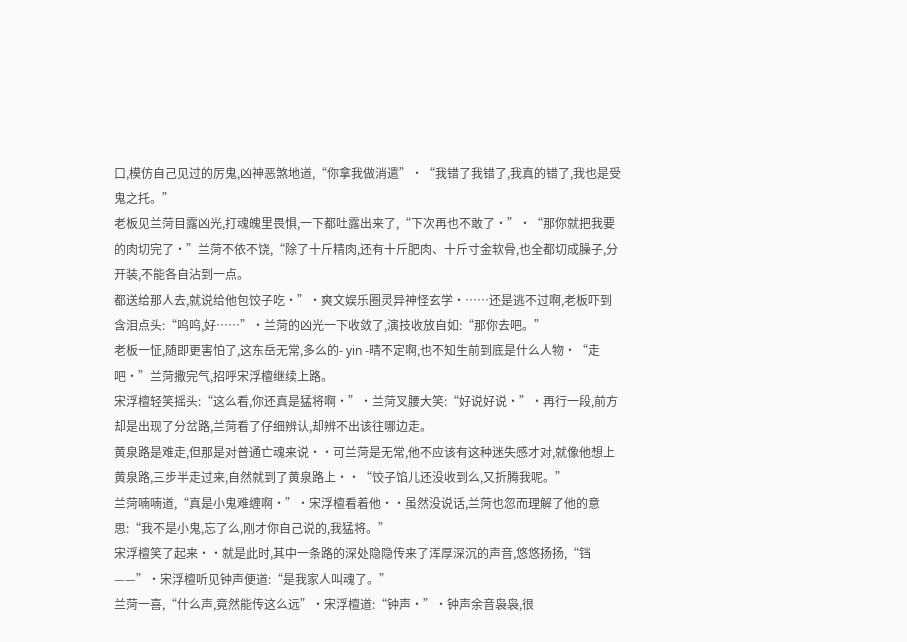口,模仿自己见过的厉鬼,凶神恶煞地道,“你拿我做消遣”·“我错了我错了,我真的错了,我也是受鬼之托。”
老板见兰菏目露凶光,打魂魄里畏惧,一下都吐露出来了,“下次再也不敢了·”·“那你就把我要的肉切完了·”兰菏不依不饶,“除了十斤精肉,还有十斤肥肉、十斤寸金软骨,也全都切成臊子,分开装,不能各自沾到一点。
都送给那人去,就说给他包饺子吃·”·爽文娱乐圈灵异神怪玄学·……还是逃不过啊,老板吓到含泪点头:“呜呜,好……”·兰菏的凶光一下收敛了,演技收放自如:“那你去吧。”
老板一怔,随即更害怕了,这东岳无常,多么的- yin -晴不定啊,也不知生前到底是什么人物·“走吧·”兰菏撒完气,招呼宋浮檀继续上路。
宋浮檀轻笑摇头:“这么看,你还真是猛将啊·”·兰菏叉腰大笑:“好说好说·”·再行一段,前方却是出现了分岔路,兰菏看了仔细辨认,却辨不出该往哪边走。
黄泉路是难走,但那是对普通亡魂来说··可兰菏是无常,他不应该有这种迷失感才对,就像他想上黄泉路,三步半走过来,自然就到了黄泉路上··“饺子馅儿还没收到么,又折腾我呢。”
兰菏喃喃道,“真是小鬼难缠啊·”·宋浮檀看着他··虽然没说话,兰菏也忽而理解了他的意思:“我不是小鬼,忘了么,刚才你自己说的,我猛将。”
宋浮檀笑了起来··就是此时,其中一条路的深处隐隐传来了浑厚深沉的声音,悠悠扬扬,“铛——”·宋浮檀听见钟声便道:“是我家人叫魂了。”
兰菏一喜,“什么声,竟然能传这么远”·宋浮檀道:“钟声·”·钟声余音袅袅,很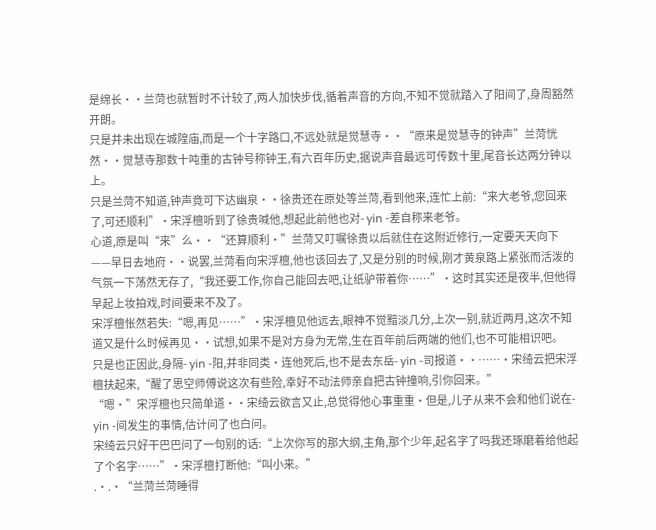是绵长··兰菏也就暂时不计较了,两人加快步伐,循着声音的方向,不知不觉就踏入了阳间了,身周豁然开朗。
只是并未出现在城隍庙,而是一个十字路口,不远处就是觉慧寺··“原来是觉慧寺的钟声”兰菏恍然··觉慧寺那数十吨重的古钟号称钟王,有六百年历史,据说声音最远可传数十里,尾音长达两分钟以上。
只是兰菏不知道,钟声竟可下达幽泉··徐贵还在原处等兰菏,看到他来,连忙上前:“来大老爷,您回来了,可还顺利”·宋浮檀听到了徐贵喊他,想起此前他也对- yin -差自称来老爷。
心道,原是叫“来”么··“还算顺利·”兰菏又叮嘱徐贵以后就住在这附近修行,一定要天天向下——早日去地府··说罢,兰菏看向宋浮檀,他也该回去了,又是分别的时候,刚才黄泉路上紧张而活泼的气氛一下荡然无存了,“我还要工作,你自己能回去吧,让纸驴带着你……”·这时其实还是夜半,但他得早起上妆拍戏,时间要来不及了。
宋浮檀怅然若失:“嗯,再见……”·宋浮檀见他远去,眼神不觉黯淡几分,上次一别,就近两月,这次不知道又是什么时候再见··试想,如果不是对方身为无常,生在百年前后两端的他们,也不可能相识吧。
只是也正因此,身隔- yin -阳,并非同类·连他死后,也不是去东岳- yin -司报道··……·宋绮云把宋浮檀扶起来,“醒了思空师傅说这次有些险,幸好不动法师亲自把古钟撞响,引你回来。”
“嗯·”宋浮檀也只简单道··宋绮云欲言又止,总觉得他心事重重·但是,儿子从来不会和他们说在- yin -间发生的事情,估计问了也白问。
宋绮云只好干巴巴问了一句别的话:“上次你写的那大纲,主角,那个少年,起名字了吗我还琢磨着给他起了个名字……”·宋浮檀打断他:“叫小来。”
.·.·“兰菏兰菏睡得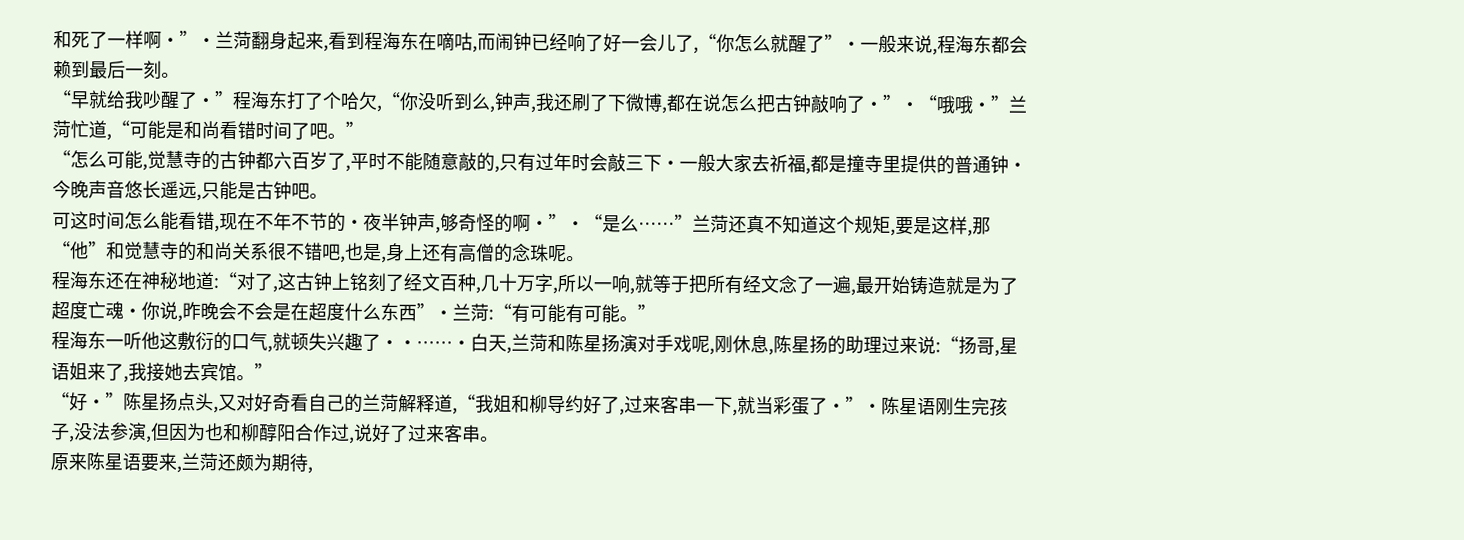和死了一样啊·”·兰菏翻身起来,看到程海东在嘀咕,而闹钟已经响了好一会儿了,“你怎么就醒了”·一般来说,程海东都会赖到最后一刻。
“早就给我吵醒了·”程海东打了个哈欠,“你没听到么,钟声,我还刷了下微博,都在说怎么把古钟敲响了·”·“哦哦·”兰菏忙道,“可能是和尚看错时间了吧。”
“怎么可能,觉慧寺的古钟都六百岁了,平时不能随意敲的,只有过年时会敲三下·一般大家去祈福,都是撞寺里提供的普通钟·今晚声音悠长遥远,只能是古钟吧。
可这时间怎么能看错,现在不年不节的·夜半钟声,够奇怪的啊·”·“是么……”兰菏还真不知道这个规矩,要是这样,那“他”和觉慧寺的和尚关系很不错吧,也是,身上还有高僧的念珠呢。
程海东还在神秘地道:“对了,这古钟上铭刻了经文百种,几十万字,所以一响,就等于把所有经文念了一遍,最开始铸造就是为了超度亡魂·你说,昨晚会不会是在超度什么东西”·兰菏:“有可能有可能。”
程海东一听他这敷衍的口气,就顿失兴趣了··……·白天,兰菏和陈星扬演对手戏呢,刚休息,陈星扬的助理过来说:“扬哥,星语姐来了,我接她去宾馆。”
“好·”陈星扬点头,又对好奇看自己的兰菏解释道,“我姐和柳导约好了,过来客串一下,就当彩蛋了·”·陈星语刚生完孩子,没法参演,但因为也和柳醇阳合作过,说好了过来客串。
原来陈星语要来,兰菏还颇为期待,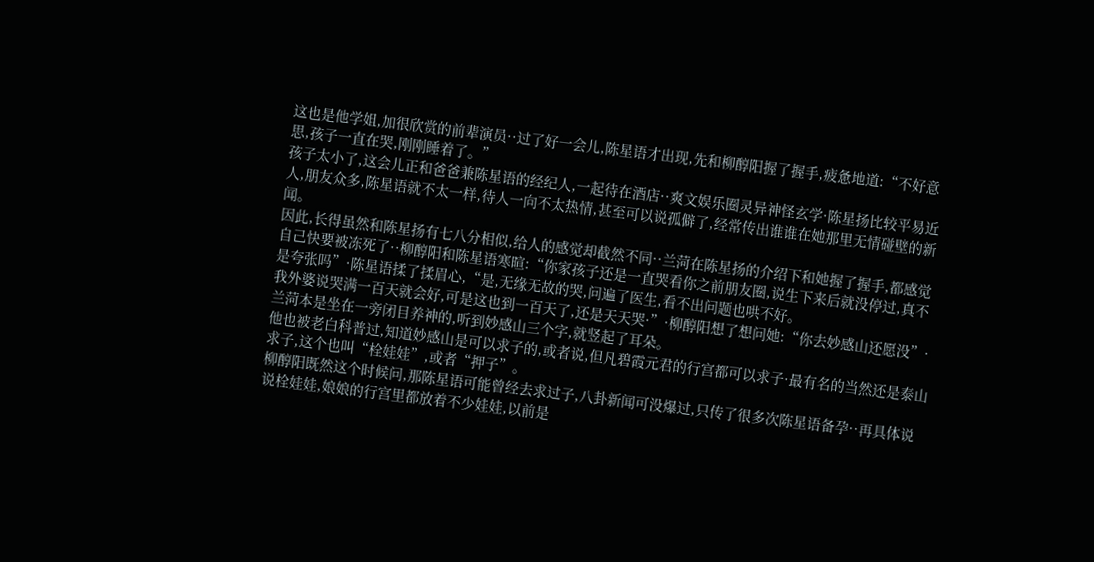这也是他学姐,加很欣赏的前辈演员··过了好一会儿,陈星语才出现,先和柳醇阳握了握手,疲惫地道:“不好意思,孩子一直在哭,刚刚睡着了。”
孩子太小了,这会儿正和爸爸兼陈星语的经纪人,一起待在酒店··爽文娱乐圈灵异神怪玄学·陈星扬比较平易近人,朋友众多,陈星语就不太一样,待人一向不太热情,甚至可以说孤僻了,经常传出谁谁在她那里无情碰壁的新闻。
因此,长得虽然和陈星扬有七八分相似,给人的感觉却截然不同··兰菏在陈星扬的介绍下和她握了握手,都感觉自己快要被冻死了··柳醇阳和陈星语寒暄:“你家孩子还是一直哭看你之前朋友圈,说生下来后就没停过,真不是夸张吗”·陈星语揉了揉眉心,“是,无缘无故的哭,问遍了医生,看不出问题也哄不好。
我外婆说哭满一百天就会好,可是这也到一百天了,还是天天哭·”·柳醇阳想了想问她:“你去妙感山还愿没”·兰菏本是坐在一旁闭目养神的,听到妙感山三个字,就竖起了耳朵。
他也被老白科普过,知道妙感山是可以求子的,或者说,但凡碧霞元君的行宫都可以求子·最有名的当然还是泰山求子,这个也叫“栓娃娃”,或者“押子”。
柳醇阳既然这个时候问,那陈星语可能曾经去求过子,八卦新闻可没爆过,只传了很多次陈星语备孕··再具体说说栓娃娃,娘娘的行宫里都放着不少娃娃,以前是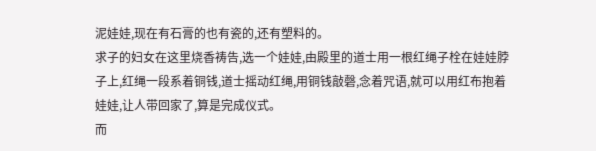泥娃娃,现在有石膏的也有瓷的,还有塑料的。
求子的妇女在这里烧香祷告,选一个娃娃,由殿里的道士用一根红绳子栓在娃娃脖子上,红绳一段系着铜钱,道士摇动红绳,用铜钱敲磬,念着咒语,就可以用红布抱着娃娃,让人带回家了,算是完成仪式。
而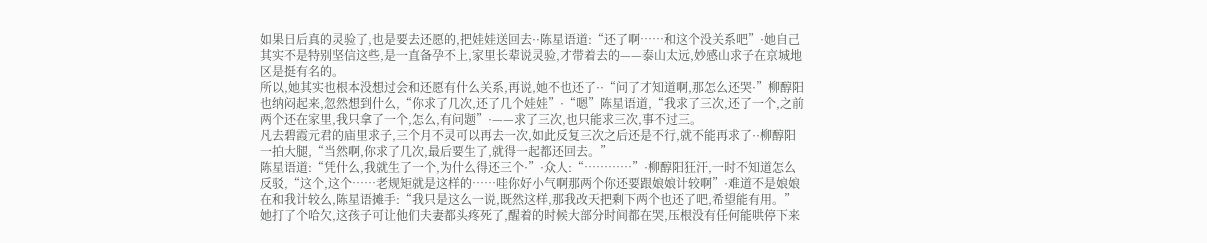如果日后真的灵验了,也是要去还愿的,把娃娃送回去··陈星语道:“还了啊……和这个没关系吧”·她自己其实不是特别坚信这些,是一直备孕不上,家里长辈说灵验,才带着去的——泰山太远,妙感山求子在京城地区是挺有名的。
所以,她其实也根本没想过会和还愿有什么关系,再说,她不也还了··“问了才知道啊,那怎么还哭·”柳醇阳也纳闷起来,忽然想到什么,“你求了几次,还了几个娃娃”·“嗯”陈星语道,“我求了三次,还了一个,之前两个还在家里,我只拿了一个,怎么,有问题”·——求了三次,也只能求三次,事不过三。
凡去碧霞元君的庙里求子,三个月不灵可以再去一次,如此反复三次之后还是不行,就不能再求了··柳醇阳一拍大腿,“当然啊,你求了几次,最后要生了,就得一起都还回去。”
陈星语道:“凭什么,我就生了一个,为什么得还三个·”·众人:“…………”·柳醇阳狂汗,一时不知道怎么反驳,“这个,这个……老规矩就是这样的……哇你好小气啊那两个你还要跟娘娘计较啊”·难道不是娘娘在和我计较么,陈星语摊手:“我只是这么一说,既然这样,那我改天把剩下两个也还了吧,希望能有用。”
她打了个哈欠,这孩子可让他们夫妻都头疼死了,醒着的时候大部分时间都在哭,压根没有任何能哄停下来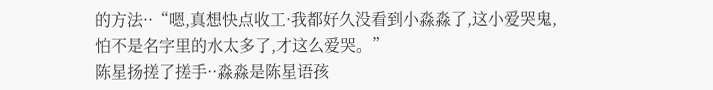的方法··“嗯,真想快点收工·我都好久没看到小淼淼了,这小爱哭鬼,怕不是名字里的水太多了,才这么爱哭。”
陈星扬搓了搓手··淼淼是陈星语孩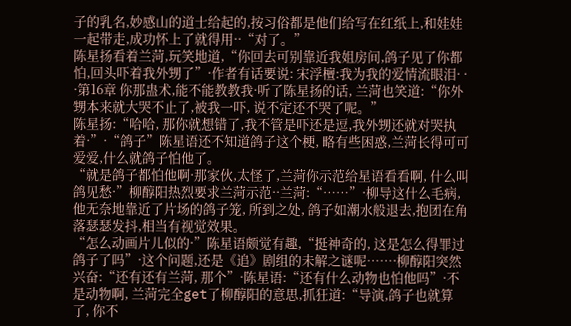子的乳名,妙感山的道士给起的,按习俗都是他们给写在红纸上,和娃娃一起带走,成功怀上了就得用··“对了。”
陈星扬看着兰菏,玩笑地道,“你回去可别靠近我姐房间,鸽子见了你都怕,回头吓着我外甥了”·作者有话要说: 宋浮檀:我为我的爱情流眼泪· · ·第16章 你那蛊术,能不能教教我·听了陈星扬的话, 兰菏也笑道:“你外甥本来就大哭不止了,被我一吓, 说不定还不哭了呢。”
陈星扬:“哈哈, 那你就想错了,我不管是吓还是逗,我外甥还就对哭执着·”·“鸽子”陈星语还不知道鸽子这个梗, 略有些困惑,兰菏长得可可爱爱,什么就鸽子怕他了。
“就是鸽子都怕他啊·那家伙,太怪了,兰菏你示范给星语看看啊, 什么叫鸽见愁·”柳醇阳热烈要求兰菏示范··兰菏:“……”·柳导这什么毛病,他无奈地靠近了片场的鸽子笼, 所到之处, 鸽子如潮水般退去,抱团在角落瑟瑟发抖,相当有视觉效果。
“怎么动画片儿似的·”陈星语颇觉有趣,“挺神奇的, 这是怎么得罪过鸽子了吗”·这个问题,还是《追》剧组的未解之谜呢……·柳醇阳突然兴奋:“还有还有兰菏, 那个”·陈星语:“还有什么动物也怕他吗”·不是动物啊, 兰菏完全get了柳醇阳的意思,抓狂道:“导演,鸽子也就算了, 你不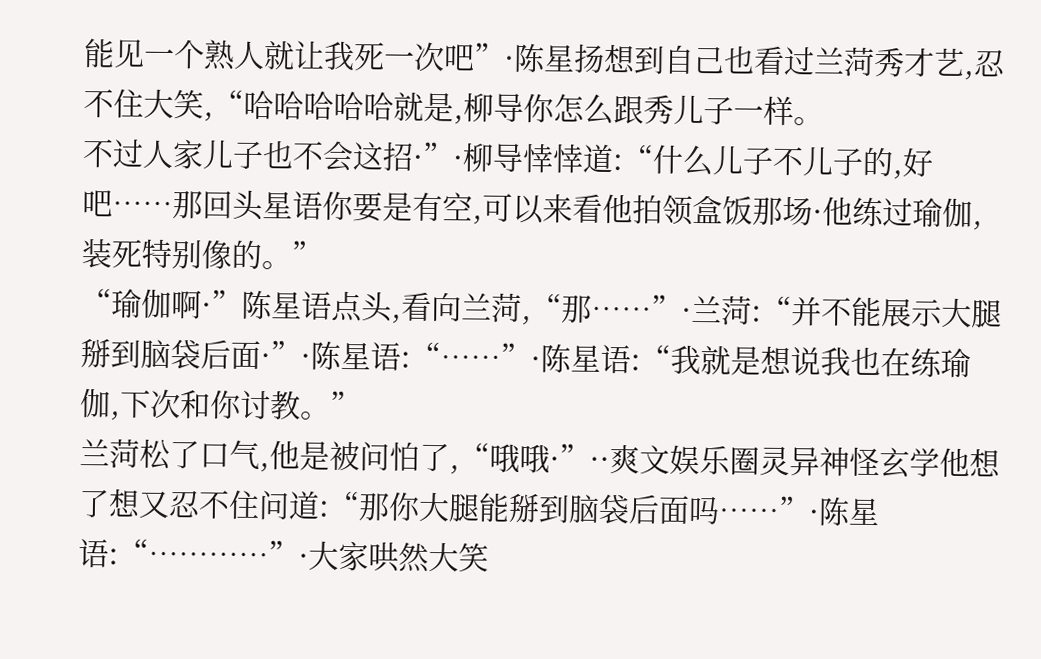能见一个熟人就让我死一次吧”·陈星扬想到自己也看过兰菏秀才艺,忍不住大笑,“哈哈哈哈哈就是,柳导你怎么跟秀儿子一样。
不过人家儿子也不会这招·”·柳导悻悻道:“什么儿子不儿子的,好吧……那回头星语你要是有空,可以来看他拍领盒饭那场·他练过瑜伽,装死特别像的。”
“瑜伽啊·”陈星语点头,看向兰菏,“那……”·兰菏:“并不能展示大腿掰到脑袋后面·”·陈星语:“……”·陈星语:“我就是想说我也在练瑜伽,下次和你讨教。”
兰菏松了口气,他是被问怕了,“哦哦·”··爽文娱乐圈灵异神怪玄学他想了想又忍不住问道:“那你大腿能掰到脑袋后面吗……”·陈星语:“…………”·大家哄然大笑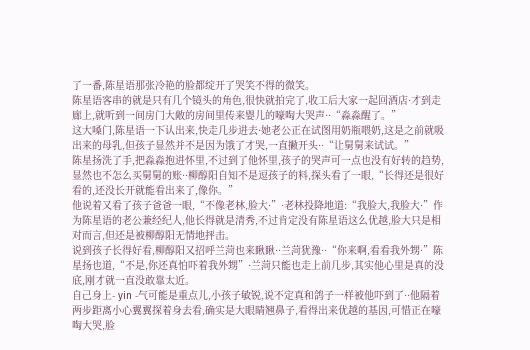了一番,陈星语那张冷艳的脸都绽开了哭笑不得的微笑。
陈星语客串的就是只有几个镜头的角色,很快就拍完了,收工后大家一起回酒店·才到走廊上,就听到一间房门大敞的房间里传来婴儿的嚎啕大哭声··“淼淼醒了。”
这大嗓门,陈星语一下认出来,快走几步进去·她老公正在试图用奶瓶喂奶,这是之前就吸出来的母乳,但孩子显然并不是因为饿了才哭,一直撇开头··“让舅舅来试试。”
陈星扬洗了手,把淼淼抱进怀里,不过到了他怀里,孩子的哭声可一点也没有好转的趋势,显然也不怎么买舅舅的账··柳醇阳自知不是逗孩子的料,探头看了一眼,“长得还是很好看的,还没长开就能看出来了,像你。”
他说着又看了孩子爸爸一眼,“不像老林,脸大·”·老林投降地道:“我脸大,我脸大·”作为陈星语的老公兼经纪人,他长得就是清秀,不过肯定没有陈星语这么优越,脸大只是相对而言,但还是被柳醇阳无情地抨击。
说到孩子长得好看,柳醇阳又招呼兰菏也来瞅瞅··兰菏犹豫··“你来啊,看看我外甥·”陈星扬也道,“不是,你还真怕吓着我外甥”·兰菏只能也走上前几步,其实他心里是真的没底,刚才就一直没敢靠太近。
自己身上- yin -气可能是重点儿,小孩子敏锐,说不定真和鸽子一样被他吓到了··他隔着两步距离小心翼翼探着身去看,确实是大眼睛翘鼻子,看得出来优越的基因,可惜正在嚎啕大哭,脸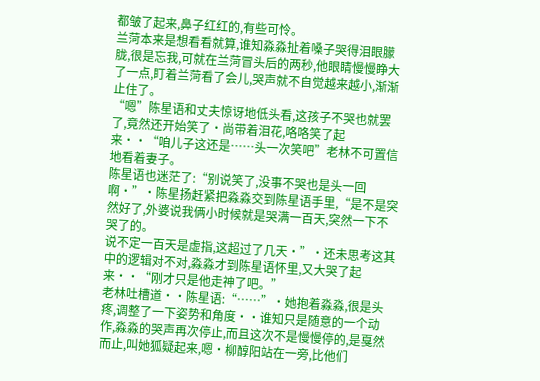都皱了起来,鼻子红红的,有些可怜。
兰菏本来是想看看就算,谁知淼淼扯着嗓子哭得泪眼朦胧,很是忘我,可就在兰菏冒头后的两秒,他眼睛慢慢睁大了一点,盯着兰菏看了会儿,哭声就不自觉越来越小,渐渐止住了。
“嗯”陈星语和丈夫惊讶地低头看,这孩子不哭也就罢了,竟然还开始笑了·尚带着泪花,咯咯笑了起来··“咱儿子这还是……头一次笑吧”老林不可置信地看着妻子。
陈星语也迷茫了:“别说笑了,没事不哭也是头一回啊·”·陈星扬赶紧把淼淼交到陈星语手里,“是不是突然好了,外婆说我俩小时候就是哭满一百天,突然一下不哭了的。
说不定一百天是虚指,这超过了几天·”·还未思考这其中的逻辑对不对,淼淼才到陈星语怀里,又大哭了起来··“刚才只是他走神了吧。”
老林吐槽道··陈星语:“……”·她抱着淼淼,很是头疼,调整了一下姿势和角度··谁知只是随意的一个动作,淼淼的哭声再次停止,而且这次不是慢慢停的,是戛然而止,叫她狐疑起来,嗯·柳醇阳站在一旁,比他们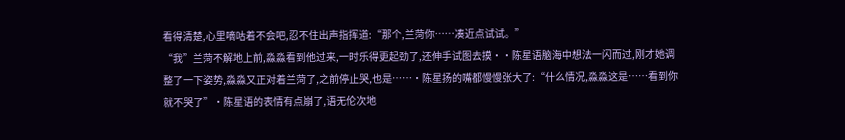看得清楚,心里嘀咕着不会吧,忍不住出声指挥道:“那个,兰菏你……凑近点试试。”
“我”兰菏不解地上前,淼淼看到他过来,一时乐得更起劲了,还伸手试图去摸··陈星语脑海中想法一闪而过,刚才她调整了一下姿势,淼淼又正对着兰菏了,之前停止哭,也是……·陈星扬的嘴都慢慢张大了:“什么情况,淼淼这是……看到你就不哭了”·陈星语的表情有点崩了,语无伦次地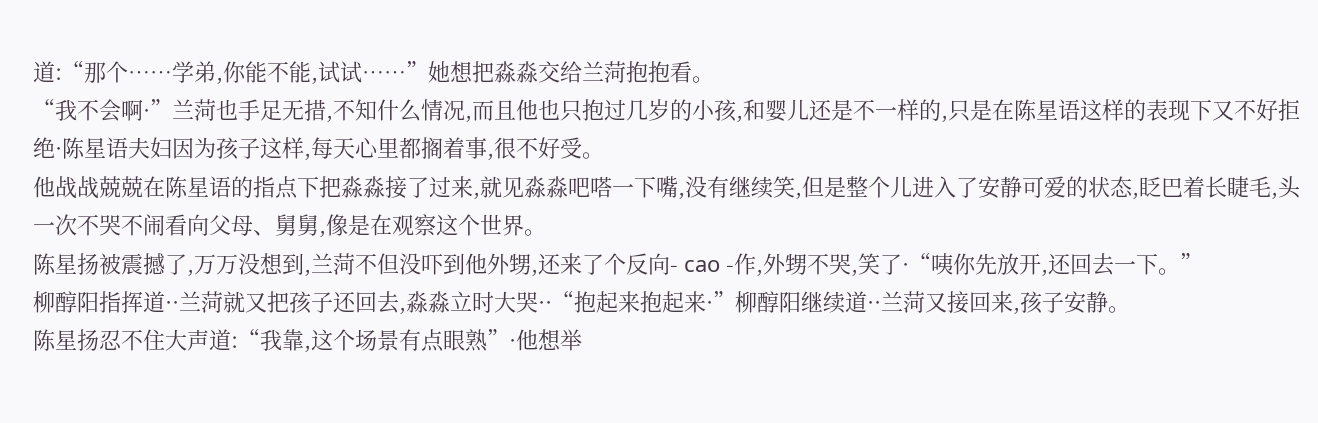道:“那个……学弟,你能不能,试试……”她想把淼淼交给兰菏抱抱看。
“我不会啊·”兰菏也手足无措,不知什么情况,而且他也只抱过几岁的小孩,和婴儿还是不一样的,只是在陈星语这样的表现下又不好拒绝·陈星语夫妇因为孩子这样,每天心里都搁着事,很不好受。
他战战兢兢在陈星语的指点下把淼淼接了过来,就见淼淼吧嗒一下嘴,没有继续笑,但是整个儿进入了安静可爱的状态,眨巴着长睫毛,头一次不哭不闹看向父母、舅舅,像是在观察这个世界。
陈星扬被震撼了,万万没想到,兰菏不但没吓到他外甥,还来了个反向- cao -作,外甥不哭,笑了·“咦你先放开,还回去一下。”
柳醇阳指挥道··兰菏就又把孩子还回去,淼淼立时大哭··“抱起来抱起来·”柳醇阳继续道··兰菏又接回来,孩子安静。
陈星扬忍不住大声道:“我靠,这个场景有点眼熟”·他想举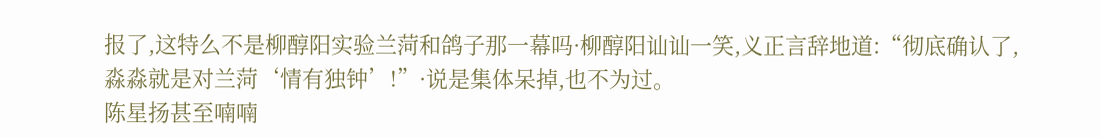报了,这特么不是柳醇阳实验兰菏和鸽子那一幕吗·柳醇阳讪讪一笑,义正言辞地道:“彻底确认了,淼淼就是对兰菏‘情有独钟’!”·说是集体呆掉,也不为过。
陈星扬甚至喃喃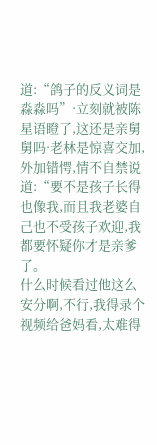道:“鸽子的反义词是淼淼吗”·立刻就被陈星语瞪了,这还是亲舅舅吗·老林是惊喜交加,外加错愕,情不自禁说道:“要不是孩子长得也像我,而且我老婆自己也不受孩子欢迎,我都要怀疑你才是亲爹了。
什么时候看过他这么安分啊,不行,我得录个视频给爸妈看,太难得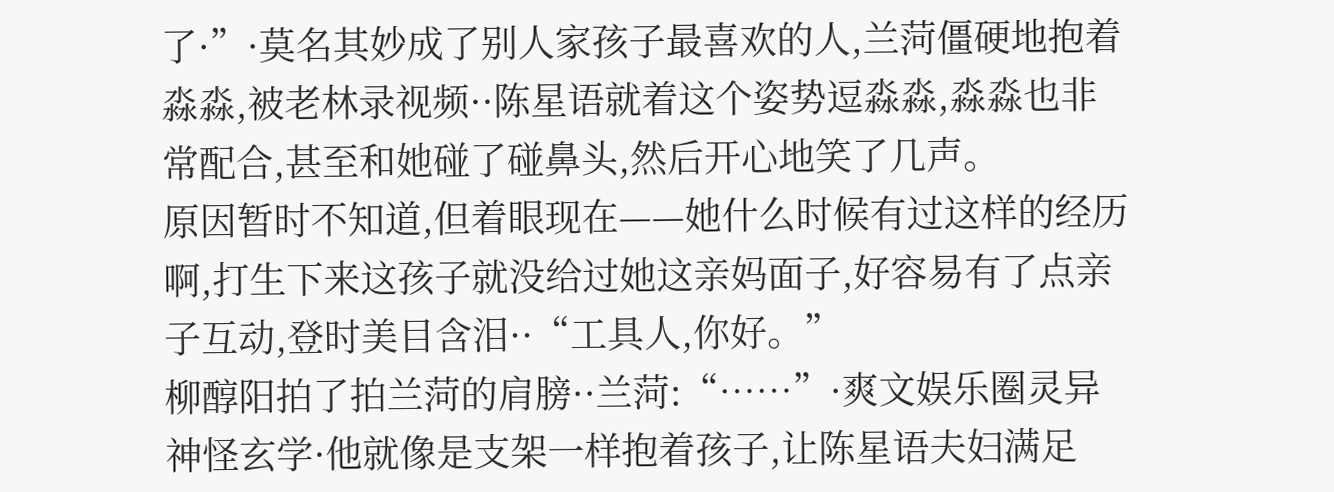了·”·莫名其妙成了别人家孩子最喜欢的人,兰菏僵硬地抱着淼淼,被老林录视频··陈星语就着这个姿势逗淼淼,淼淼也非常配合,甚至和她碰了碰鼻头,然后开心地笑了几声。
原因暂时不知道,但着眼现在——她什么时候有过这样的经历啊,打生下来这孩子就没给过她这亲妈面子,好容易有了点亲子互动,登时美目含泪··“工具人,你好。”
柳醇阳拍了拍兰菏的肩膀··兰菏:“……”·爽文娱乐圈灵异神怪玄学·他就像是支架一样抱着孩子,让陈星语夫妇满足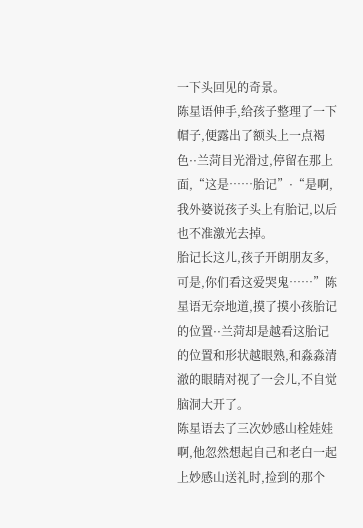一下头回见的奇景。
陈星语伸手,给孩子整理了一下帽子,便露出了额头上一点褐色··兰菏目光滑过,停留在那上面,“这是……胎记”·“是啊,我外婆说孩子头上有胎记,以后也不准激光去掉。
胎记长这儿,孩子开朗朋友多,可是,你们看这爱哭鬼……”陈星语无奈地道,摸了摸小孩胎记的位置··兰菏却是越看这胎记的位置和形状越眼熟,和淼淼清澈的眼睛对视了一会儿,不自觉脑洞大开了。
陈星语去了三次妙感山栓娃娃啊,他忽然想起自己和老白一起上妙感山送礼时,捡到的那个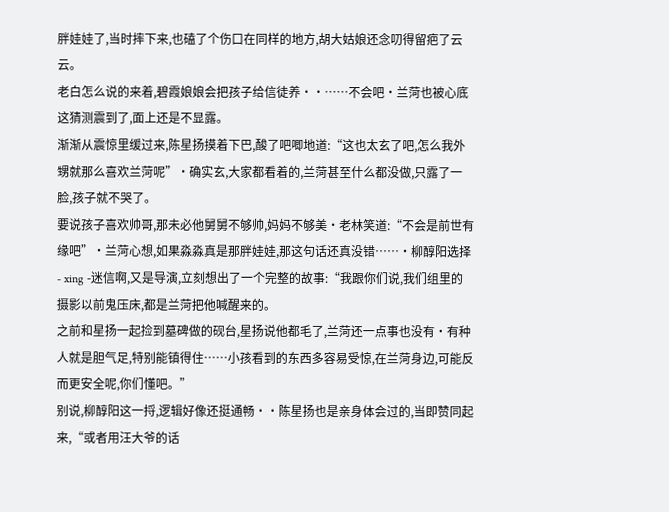胖娃娃了,当时摔下来,也磕了个伤口在同样的地方,胡大姑娘还念叨得留疤了云云。
老白怎么说的来着,碧霞娘娘会把孩子给信徒养··……不会吧·兰菏也被心底这猜测震到了,面上还是不显露。
渐渐从震惊里缓过来,陈星扬摸着下巴,酸了吧唧地道:“这也太玄了吧,怎么我外甥就那么喜欢兰菏呢”·确实玄,大家都看着的,兰菏甚至什么都没做,只露了一脸,孩子就不哭了。
要说孩子喜欢帅哥,那未必他舅舅不够帅,妈妈不够美·老林笑道:“不会是前世有缘吧”·兰菏心想,如果淼淼真是那胖娃娃,那这句话还真没错……·柳醇阳选择- xing -迷信啊,又是导演,立刻想出了一个完整的故事:“我跟你们说,我们组里的摄影以前鬼压床,都是兰菏把他喊醒来的。
之前和星扬一起捡到墓碑做的砚台,星扬说他都毛了,兰菏还一点事也没有·有种人就是胆气足,特别能镇得住……小孩看到的东西多容易受惊,在兰菏身边,可能反而更安全呢,你们懂吧。”
别说,柳醇阳这一捋,逻辑好像还挺通畅··陈星扬也是亲身体会过的,当即赞同起来,“或者用汪大爷的话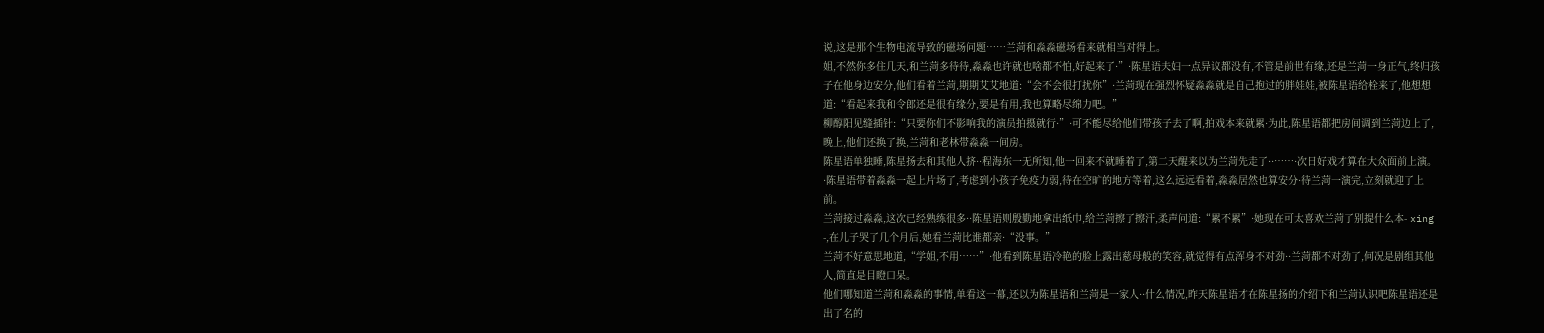说,这是那个生物电流导致的磁场问题……兰菏和淼淼磁场看来就相当对得上。
姐,不然你多住几天,和兰菏多待待,淼淼也许就也啥都不怕,好起来了·”·陈星语夫妇一点异议都没有,不管是前世有缘,还是兰菏一身正气,终归孩子在他身边安分,他们看着兰菏,期期艾艾地道:“会不会很打扰你”·兰菏现在强烈怀疑淼淼就是自己抱过的胖娃娃,被陈星语给栓来了,他想想道:“看起来我和令郎还是很有缘分,要是有用,我也算略尽绵力吧。”
柳醇阳见缝插针:“只要你们不影响我的演员拍摄就行·”·可不能尽给他们带孩子去了啊,拍戏本来就累·为此,陈星语都把房间调到兰菏边上了,晚上,他们还换了换,兰菏和老林带淼淼一间房。
陈星语单独睡,陈星扬去和其他人挤··程海东一无所知,他一回来不就睡着了,第二天醒来以为兰菏先走了··……·次日好戏才算在大众面前上演。
·陈星语带着淼淼一起上片场了,考虑到小孩子免疫力弱,待在空旷的地方等着,这么远远看着,淼淼居然也算安分·待兰菏一演完,立刻就迎了上前。
兰菏接过淼淼,这次已经熟练很多··陈星语则殷勤地拿出纸巾,给兰菏擦了擦汗,柔声问道:“累不累”·她现在可太喜欢兰菏了别提什么本- xing -,在儿子哭了几个月后,她看兰菏比谁都亲·“没事。”
兰菏不好意思地道,“学姐,不用……”·他看到陈星语冷艳的脸上露出慈母般的笑容,就觉得有点浑身不对劲··兰菏都不对劲了,何况是剧组其他人,简直是目瞪口呆。
他们哪知道兰菏和淼淼的事情,单看这一幕,还以为陈星语和兰菏是一家人··什么情况,昨天陈星语才在陈星扬的介绍下和兰菏认识吧陈星语还是出了名的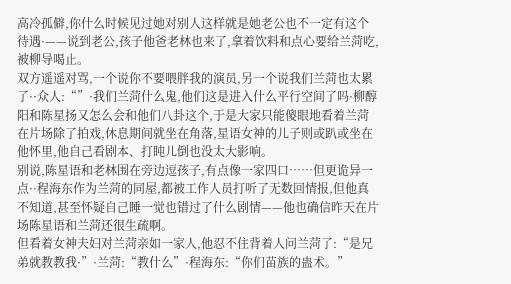高冷孤僻,你什么时候见过她对别人这样就是她老公也不一定有这个待遇·——说到老公,孩子他爸老林也来了,拿着饮料和点心要给兰菏吃,被柳导喝止。
双方遥遥对骂,一个说你不要喂胖我的演员,另一个说我们兰菏也太累了··众人:“”·我们兰菏什么鬼,他们这是进入什么平行空间了吗·柳醇阳和陈星扬又怎么会和他们八卦这个,于是大家只能傻眼地看着兰菏在片场除了拍戏,休息期间就坐在角落,星语女神的儿子则或趴或坐在他怀里,他自己看剧本、打盹儿倒也没太大影响。
别说,陈星语和老林围在旁边逗孩子,有点像一家四口……但更诡异一点··程海东作为兰菏的同屋,都被工作人员打听了无数回情报,但他真不知道,甚至怀疑自己睡一觉也错过了什么剧情——他也确信昨天在片场陈星语和兰菏还很生疏啊。
但看着女神夫妇对兰菏亲如一家人,他忍不住背着人问兰菏了:“是兄弟就教教我·”·兰菏:“教什么”·程海东:“你们苗族的蛊术。”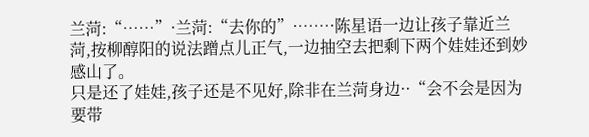兰菏:“……”·兰菏:“去你的”·……·陈星语一边让孩子靠近兰菏,按柳醇阳的说法蹭点儿正气,一边抽空去把剩下两个娃娃还到妙感山了。
只是还了娃娃,孩子还是不见好,除非在兰菏身边··“会不会是因为要带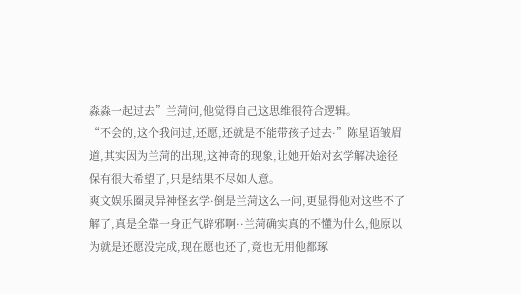淼淼一起过去”兰菏问,他觉得自己这思维很符合逻辑。
“不会的,这个我问过,还愿,还就是不能带孩子过去·”陈星语皱眉道,其实因为兰菏的出现,这神奇的现象,让她开始对玄学解决途径保有很大希望了,只是结果不尽如人意。
爽文娱乐圈灵异神怪玄学·倒是兰菏这么一问,更显得他对这些不了解了,真是全靠一身正气辟邪啊··兰菏确实真的不懂为什么,他原以为就是还愿没完成,现在愿也还了,竟也无用他都琢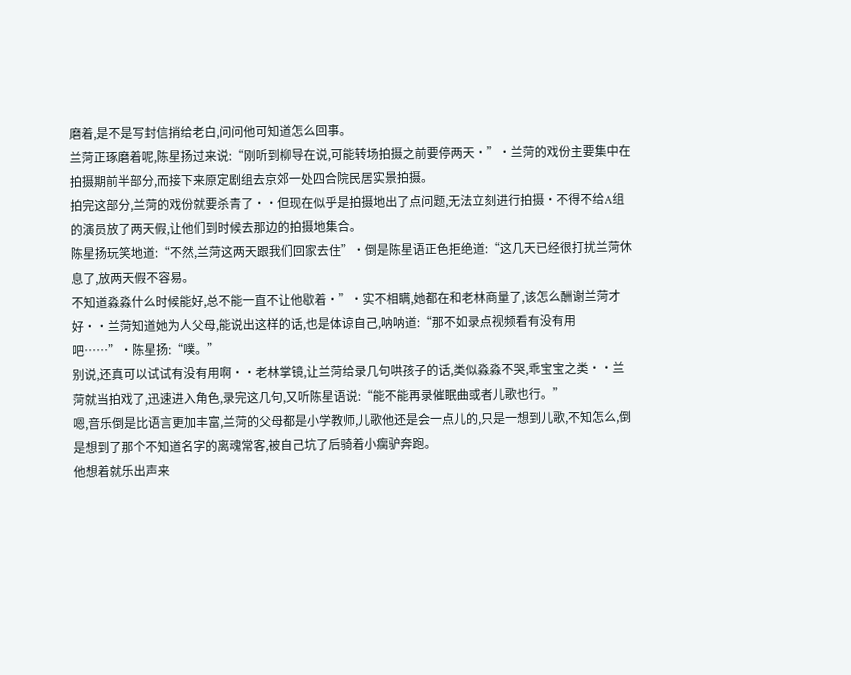磨着,是不是写封信捎给老白,问问他可知道怎么回事。
兰菏正琢磨着呢,陈星扬过来说:“刚听到柳导在说,可能转场拍摄之前要停两天·”·兰菏的戏份主要集中在拍摄期前半部分,而接下来原定剧组去京郊一处四合院民居实景拍摄。
拍完这部分,兰菏的戏份就要杀青了··但现在似乎是拍摄地出了点问题,无法立刻进行拍摄·不得不给A组的演员放了两天假,让他们到时候去那边的拍摄地集合。
陈星扬玩笑地道:“不然,兰菏这两天跟我们回家去住”·倒是陈星语正色拒绝道:“这几天已经很打扰兰菏休息了,放两天假不容易。
不知道淼淼什么时候能好,总不能一直不让他歇着·”·实不相瞒,她都在和老林商量了,该怎么酬谢兰菏才好··兰菏知道她为人父母,能说出这样的话,也是体谅自己,呐呐道:“那不如录点视频看有没有用吧……”·陈星扬:“噗。”
别说,还真可以试试有没有用啊··老林掌镜,让兰菏给录几句哄孩子的话,类似淼淼不哭,乖宝宝之类··兰菏就当拍戏了,迅速进入角色,录完这几句,又听陈星语说:“能不能再录催眠曲或者儿歌也行。”
嗯,音乐倒是比语言更加丰富,兰菏的父母都是小学教师,儿歌他还是会一点儿的,只是一想到儿歌,不知怎么,倒是想到了那个不知道名字的离魂常客,被自己坑了后骑着小瘸驴奔跑。
他想着就乐出声来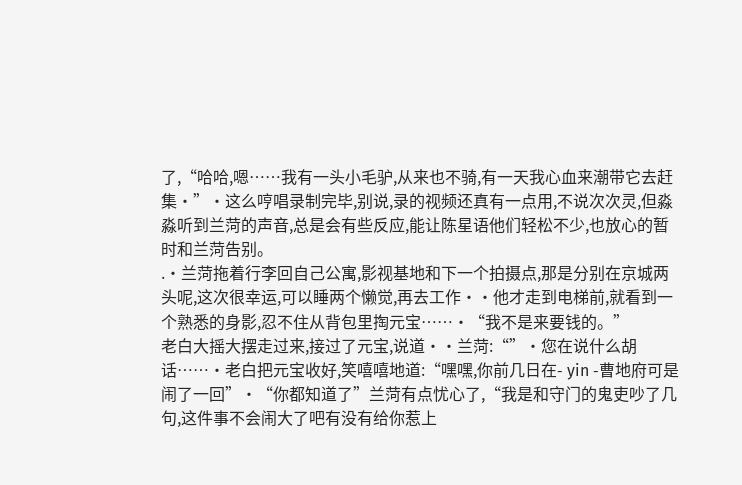了,“哈哈,嗯……我有一头小毛驴,从来也不骑,有一天我心血来潮带它去赶集·”·这么哼唱录制完毕,别说,录的视频还真有一点用,不说次次灵,但淼淼听到兰菏的声音,总是会有些反应,能让陈星语他们轻松不少,也放心的暂时和兰菏告别。
.·兰菏拖着行李回自己公寓,影视基地和下一个拍摄点,那是分别在京城两头呢,这次很幸运,可以睡两个懒觉,再去工作··他才走到电梯前,就看到一个熟悉的身影,忍不住从背包里掏元宝……·“我不是来要钱的。”
老白大摇大摆走过来,接过了元宝,说道··兰菏:“”·您在说什么胡话……·老白把元宝收好,笑嘻嘻地道:“嘿嘿,你前几日在- yin -曹地府可是闹了一回”·“你都知道了”兰菏有点忧心了,“我是和守门的鬼吏吵了几句,这件事不会闹大了吧有没有给你惹上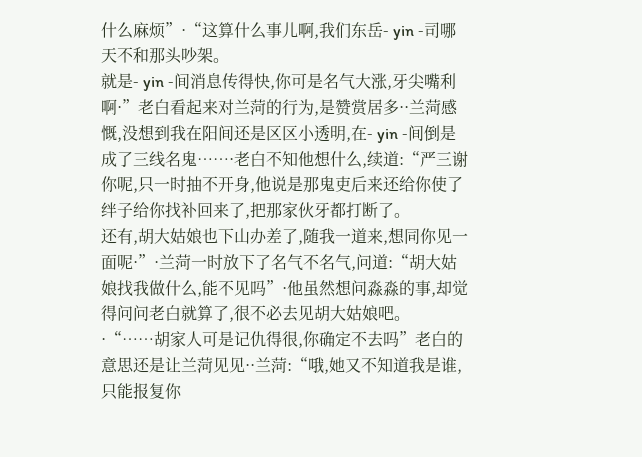什么麻烦”·“这算什么事儿啊,我们东岳- yin -司哪天不和那头吵架。
就是- yin -间消息传得快,你可是名气大涨,牙尖嘴利啊·”老白看起来对兰菏的行为,是赞赏居多··兰菏感慨,没想到我在阳间还是区区小透明,在- yin -间倒是成了三线名鬼……·老白不知他想什么,续道:“严三谢你呢,只一时抽不开身,他说是那鬼吏后来还给你使了绊子给你找补回来了,把那家伙牙都打断了。
还有,胡大姑娘也下山办差了,随我一道来,想同你见一面呢·”·兰菏一时放下了名气不名气,问道:“胡大姑娘找我做什么,能不见吗”·他虽然想问淼淼的事,却觉得问问老白就算了,很不必去见胡大姑娘吧。
·“……胡家人可是记仇得很,你确定不去吗”老白的意思还是让兰菏见见··兰菏:“哦,她又不知道我是谁,只能报复你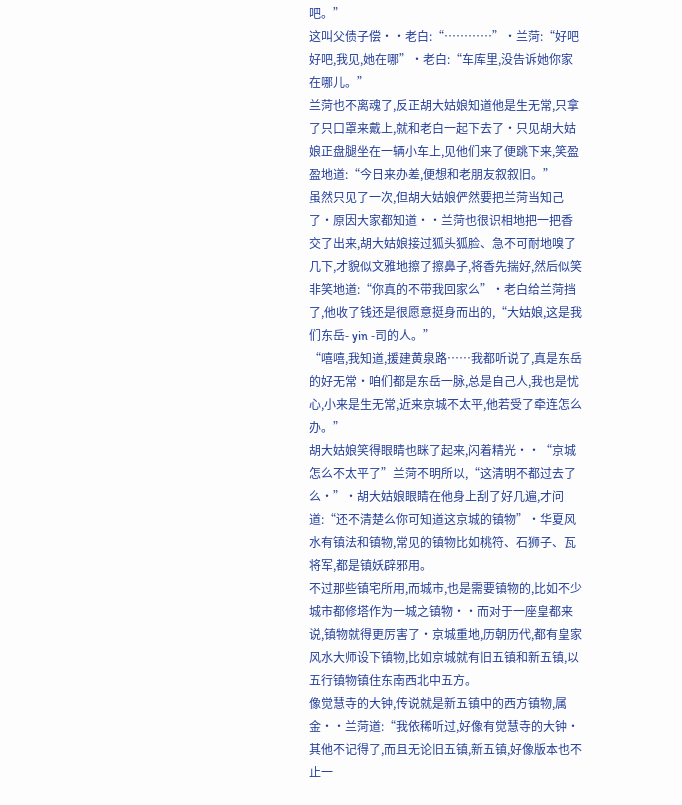吧。”
这叫父债子偿··老白:“…………”·兰菏:“好吧好吧,我见,她在哪”·老白:“车库里,没告诉她你家在哪儿。”
兰菏也不离魂了,反正胡大姑娘知道他是生无常,只拿了只口罩来戴上,就和老白一起下去了·只见胡大姑娘正盘腿坐在一辆小车上,见他们来了便跳下来,笑盈盈地道:“今日来办差,便想和老朋友叙叙旧。”
虽然只见了一次,但胡大姑娘俨然要把兰菏当知己了·原因大家都知道··兰菏也很识相地把一把香交了出来,胡大姑娘接过狐头狐脸、急不可耐地嗅了几下,才貌似文雅地擦了擦鼻子,将香先揣好,然后似笑非笑地道:“你真的不带我回家么”·老白给兰菏挡了,他收了钱还是很愿意挺身而出的,“大姑娘,这是我们东岳- yin -司的人。”
“嘻嘻,我知道,援建黄泉路……我都听说了,真是东岳的好无常·咱们都是东岳一脉,总是自己人,我也是忧心,小来是生无常,近来京城不太平,他若受了牵连怎么办。”
胡大姑娘笑得眼睛也眯了起来,闪着精光··“京城怎么不太平了”兰菏不明所以,“这清明不都过去了么·”·胡大姑娘眼睛在他身上刮了好几遍,才问道:“还不清楚么你可知道这京城的镇物”·华夏风水有镇法和镇物,常见的镇物比如桃符、石狮子、瓦将军,都是镇妖辟邪用。
不过那些镇宅所用,而城市,也是需要镇物的,比如不少城市都修塔作为一城之镇物··而对于一座皇都来说,镇物就得更厉害了·京城重地,历朝历代,都有皇家风水大师设下镇物,比如京城就有旧五镇和新五镇,以五行镇物镇住东南西北中五方。
像觉慧寺的大钟,传说就是新五镇中的西方镇物,属金··兰菏道:“我依稀听过,好像有觉慧寺的大钟·其他不记得了,而且无论旧五镇,新五镇,好像版本也不止一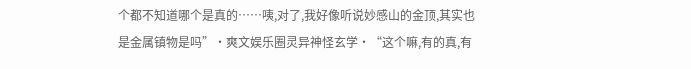个都不知道哪个是真的……咦,对了,我好像听说妙感山的金顶,其实也是金属镇物是吗”·爽文娱乐圈灵异神怪玄学·“这个嘛,有的真,有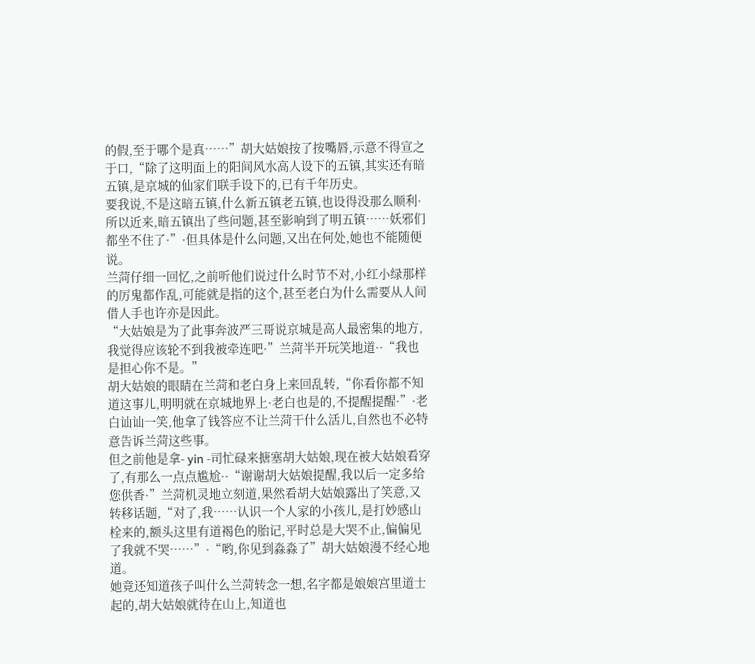的假,至于哪个是真……”胡大姑娘按了按嘴唇,示意不得宣之于口,“除了这明面上的阳间风水高人设下的五镇,其实还有暗五镇,是京城的仙家们联手设下的,已有千年历史。
要我说,不是这暗五镇,什么新五镇老五镇,也设得没那么顺利·所以近来,暗五镇出了些问题,甚至影响到了明五镇……妖邪们都坐不住了·”·但具体是什么问题,又出在何处,她也不能随便说。
兰菏仔细一回忆,之前听他们说过什么时节不对,小红小绿那样的厉鬼都作乱,可能就是指的这个,甚至老白为什么需要从人间借人手也许亦是因此。
“大姑娘是为了此事奔波严三哥说京城是高人最密集的地方,我觉得应该轮不到我被牵连吧·”兰菏半开玩笑地道··“我也是担心你不是。”
胡大姑娘的眼睛在兰菏和老白身上来回乱转,“你看你都不知道这事儿,明明就在京城地界上·老白也是的,不提醒提醒·”·老白讪讪一笑,他拿了钱答应不让兰菏干什么活儿,自然也不必特意告诉兰菏这些事。
但之前他是拿- yin -司忙碌来搪塞胡大姑娘,现在被大姑娘看穿了,有那么一点点尴尬··“谢谢胡大姑娘提醒,我以后一定多给您供香·”兰菏机灵地立刻道,果然看胡大姑娘露出了笑意,又转移话题,“对了,我……认识一个人家的小孩儿,是打妙感山栓来的,额头这里有道褐色的胎记,平时总是大哭不止,偏偏见了我就不哭……”·“哟,你见到淼淼了”胡大姑娘漫不经心地道。
她竟还知道孩子叫什么兰菏转念一想,名字都是娘娘宫里道士起的,胡大姑娘就待在山上,知道也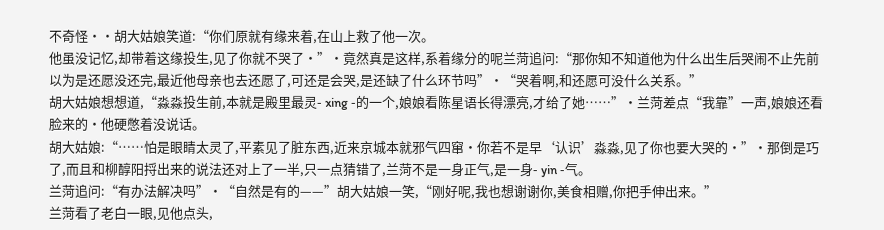不奇怪··胡大姑娘笑道:“你们原就有缘来着,在山上救了他一次。
他虽没记忆,却带着这缘投生,见了你就不哭了·”·竟然真是这样,系着缘分的呢兰菏追问:“那你知不知道他为什么出生后哭闹不止先前以为是还愿没还完,最近他母亲也去还愿了,可还是会哭,是还缺了什么环节吗”·“哭着啊,和还愿可没什么关系。”
胡大姑娘想想道,“淼淼投生前,本就是殿里最灵- xing -的一个,娘娘看陈星语长得漂亮,才给了她……”·兰菏差点“我靠”一声,娘娘还看脸来的·他硬憋着没说话。
胡大姑娘:“……怕是眼睛太灵了,平素见了脏东西,近来京城本就邪气四窜·你若不是早‘认识’淼淼,见了你也要大哭的·”·那倒是巧了,而且和柳醇阳捋出来的说法还对上了一半,只一点猜错了,兰菏不是一身正气,是一身- yin -气。
兰菏追问:“有办法解决吗”·“自然是有的——”胡大姑娘一笑,“刚好呢,我也想谢谢你,美食相赠,你把手伸出来。”
兰菏看了老白一眼,见他点头,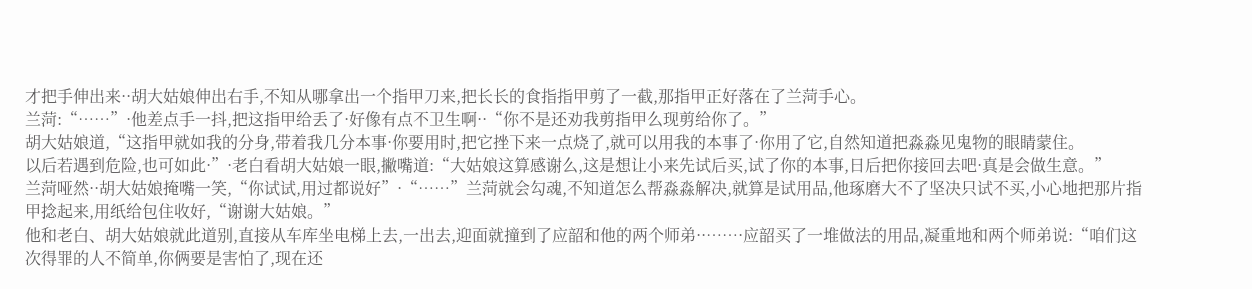才把手伸出来··胡大姑娘伸出右手,不知从哪拿出一个指甲刀来,把长长的食指指甲剪了一截,那指甲正好落在了兰菏手心。
兰菏:“……”·他差点手一抖,把这指甲给丢了·好像有点不卫生啊··“你不是还劝我剪指甲么现剪给你了。”
胡大姑娘道,“这指甲就如我的分身,带着我几分本事·你要用时,把它挫下来一点烧了,就可以用我的本事了·你用了它,自然知道把淼淼见鬼物的眼睛蒙住。
以后若遇到危险,也可如此·”·老白看胡大姑娘一眼,撇嘴道:“大姑娘这算感谢么,这是想让小来先试后买,试了你的本事,日后把你接回去吧·真是会做生意。”
兰菏哑然··胡大姑娘掩嘴一笑,“你试试,用过都说好”·“……”兰菏就会勾魂,不知道怎么帮淼淼解决,就算是试用品,他琢磨大不了坚决只试不买,小心地把那片指甲捻起来,用纸给包住收好,“谢谢大姑娘。”
他和老白、胡大姑娘就此道别,直接从车库坐电梯上去,一出去,迎面就撞到了应韶和他的两个师弟··……·应韶买了一堆做法的用品,凝重地和两个师弟说:“咱们这次得罪的人不简单,你俩要是害怕了,现在还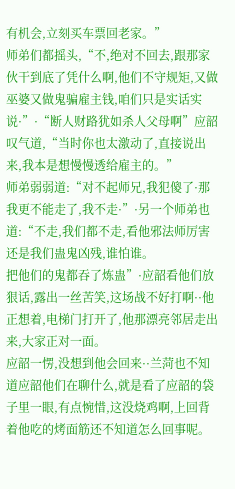有机会,立刻买车票回老家。”
师弟们都摇头,“不,绝对不回去,跟那家伙干到底了凭什么啊,他们不守规矩,又做巫婆又做鬼骗雇主钱,咱们只是实话实说·”·“断人财路犹如杀人父母啊”应韶叹气道,“当时你也太激动了,直接说出来,我本是想慢慢透给雇主的。”
师弟弱弱道:“对不起师兄,我犯傻了·那我更不能走了,我不走·”·另一个师弟也道:“不走,我们都不走,看他邪法师厉害还是我们蛊鬼凶残,谁怕谁。
把他们的鬼都吞了炼蛊”·应韶看他们放狠话,露出一丝苦笑,这场战不好打啊··他正想着,电梯门打开了,他那漂亮邻居走出来,大家正对一面。
应韶一愣,没想到他会回来··兰菏也不知道应韶他们在聊什么,就是看了应韶的袋子里一眼,有点惋惜,这没烧鸡啊,上回背着他吃的烤面筋还不知道怎么回事呢。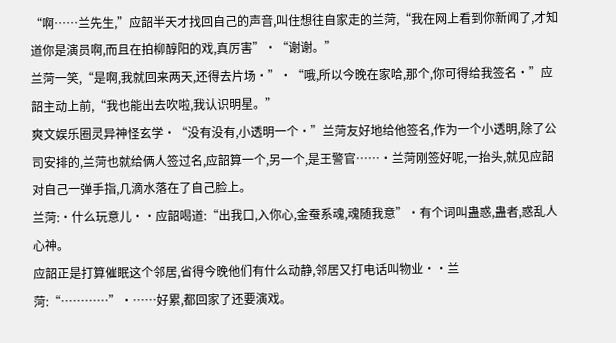“啊……兰先生,”应韶半天才找回自己的声音,叫住想往自家走的兰菏,“我在网上看到你新闻了,才知道你是演员啊,而且在拍柳醇阳的戏,真厉害”·“谢谢。”
兰菏一笑,“是啊,我就回来两天,还得去片场·”·“哦,所以今晚在家哈,那个,你可得给我签名·”应韶主动上前,“我也能出去吹啦,我认识明星。”
爽文娱乐圈灵异神怪玄学·“没有没有,小透明一个·”兰菏友好地给他签名,作为一个小透明,除了公司安排的,兰菏也就给俩人签过名,应韶算一个,另一个,是王警官……·兰菏刚签好呢,一抬头,就见应韶对自己一弹手指,几滴水落在了自己脸上。
兰菏:·什么玩意儿··应韶喝道:“出我口,入你心,金蚕系魂,魂随我意”·有个词叫蛊惑,蛊者,惑乱人心神。
应韶正是打算催眠这个邻居,省得今晚他们有什么动静,邻居又打电话叫物业··兰菏:“…………”·……好累,都回家了还要演戏。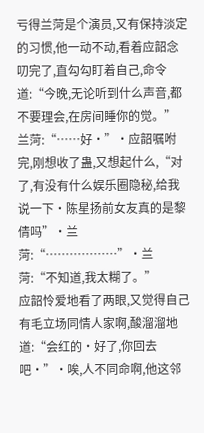亏得兰菏是个演员,又有保持淡定的习惯,他一动不动,看着应韶念叨完了,直勾勾盯着自己,命令道:“今晚,无论听到什么声音,都不要理会,在房间睡你的觉。”
兰菏:“……好·”·应韶嘱咐完,刚想收了蛊,又想起什么,“对了,有没有什么娱乐圈隐秘,给我说一下·陈星扬前女友真的是黎倩吗”·兰菏:“………………”·兰菏:“不知道,我太糊了。”
应韶怜爱地看了两眼,又觉得自己有毛立场同情人家啊,酸溜溜地道:“会红的·好了,你回去吧·”·唉,人不同命啊,他这邻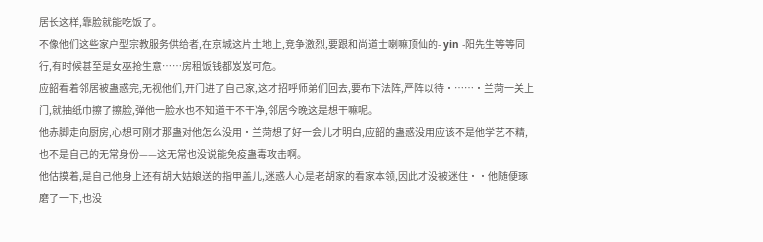居长这样,靠脸就能吃饭了。
不像他们这些家户型宗教服务供给者,在京城这片土地上,竞争激烈,要跟和尚道士喇嘛顶仙的- yin -阳先生等等同行,有时候甚至是女巫抢生意……房租饭钱都岌岌可危。
应韶看着邻居被蛊惑完,无视他们,开门进了自己家,这才招呼师弟们回去,要布下法阵,严阵以待·……·兰菏一关上门,就抽纸巾擦了擦脸,弹他一脸水也不知道干不干净,邻居今晚这是想干嘛呢。
他赤脚走向厨房,心想可刚才那蛊对他怎么没用·兰菏想了好一会儿才明白,应韶的蛊惑没用应该不是他学艺不精,也不是自己的无常身份——这无常也没说能免疫蛊毒攻击啊。
他估摸着,是自己他身上还有胡大姑娘送的指甲盖儿,迷惑人心是老胡家的看家本领,因此才没被迷住··他随便琢磨了一下,也没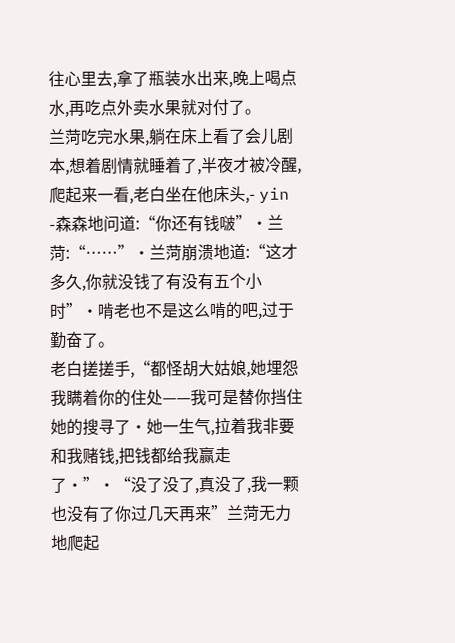往心里去,拿了瓶装水出来,晚上喝点水,再吃点外卖水果就对付了。
兰菏吃完水果,躺在床上看了会儿剧本,想着剧情就睡着了,半夜才被冷醒,爬起来一看,老白坐在他床头,- yin -森森地问道:“你还有钱啵”·兰菏:“……”·兰菏崩溃地道:“这才多久,你就没钱了有没有五个小时”·啃老也不是这么啃的吧,过于勤奋了。
老白搓搓手,“都怪胡大姑娘,她埋怨我瞒着你的住处——我可是替你挡住她的搜寻了·她一生气,拉着我非要和我赌钱,把钱都给我赢走了·”·“没了没了,真没了,我一颗也没有了你过几天再来”兰菏无力地爬起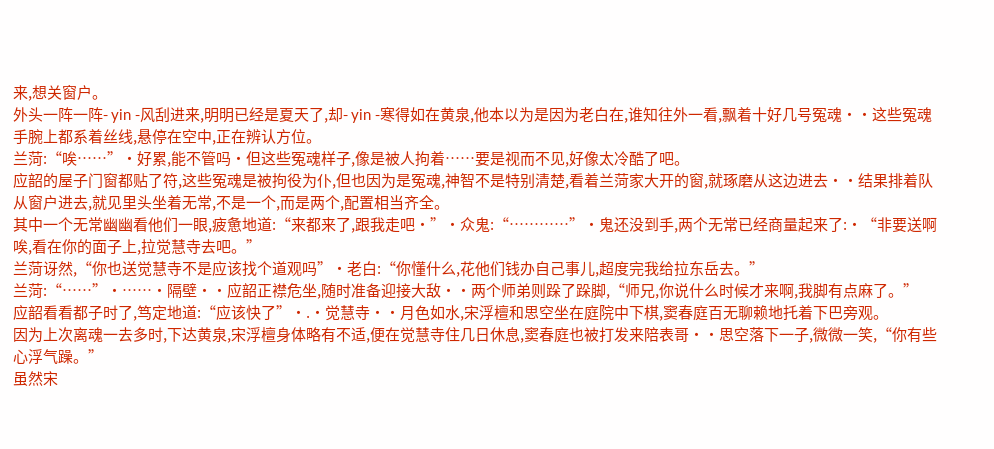来,想关窗户。
外头一阵一阵- yin -风刮进来,明明已经是夏天了,却- yin -寒得如在黄泉,他本以为是因为老白在,谁知往外一看,飘着十好几号冤魂··这些冤魂手腕上都系着丝线,悬停在空中,正在辨认方位。
兰菏:“唉……”·好累,能不管吗·但这些冤魂样子,像是被人拘着……要是视而不见,好像太冷酷了吧。
应韶的屋子门窗都贴了符,这些冤魂是被拘役为仆,但也因为是冤魂,神智不是特别清楚,看着兰菏家大开的窗,就琢磨从这边进去··结果排着队从窗户进去,就见里头坐着无常,不是一个,而是两个,配置相当齐全。
其中一个无常幽幽看他们一眼,疲惫地道:“来都来了,跟我走吧·”·众鬼:“…………”·鬼还没到手,两个无常已经商量起来了:·“非要送啊唉,看在你的面子上,拉觉慧寺去吧。”
兰菏讶然,“你也送觉慧寺不是应该找个道观吗”·老白:“你懂什么,花他们钱办自己事儿,超度完我给拉东岳去。”
兰菏:“……”·……·隔壁··应韶正襟危坐,随时准备迎接大敌··两个师弟则跺了跺脚,“师兄,你说什么时候才来啊,我脚有点麻了。”
应韶看看都子时了,笃定地道:“应该快了”·.·觉慧寺··月色如水,宋浮檀和思空坐在庭院中下棋,窦春庭百无聊赖地托着下巴旁观。
因为上次离魂一去多时,下达黄泉,宋浮檀身体略有不适,便在觉慧寺住几日休息,窦春庭也被打发来陪表哥··思空落下一子,微微一笑,“你有些心浮气躁。”
虽然宋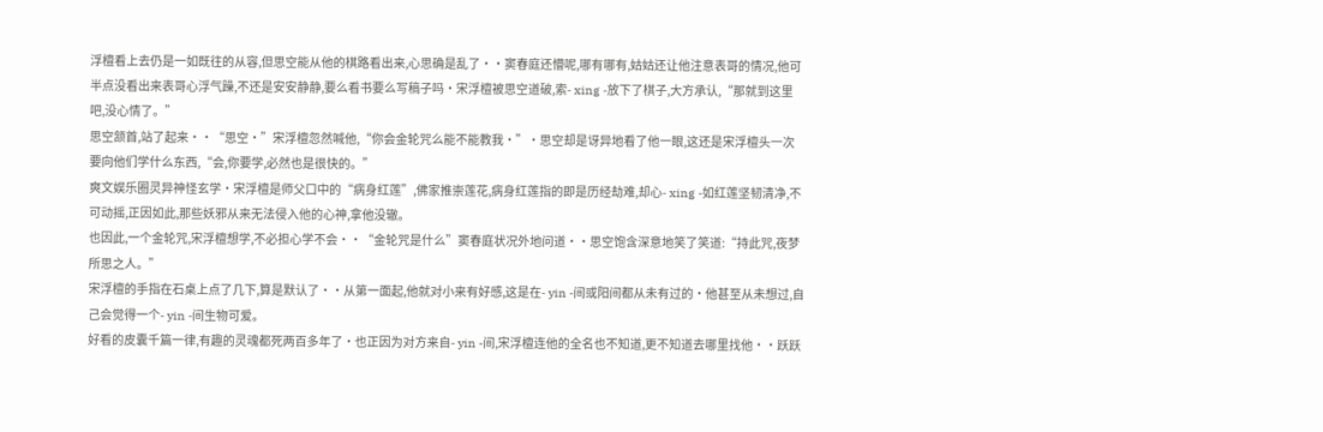浮檀看上去仍是一如既往的从容,但思空能从他的棋路看出来,心思确是乱了··窦春庭还懵呢,哪有哪有,姑姑还让他注意表哥的情况,他可半点没看出来表哥心浮气躁,不还是安安静静,要么看书要么写稿子吗·宋浮檀被思空道破,索- xing -放下了棋子,大方承认,“那就到这里吧,没心情了。”
思空颔首,站了起来··“思空·”宋浮檀忽然喊他,“你会金轮咒么能不能教我·”·思空却是讶异地看了他一眼,这还是宋浮檀头一次要向他们学什么东西,“会,你要学,必然也是很快的。”
爽文娱乐圈灵异神怪玄学·宋浮檀是师父口中的“病身红莲”,佛家推崇莲花,病身红莲指的即是历经劫难,却心- xing -如红莲坚韧清净,不可动摇,正因如此,那些妖邪从来无法侵入他的心神,拿他没辙。
也因此,一个金轮咒,宋浮檀想学,不必担心学不会··“金轮咒是什么”窦春庭状况外地问道··思空饱含深意地笑了笑道:“持此咒,夜梦所思之人。”
宋浮檀的手指在石桌上点了几下,算是默认了··从第一面起,他就对小来有好感,这是在- yin -间或阳间都从未有过的·他甚至从未想过,自己会觉得一个- yin -间生物可爱。
好看的皮囊千篇一律,有趣的灵魂都死两百多年了·也正因为对方来自- yin -间,宋浮檀连他的全名也不知道,更不知道去哪里找他··跃跃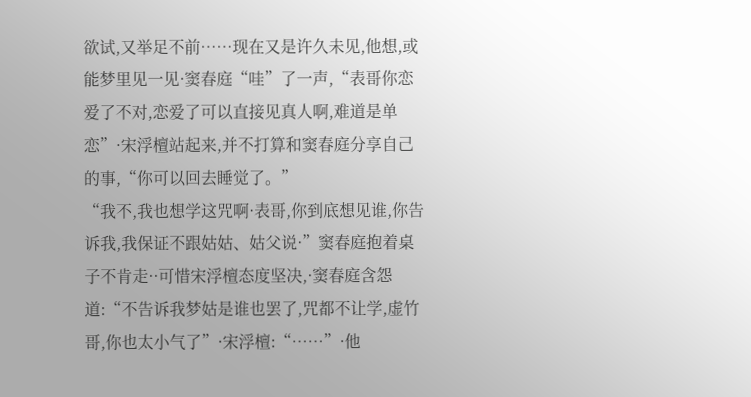欲试,又举足不前……现在又是许久未见,他想,或能梦里见一见·窦春庭“哇”了一声,“表哥你恋爱了不对,恋爱了可以直接见真人啊,难道是单恋”·宋浮檀站起来,并不打算和窦春庭分享自己的事,“你可以回去睡觉了。”
“我不,我也想学这咒啊·表哥,你到底想见谁,你告诉我,我保证不跟姑姑、姑父说·”窦春庭抱着桌子不肯走··可惜宋浮檀态度坚决,·窦春庭含怨道:“不告诉我梦姑是谁也罢了,咒都不让学,虚竹哥,你也太小气了”·宋浮檀:“……”·他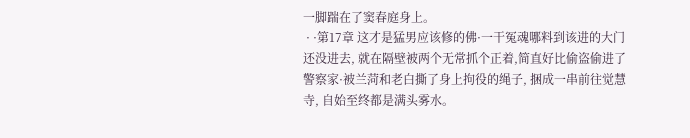一脚踹在了窦春庭身上。
 · ·第17章 这才是猛男应该修的佛·一干冤魂哪料到该进的大门还没进去, 就在隔壁被两个无常抓个正着,简直好比偷盗偷进了警察家·被兰菏和老白撕了身上拘役的绳子, 捆成一串前往觉慧寺, 自始至终都是满头雾水。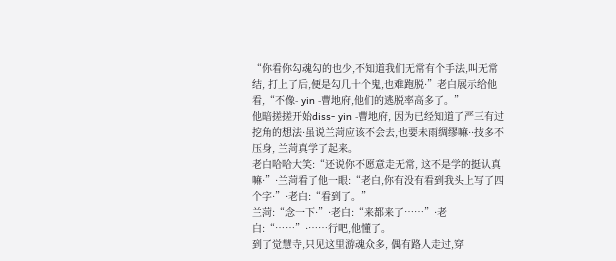“你看你勾魂勾的也少,不知道我们无常有个手法,叫无常结, 打上了后,便是勾几十个鬼,也难跑脱·”老白展示给他看,“不像- yin -曹地府,他们的逃脱率高多了。”
他暗搓搓开始diss- yin -曹地府, 因为已经知道了严三有过挖角的想法·虽说兰菏应该不会去,也要未雨绸缪嘛··技多不压身, 兰菏真学了起来。
老白哈哈大笑:“还说你不愿意走无常, 这不是学的挺认真嘛·”·兰菏看了他一眼:“老白,你有没有看到我头上写了四个字·”·老白:“看到了。”
兰菏:“念一下·”·老白:“来都来了……”·老白:“……”·……行吧,他懂了。
到了觉慧寺,只见这里游魂众多, 偶有路人走过,穿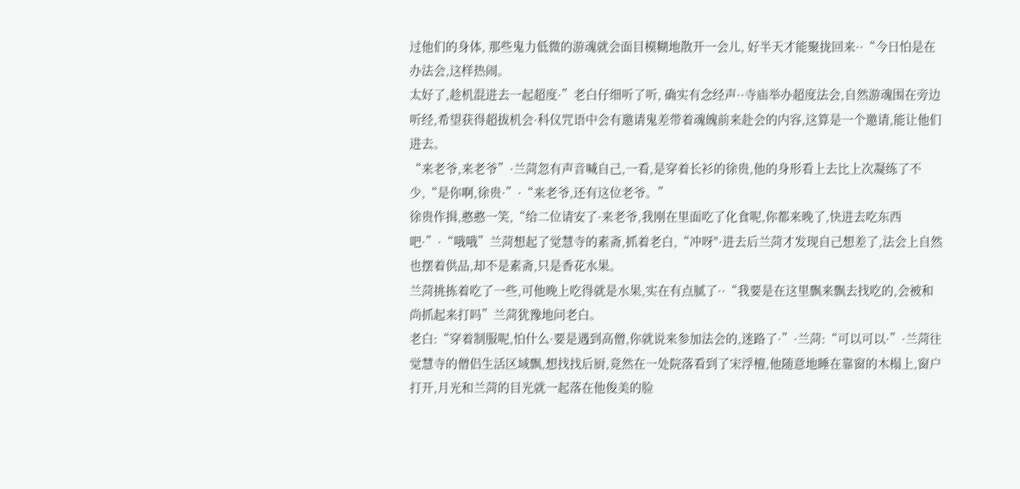过他们的身体, 那些鬼力低微的游魂就会面目模糊地散开一会儿, 好半天才能聚拢回来··“今日怕是在办法会,这样热闹。
太好了,趁机混进去一起超度·”老白仔细听了听, 确实有念经声··寺庙举办超度法会,自然游魂围在旁边听经,希望获得超拔机会·科仪咒语中会有邀请鬼差带着魂魄前来赴会的内容,这算是一个邀请,能让他们进去。
“来老爷,来老爷”·兰菏忽有声音喊自己,一看,是穿着长衫的徐贵,他的身形看上去比上次凝练了不少,“是你啊,徐贵·”·“来老爷,还有这位老爷。”
徐贵作揖,憨憨一笑,“给二位请安了·来老爷,我刚在里面吃了化食呢,你都来晚了,快进去吃东西吧·”·“哦哦”兰菏想起了觉慧寺的素斋,抓着老白,“冲呀"·进去后兰菏才发现自己想差了,法会上自然也摆着供品,却不是素斋,只是香花水果。
兰菏挑拣着吃了一些,可他晚上吃得就是水果,实在有点腻了··“我要是在这里飘来飘去找吃的,会被和尚抓起来打吗”兰菏犹豫地问老白。
老白:“穿着制服呢,怕什么·要是遇到高僧,你就说来参加法会的,迷路了·”·兰菏:“可以可以·”·兰菏往觉慧寺的僧侣生活区域飘,想找找后厨,竟然在一处院落看到了宋浮檀,他随意地睡在靠窗的木榻上,窗户打开,月光和兰菏的目光就一起落在他俊美的脸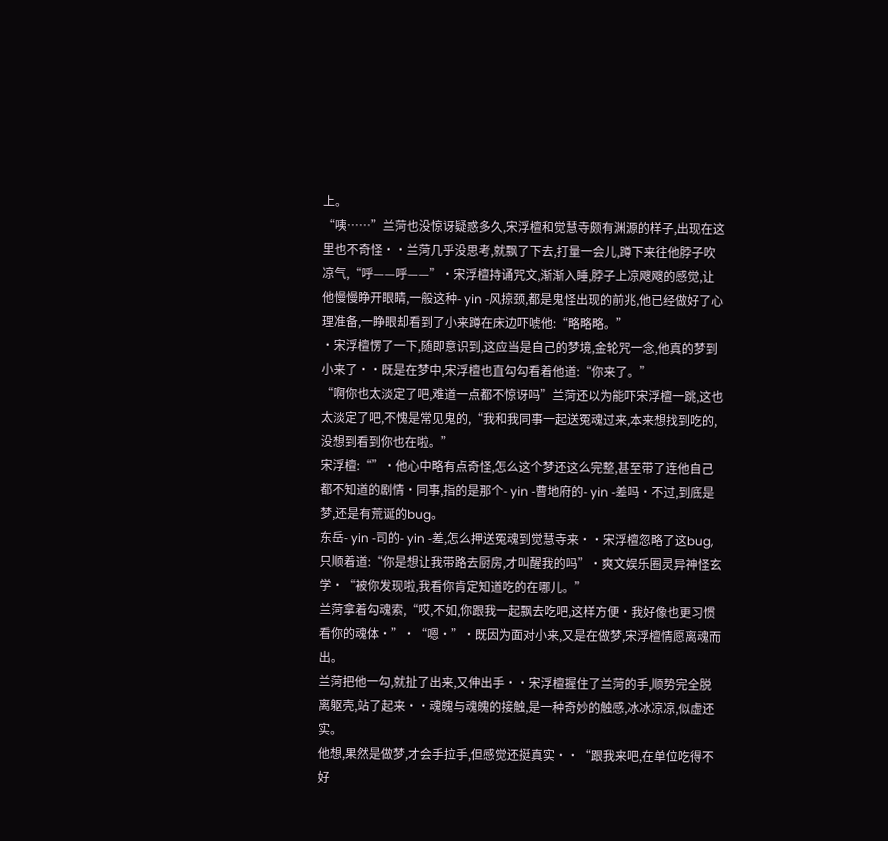上。
“咦……”兰菏也没惊讶疑惑多久,宋浮檀和觉慧寺颇有渊源的样子,出现在这里也不奇怪··兰菏几乎没思考,就飘了下去,打量一会儿,蹲下来往他脖子吹凉气,“呼——呼——”·宋浮檀持诵咒文,渐渐入睡,脖子上凉飕飕的感觉,让他慢慢睁开眼睛,一般这种- yin -风掠颈,都是鬼怪出现的前兆,他已经做好了心理准备,一睁眼却看到了小来蹲在床边吓唬他:“略略略。”
·宋浮檀愣了一下,随即意识到,这应当是自己的梦境,金轮咒一念,他真的梦到小来了··既是在梦中,宋浮檀也直勾勾看着他道:“你来了。”
“啊你也太淡定了吧,难道一点都不惊讶吗”兰菏还以为能吓宋浮檀一跳,这也太淡定了吧,不愧是常见鬼的,“我和我同事一起送冤魂过来,本来想找到吃的,没想到看到你也在啦。”
宋浮檀:“”·他心中略有点奇怪,怎么这个梦还这么完整,甚至带了连他自己都不知道的剧情·同事,指的是那个- yin -曹地府的- yin -差吗·不过,到底是梦,还是有荒诞的bug。
东岳- yin -司的- yin -差,怎么押送冤魂到觉慧寺来··宋浮檀忽略了这bug,只顺着道:“你是想让我带路去厨房,才叫醒我的吗”·爽文娱乐圈灵异神怪玄学·“被你发现啦,我看你肯定知道吃的在哪儿。”
兰菏拿着勾魂索,“哎,不如,你跟我一起飘去吃吧,这样方便·我好像也更习惯看你的魂体·”·“嗯·”·既因为面对小来,又是在做梦,宋浮檀情愿离魂而出。
兰菏把他一勾,就扯了出来,又伸出手··宋浮檀握住了兰菏的手,顺势完全脱离躯壳,站了起来··魂魄与魂魄的接触,是一种奇妙的触感,冰冰凉凉,似虚还实。
他想,果然是做梦,才会手拉手,但感觉还挺真实··“跟我来吧,在单位吃得不好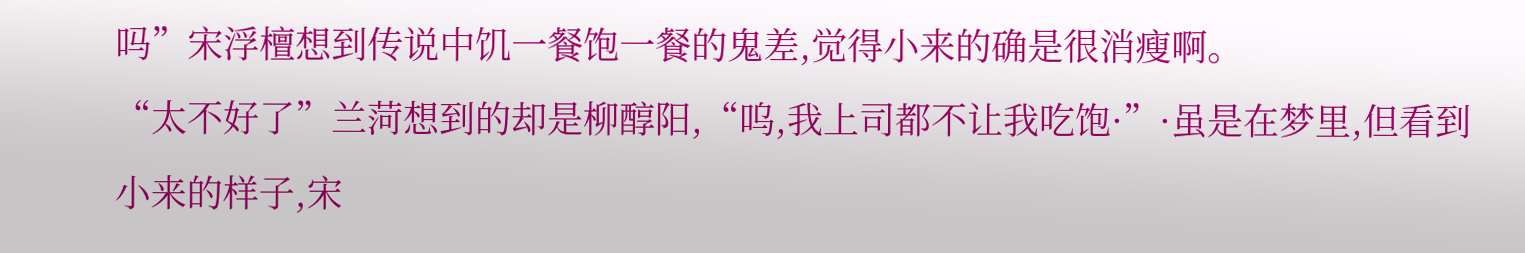吗”宋浮檀想到传说中饥一餐饱一餐的鬼差,觉得小来的确是很消瘦啊。
“太不好了”兰菏想到的却是柳醇阳,“呜,我上司都不让我吃饱·”·虽是在梦里,但看到小来的样子,宋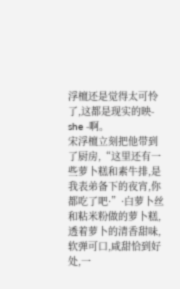浮檀还是觉得太可怜了,这都是现实的映- she -啊。
宋浮檀立刻把他带到了厨房,“这里还有一些萝卜糕和素牛排,是我表弟备下的夜宵,你都吃了吧·”·白萝卜丝和粘米粉做的萝卜糕,透着萝卜的清香甜味,软弹可口,咸甜恰到好处,一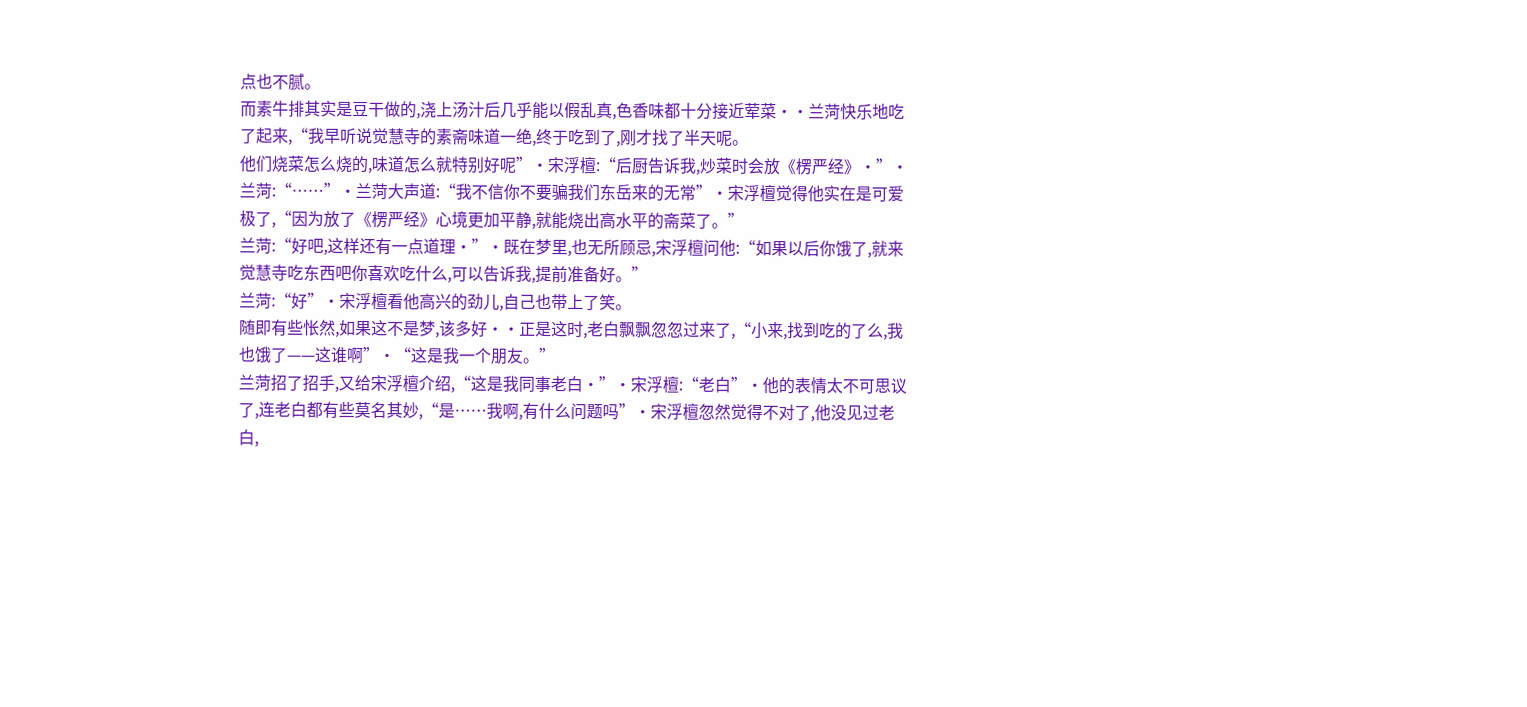点也不腻。
而素牛排其实是豆干做的,浇上汤汁后几乎能以假乱真,色香味都十分接近荤菜··兰菏快乐地吃了起来,“我早听说觉慧寺的素斋味道一绝,终于吃到了,刚才找了半天呢。
他们烧菜怎么烧的,味道怎么就特别好呢”·宋浮檀:“后厨告诉我,炒菜时会放《楞严经》·”·兰菏:“……”·兰菏大声道:“我不信你不要骗我们东岳来的无常”·宋浮檀觉得他实在是可爱极了,“因为放了《楞严经》心境更加平静,就能烧出高水平的斋菜了。”
兰菏:“好吧,这样还有一点道理·”·既在梦里,也无所顾忌,宋浮檀问他:“如果以后你饿了,就来觉慧寺吃东西吧你喜欢吃什么,可以告诉我,提前准备好。”
兰菏:“好”·宋浮檀看他高兴的劲儿,自己也带上了笑。
随即有些怅然,如果这不是梦,该多好··正是这时,老白飘飘忽忽过来了,“小来,找到吃的了么,我也饿了——这谁啊”·“这是我一个朋友。”
兰菏招了招手,又给宋浮檀介绍,“这是我同事老白·”·宋浮檀:“老白”·他的表情太不可思议了,连老白都有些莫名其妙,“是……我啊,有什么问题吗”·宋浮檀忽然觉得不对了,他没见过老白,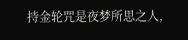持金轮咒是夜梦所思之人,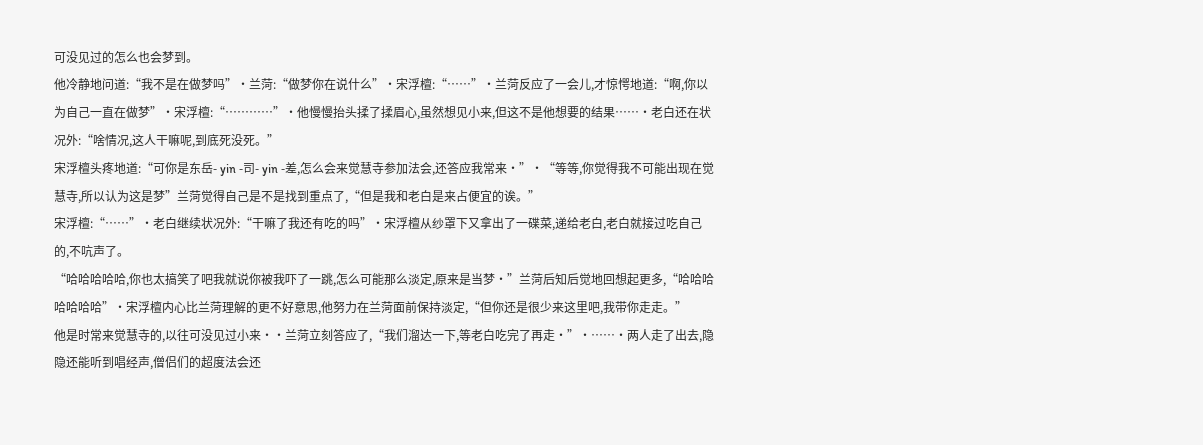可没见过的怎么也会梦到。
他冷静地问道:“我不是在做梦吗”·兰菏:“做梦你在说什么”·宋浮檀:“……”·兰菏反应了一会儿,才惊愕地道:“啊,你以为自己一直在做梦”·宋浮檀:“…………”·他慢慢抬头揉了揉眉心,虽然想见小来,但这不是他想要的结果……·老白还在状况外:“啥情况,这人干嘛呢,到底死没死。”
宋浮檀头疼地道:“可你是东岳- yin -司- yin -差,怎么会来觉慧寺参加法会,还答应我常来·”·“等等,你觉得我不可能出现在觉慧寺,所以认为这是梦”兰菏觉得自己是不是找到重点了,“但是我和老白是来占便宜的诶。”
宋浮檀:“……”·老白继续状况外:“干嘛了我还有吃的吗”·宋浮檀从纱罩下又拿出了一碟菜,递给老白,老白就接过吃自己的,不吭声了。
“哈哈哈哈哈,你也太搞笑了吧我就说你被我吓了一跳,怎么可能那么淡定,原来是当梦·”兰菏后知后觉地回想起更多,“哈哈哈哈哈哈哈”·宋浮檀内心比兰菏理解的更不好意思,他努力在兰菏面前保持淡定,“但你还是很少来这里吧,我带你走走。”
他是时常来觉慧寺的,以往可没见过小来··兰菏立刻答应了,“我们溜达一下,等老白吃完了再走·”·……·两人走了出去,隐隐还能听到唱经声,僧侣们的超度法会还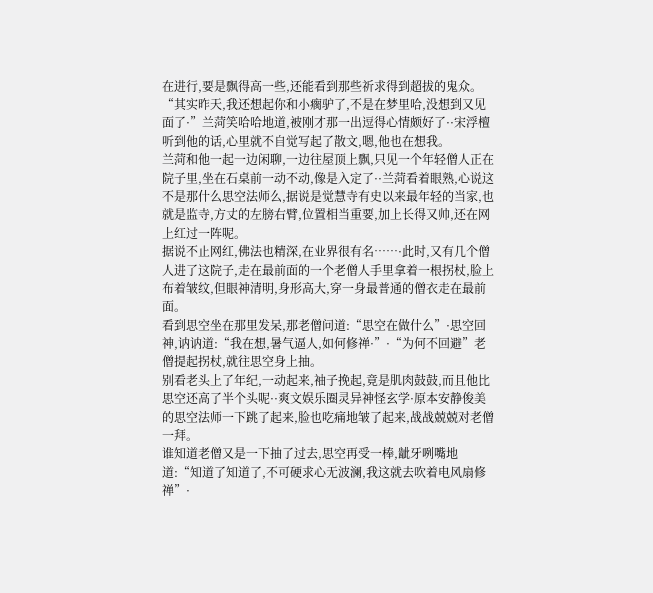在进行,要是飘得高一些,还能看到那些祈求得到超拔的鬼众。
“其实昨天,我还想起你和小瘸驴了,不是在梦里哈,没想到又见面了·”兰菏笑哈哈地道,被刚才那一出逗得心情颇好了··宋浮檀听到他的话,心里就不自觉写起了散文,嗯,他也在想我。
兰菏和他一起一边闲聊,一边往屋顶上飘,只见一个年轻僧人正在院子里,坐在石桌前一动不动,像是入定了··兰菏看着眼熟,心说这不是那什么思空法师么,据说是觉慧寺有史以来最年轻的当家,也就是监寺,方丈的左膀右臂,位置相当重要,加上长得又帅,还在网上红过一阵呢。
据说不止网红,佛法也精深,在业界很有名……·此时,又有几个僧人进了这院子,走在最前面的一个老僧人手里拿着一根拐杖,脸上布着皱纹,但眼神清明,身形高大,穿一身最普通的僧衣走在最前面。
看到思空坐在那里发呆,那老僧问道:“思空在做什么”·思空回神,讷讷道:“我在想,暑气逼人,如何修禅·”·“为何不回避”老僧提起拐杖,就往思空身上抽。
别看老头上了年纪,一动起来,袖子挽起,竟是肌肉鼓鼓,而且他比思空还高了半个头呢··爽文娱乐圈灵异神怪玄学·原本安静俊美的思空法师一下跳了起来,脸也吃痛地皱了起来,战战兢兢对老僧一拜。
谁知道老僧又是一下抽了过去,思空再受一棒,龇牙咧嘴地道:“知道了知道了,不可硬求心无波澜,我这就去吹着电风扇修禅”·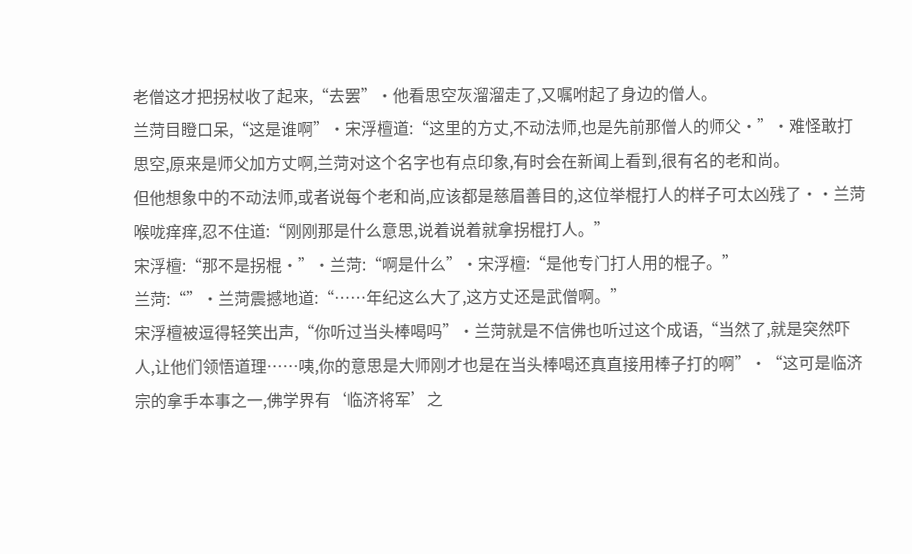老僧这才把拐杖收了起来,“去罢”·他看思空灰溜溜走了,又嘱咐起了身边的僧人。
兰菏目瞪口呆,“这是谁啊”·宋浮檀道:“这里的方丈,不动法师,也是先前那僧人的师父·”·难怪敢打思空,原来是师父加方丈啊,兰菏对这个名字也有点印象,有时会在新闻上看到,很有名的老和尚。
但他想象中的不动法师,或者说每个老和尚,应该都是慈眉善目的,这位举棍打人的样子可太凶残了··兰菏喉咙痒痒,忍不住道:“刚刚那是什么意思,说着说着就拿拐棍打人。”
宋浮檀:“那不是拐棍·”·兰菏:“啊是什么”·宋浮檀:“是他专门打人用的棍子。”
兰菏:“”·兰菏震撼地道:“……年纪这么大了,这方丈还是武僧啊。”
宋浮檀被逗得轻笑出声,“你听过当头棒喝吗”·兰菏就是不信佛也听过这个成语,“当然了,就是突然吓人,让他们领悟道理……咦,你的意思是大师刚才也是在当头棒喝还真直接用棒子打的啊”·“这可是临济宗的拿手本事之一,佛学界有‘临济将军’之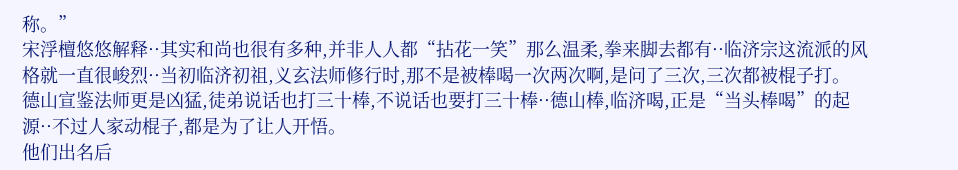称。”
宋浮檀悠悠解释··其实和尚也很有多种,并非人人都“拈花一笑”那么温柔,拳来脚去都有··临济宗这流派的风格就一直很峻烈··当初临济初祖,义玄法师修行时,那不是被棒喝一次两次啊,是问了三次,三次都被棍子打。
德山宣鉴法师更是凶猛,徒弟说话也打三十棒,不说话也要打三十棒··德山棒,临济喝,正是“当头棒喝”的起源··不过人家动棍子,都是为了让人开悟。
他们出名后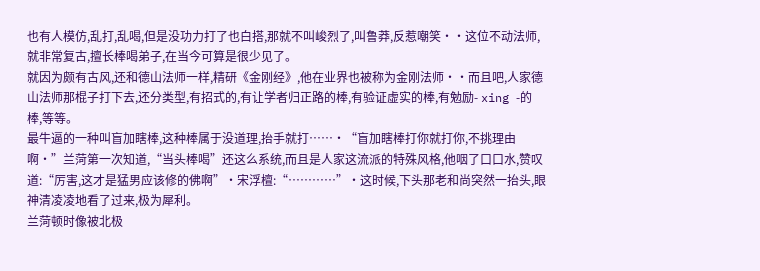也有人模仿,乱打,乱喝,但是没功力打了也白搭,那就不叫峻烈了,叫鲁莽,反惹嘲笑··这位不动法师,就非常复古,擅长棒喝弟子,在当今可算是很少见了。
就因为颇有古风,还和德山法师一样,精研《金刚经》,他在业界也被称为金刚法师··而且吧,人家德山法师那棍子打下去,还分类型,有招式的,有让学者归正路的棒,有验证虚实的棒,有勉励- xing -的棒,等等。
最牛逼的一种叫盲加瞎棒,这种棒属于没道理,抬手就打……·“盲加瞎棒打你就打你,不挑理由啊·”兰菏第一次知道,“当头棒喝”还这么系统,而且是人家这流派的特殊风格,他咽了口口水,赞叹道:“厉害,这才是猛男应该修的佛啊”·宋浮檀:“…………”·这时候,下头那老和尚突然一抬头,眼神清凌凌地看了过来,极为犀利。
兰菏顿时像被北极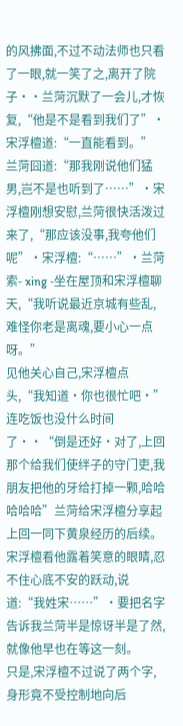的风拂面,不过不动法师也只看了一眼,就一笑了之,离开了院子··兰菏沉默了一会儿,才恢复,“他是不是看到我们了”·宋浮檀道:“一直能看到。”
兰菏囧道:“那我刚说他们猛男,岂不是也听到了……”·宋浮檀刚想安慰,兰菏很快活泼过来了,“那应该没事,我夸他们呢”·宋浮檀:“……”·兰菏索- xing -坐在屋顶和宋浮檀聊天,“我听说最近京城有些乱,难怪你老是离魂,要小心一点呀。”
见他关心自己,宋浮檀点头,“我知道·你也很忙吧·”连吃饭也没什么时间了··“倒是还好·对了,上回那个给我们使绊子的守门吏,我朋友把他的牙给打掉一颗,哈哈哈哈哈”兰菏给宋浮檀分享起上回一同下黄泉经历的后续。
宋浮檀看他露着笑意的眼睛,忍不住心底不安的跃动,说道:“我姓宋……”·要把名字告诉我兰菏半是惊讶半是了然,就像他早也在等这一刻。
只是,宋浮檀不过说了两个字,身形竟不受控制地向后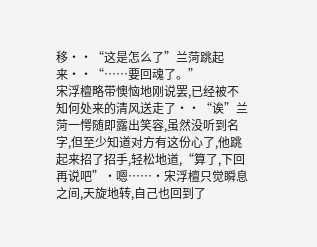移··“这是怎么了”兰菏跳起来··“……要回魂了。”
宋浮檀略带懊恼地刚说罢,已经被不知何处来的清风送走了··“诶”兰菏一愕随即露出笑容,虽然没听到名字,但至少知道对方有这份心了,他跳起来招了招手,轻松地道,“算了,下回再说吧”·嗯……·宋浮檀只觉瞬息之间,天旋地转,自己也回到了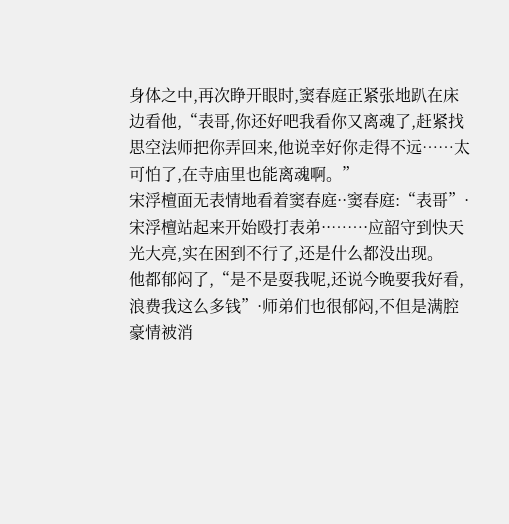身体之中,再次睁开眼时,窦春庭正紧张地趴在床边看他,“表哥,你还好吧我看你又离魂了,赶紧找思空法师把你弄回来,他说幸好你走得不远……太可怕了,在寺庙里也能离魂啊。”
宋浮檀面无表情地看着窦春庭··窦春庭:“表哥”·宋浮檀站起来开始殴打表弟··……·应韶守到快天光大亮,实在困到不行了,还是什么都没出现。
他都郁闷了,“是不是耍我呢,还说今晚要我好看,浪费我这么多钱”·师弟们也很郁闷,不但是满腔豪情被消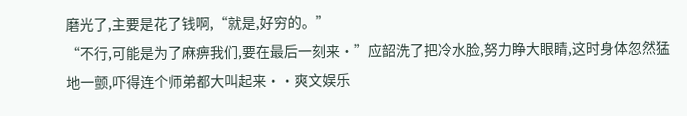磨光了,主要是花了钱啊,“就是,好穷的。”
“不行,可能是为了麻痹我们,要在最后一刻来·”应韶洗了把冷水脸,努力睁大眼睛,这时身体忽然猛地一颤,吓得连个师弟都大叫起来··爽文娱乐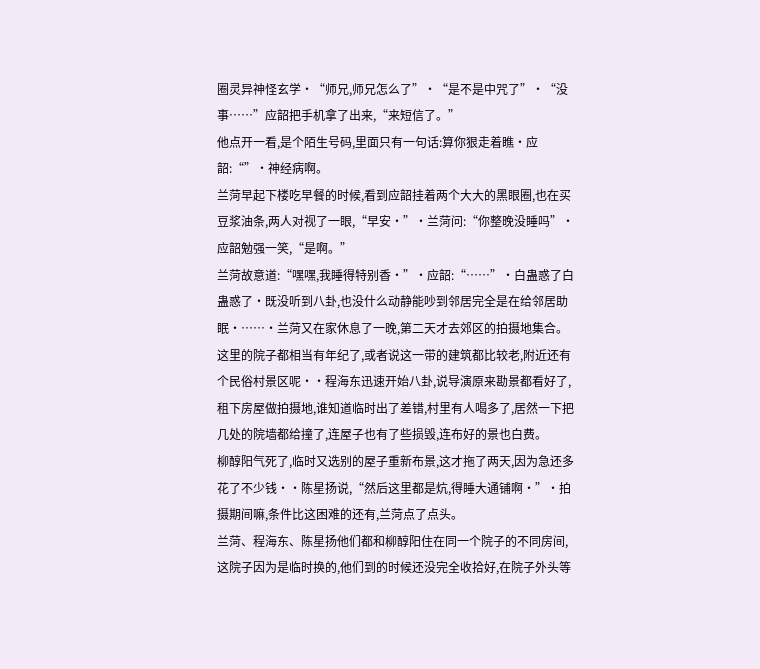圈灵异神怪玄学·“师兄,师兄怎么了”·“是不是中咒了”·“没事……”应韶把手机拿了出来,“来短信了。”
他点开一看,是个陌生号码,里面只有一句话:算你狠走着瞧·应韶:“”·神经病啊。
兰菏早起下楼吃早餐的时候,看到应韶挂着两个大大的黑眼圈,也在买豆浆油条,两人对视了一眼,“早安·”·兰菏问:“你整晚没睡吗”·应韶勉强一笑,“是啊。”
兰菏故意道:“嘿嘿,我睡得特别香·”·应韶:“……”·白蛊惑了白蛊惑了·既没听到八卦,也没什么动静能吵到邻居完全是在给邻居助眠·……·兰菏又在家休息了一晚,第二天才去郊区的拍摄地集合。
这里的院子都相当有年纪了,或者说这一带的建筑都比较老,附近还有个民俗村景区呢··程海东迅速开始八卦,说导演原来勘景都看好了,租下房屋做拍摄地,谁知道临时出了差错,村里有人喝多了,居然一下把几处的院墙都给撞了,连屋子也有了些损毁,连布好的景也白费。
柳醇阳气死了,临时又选别的屋子重新布景,这才拖了两天,因为急还多花了不少钱··陈星扬说,“然后这里都是炕,得睡大通铺啊·”·拍摄期间嘛,条件比这困难的还有,兰菏点了点头。
兰菏、程海东、陈星扬他们都和柳醇阳住在同一个院子的不同房间,这院子因为是临时换的,他们到的时候还没完全收拾好,在院子外头等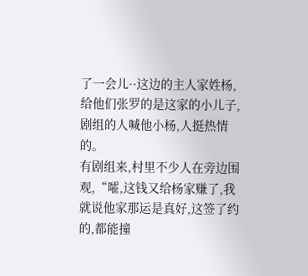了一会儿··这边的主人家姓杨,给他们张罗的是这家的小儿子,剧组的人喊他小杨,人挺热情的。
有剧组来,村里不少人在旁边围观,“嚯,这钱又给杨家赚了,我就说他家那运是真好,这签了约的,都能撞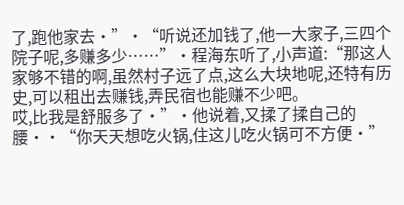了,跑他家去·”·“听说还加钱了,他一大家子,三四个院子呢,多赚多少……”·程海东听了,小声道:“那这人家够不错的啊,虽然村子远了点,这么大块地呢,还特有历史,可以租出去赚钱,弄民宿也能赚不少吧。
哎,比我是舒服多了·”·他说着,又揉了揉自己的腰··“你天天想吃火锅,住这儿吃火锅可不方便·”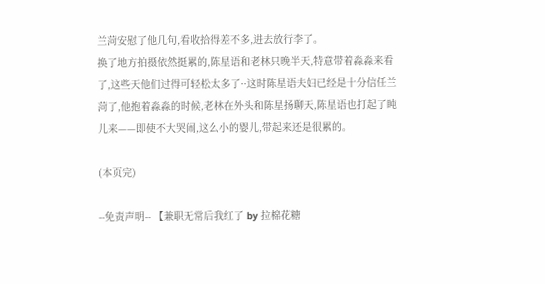兰菏安慰了他几句,看收拾得差不多,进去放行李了。
换了地方拍摄依然挺累的,陈星语和老林只晚半天,特意带着淼淼来看了,这些天他们过得可轻松太多了··这时陈星语夫妇已经是十分信任兰菏了,他抱着淼淼的时候,老林在外头和陈星扬聊天,陈星语也打起了盹儿来——即使不大哭闹,这么小的婴儿,带起来还是很累的。

(本页完)

--免责声明-- 【兼职无常后我红了 by 拉棉花糖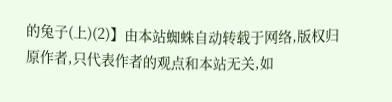的兔子(上)(2)】由本站蜘蛛自动转载于网络,版权归原作者,只代表作者的观点和本站无关,如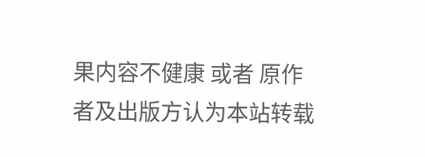果内容不健康 或者 原作者及出版方认为本站转载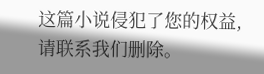这篇小说侵犯了您的权益,请联系我们删除。